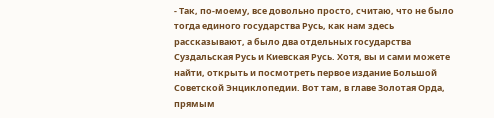- Так, по-моему, все довольно просто, считаю, что не было тогда единого государства Русь, как нам здесь рассказывают, а было два отдельных государства Суздальская Русь и Киевская Русь. Хотя, вы и сами можете найти, открыть и посмотреть первое издание Большой Советской Энциклопедии. Вот там, в главе Золотая Орда, прямым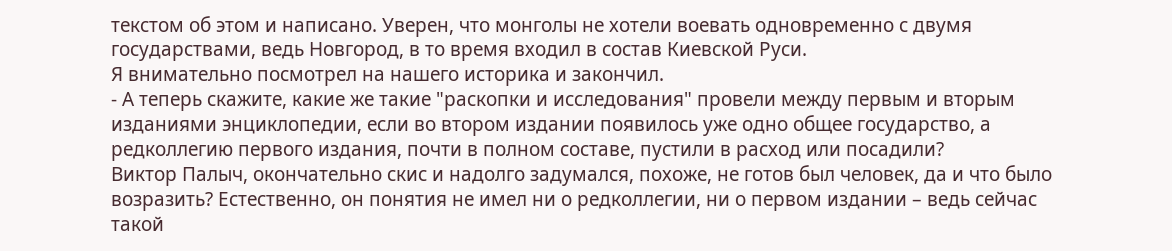текстом об этом и написано. Уверен, что монголы не хотели воевать одновременно с двумя государствами, ведь Новгород, в то время входил в состав Киевской Руси.
Я внимательно посмотрел на нашего историка и закончил.
- А теперь скажите, какие же такие "раскопки и исследования" провели между первым и вторым изданиями энциклопедии, если во втором издании появилось уже одно общее государство, а редколлегию первого издания, почти в полном составе, пустили в расход или посадили?
Виктор Палыч, окончательно скис и надолго задумался, похоже, не готов был человек, да и что было возразить? Естественно, он понятия не имел ни о редколлегии, ни о первом издании – ведь сейчас такой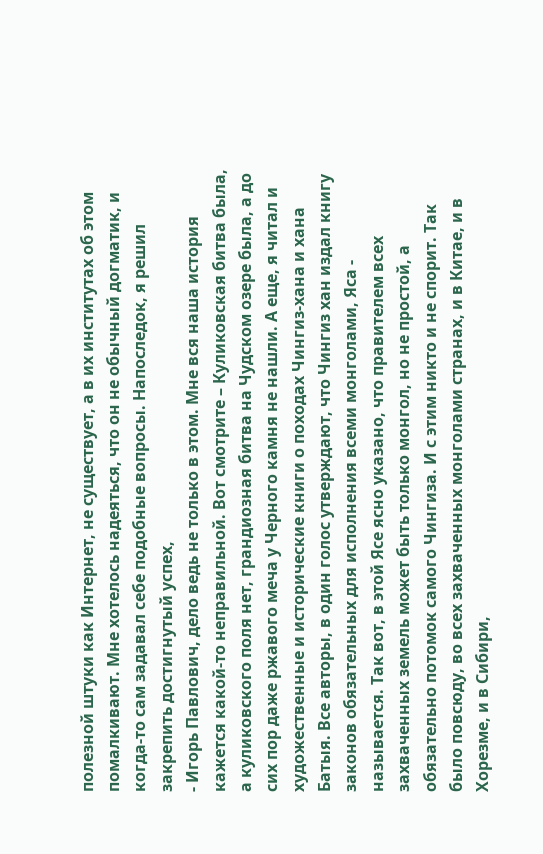полезной штуки как Интернет, не существует, а в их институтах об этом помалкивают. Мне хотелось надеяться, что он не обычный догматик, и когда-то сам задавал себе подобные вопросы. Напоследок, я решил закрепить достигнутый успех,
- Игорь Павлович, дело ведь не только в этом. Мне вся наша история кажется какой-то неправильной. Вот смотрите – Куликовская битва была, а куликовского поля нет, грандиозная битва на Чудском озере была, а до сих пор даже ржавого меча у Черного камня не нашли. А еще, я читал и художественные и исторические книги о походах Чингиз-хана и хана Батыя. Все авторы, в один голос утверждают, что Чингиз хан издал книгу законов обязательных для исполнения всеми монголами, Яса - называется. Так вот, в этой Ясе ясно указано, что правителем всех захваченных земель может быть только монгол, но не простой, а обязательно потомок самого Чингиза. И с этим никто и не спорит. Так было повсюду, во всех захваченных монголами странах, и в Китае, и в Хорезме, и в Сибири,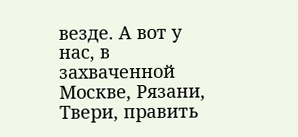везде. А вот у нас, в захваченной Москве, Рязани, Твери, править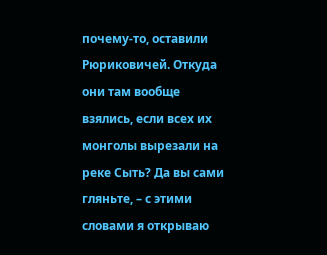почему-то, оставили Рюриковичей. Откуда они там вообще взялись, если всех их монголы вырезали на реке Сыть? Да вы сами гляньте, – с этими словами я открываю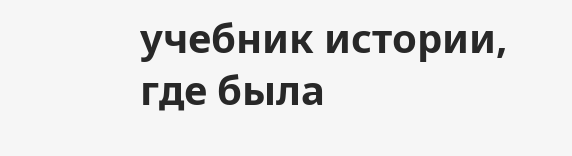учебник истории, где была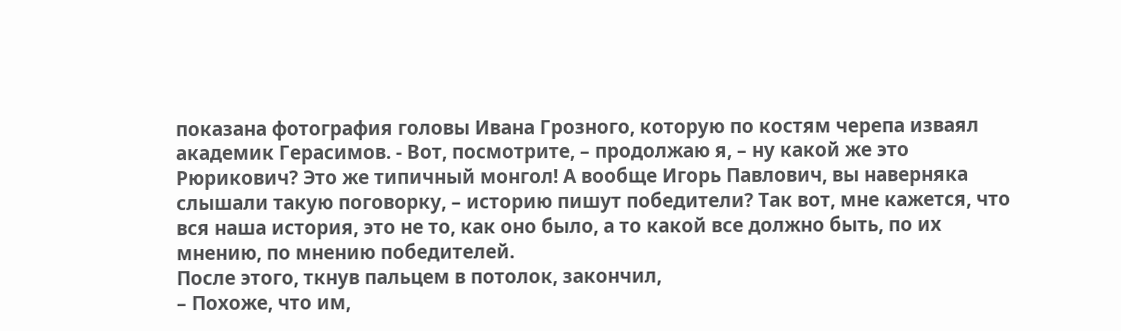показана фотография головы Ивана Грозного, которую по костям черепа изваял академик Герасимов. - Вот, посмотрите, – продолжаю я, – ну какой же это Рюрикович? Это же типичный монгол! А вообще Игорь Павлович, вы наверняка слышали такую поговорку, – историю пишут победители? Так вот, мне кажется, что вся наша история, это не то, как оно было, а то какой все должно быть, по их мнению, по мнению победителей.
После этого, ткнув пальцем в потолок, закончил,
– Похоже, что им,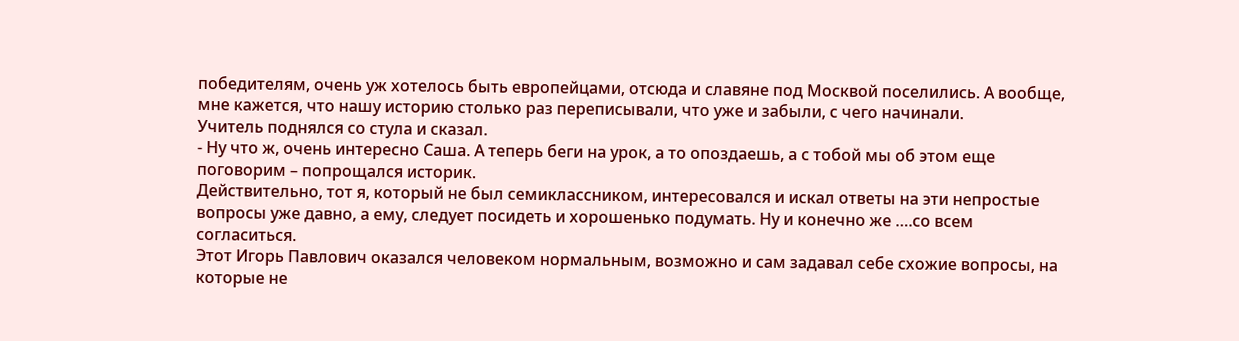победителям, очень уж хотелось быть европейцами, отсюда и славяне под Москвой поселились. А вообще, мне кажется, что нашу историю столько раз переписывали, что уже и забыли, с чего начинали.
Учитель поднялся со стула и сказал.
- Ну что ж, очень интересно Саша. А теперь беги на урок, а то опоздаешь, а с тобой мы об этом еще поговорим – попрощался историк.
Действительно, тот я, который не был семиклассником, интересовался и искал ответы на эти непростые вопросы уже давно, а ему, следует посидеть и хорошенько подумать. Ну и конечно же ….со всем согласиться.
Этот Игорь Павлович оказался человеком нормальным, возможно и сам задавал себе схожие вопросы, на которые не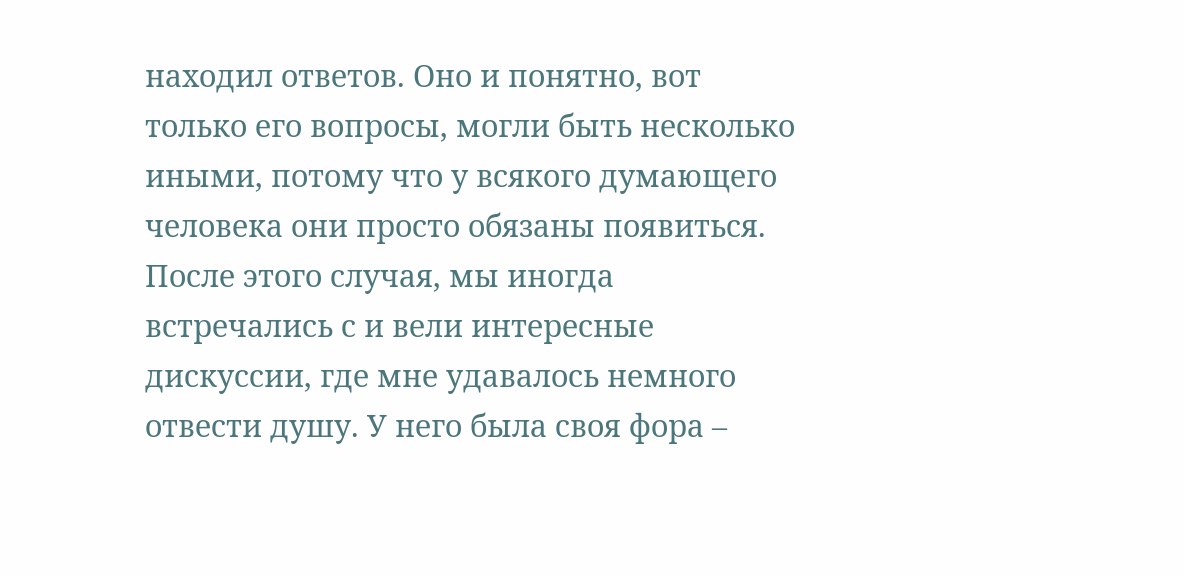находил ответов. Оно и понятно, вот только его вопросы, могли быть несколько иными, потому что у всякого думающего человека они просто обязаны появиться.
После этого случая, мы иногда встречались с и вели интересные дискуссии, где мне удавалось немного отвести душу. У него была своя фора –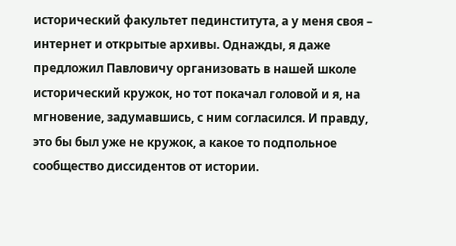исторический факультет пединститута, а у меня своя – интернет и открытые архивы. Однажды, я даже предложил Павловичу организовать в нашей школе исторический кружок, но тот покачал головой и я, на мгновение, задумавшись, с ним согласился. И правду, это бы был уже не кружок, а какое то подпольное сообщество диссидентов от истории.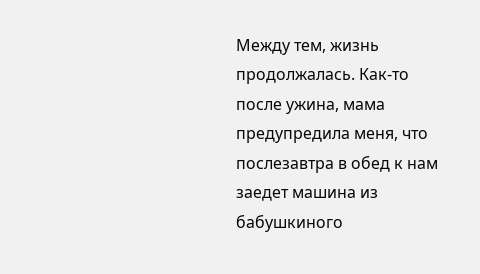Между тем, жизнь продолжалась. Как-то после ужина, мама предупредила меня, что послезавтра в обед к нам заедет машина из бабушкиного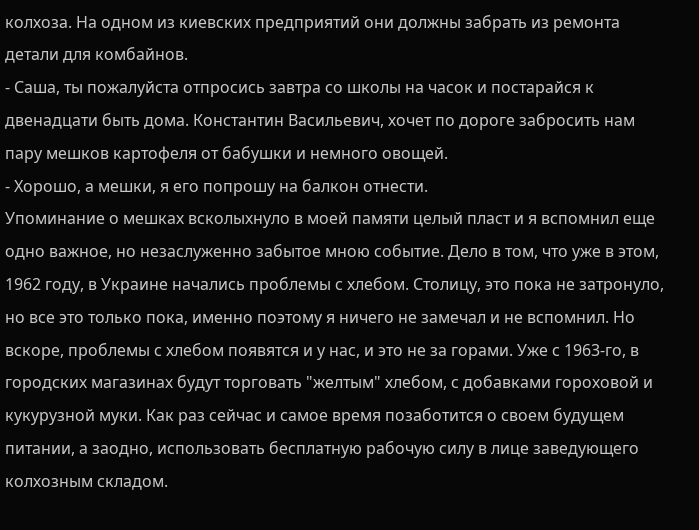колхоза. На одном из киевских предприятий они должны забрать из ремонта детали для комбайнов.
- Саша, ты пожалуйста отпросись завтра со школы на часок и постарайся к двенадцати быть дома. Константин Васильевич, хочет по дороге забросить нам пару мешков картофеля от бабушки и немного овощей.
- Хорошо, а мешки, я его попрошу на балкон отнести.
Упоминание о мешках всколыхнуло в моей памяти целый пласт и я вспомнил еще одно важное, но незаслуженно забытое мною событие. Дело в том, что уже в этом, 1962 году, в Украине начались проблемы с хлебом. Столицу, это пока не затронуло, но все это только пока, именно поэтому я ничего не замечал и не вспомнил. Но вскоре, проблемы с хлебом появятся и у нас, и это не за горами. Уже с 1963-го, в городских магазинах будут торговать "желтым" хлебом, с добавками гороховой и кукурузной муки. Как раз сейчас и самое время позаботится о своем будущем питании, а заодно, использовать бесплатную рабочую силу в лице заведующего колхозным складом.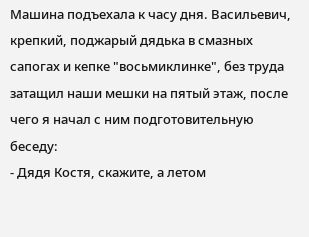Машина подъехала к часу дня. Васильевич, крепкий, поджарый дядька в смазных сапогах и кепке "восьмиклинке", без труда затащил наши мешки на пятый этаж, после чего я начал с ним подготовительную беседу:
- Дядя Костя, скажите, а летом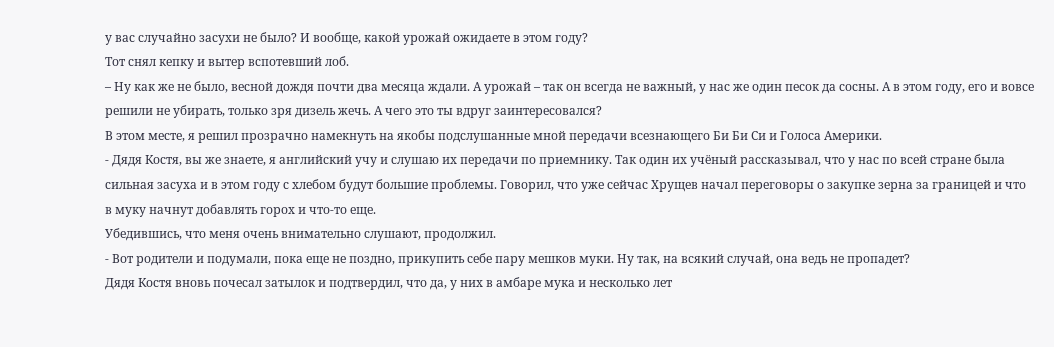у вас случайно засухи не было? И вообще, какой урожай ожидаете в этом году?
Тот снял кепку и вытер вспотевший лоб.
– Ну как же не было, весной дождя почти два месяца ждали. А урожай – так он всегда не важный, у нас же один песок да сосны. А в этом году, его и вовсе решили не убирать, только зря дизель жечь. А чего это ты вдруг заинтересовался?
В этом месте, я решил прозрачно намекнуть на якобы подслушанные мной передачи всезнающего Би Би Си и Голоса Америки.
- Дядя Костя, вы же знаете, я английский учу и слушаю их передачи по приемнику. Так один их учёный рассказывал, что у нас по всей стране была сильная засуха и в этом году с хлебом будут большие проблемы. Говорил, что уже сейчас Хрущев начал переговоры о закупке зерна за границей и что в муку начнут добавлять горох и что-то еще.
Убедившись, что меня очень внимательно слушают, продолжил.
- Вот родители и подумали, пока еще не поздно, прикупить себе пару мешков муки. Ну так, на всякий случай, она ведь не пропадет?
Дядя Костя вновь почесал затылок и подтвердил, что да, у них в амбаре мука и несколько лет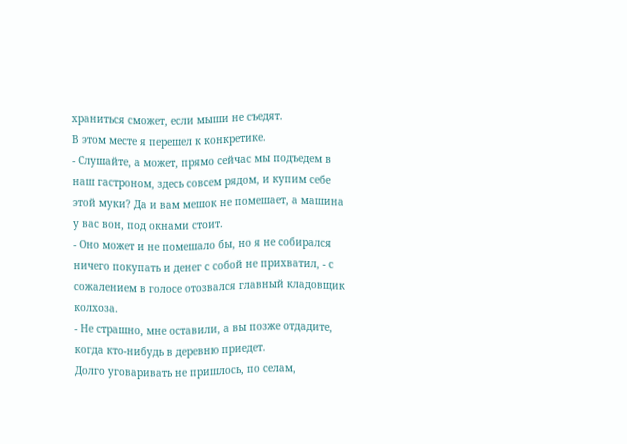храниться сможет, если мыши не съедят.
В этом месте я перешел к конкретике.
- Слушайте, а может, прямо сейчас мы подъедем в наш гастроном, здесь совсем рядом, и купим себе этой муки? Да и вам мешок не помешает, а машина у вас вон, под окнами стоит.
- Оно может и не помешало бы, но я не собирался ничего покупать и денег с собой не прихватил, - с сожалением в голосе отозвался главный кладовщик колхоза.
- Не страшно, мне оставили, а вы позже отдадите, когда кто-нибудь в деревню приедет.
Долго уговаривать не пришлось, по селам,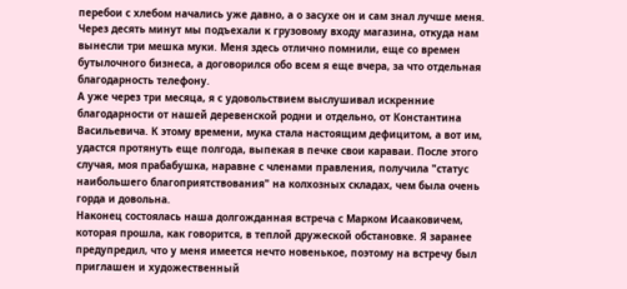перебои с хлебом начались уже давно, а о засухе он и сам знал лучше меня. Через десять минут мы подъехали к грузовому входу магазина, откуда нам вынесли три мешка муки. Меня здесь отлично помнили, еще со времен бутылочного бизнеса, а договорился обо всем я еще вчера, за что отдельная благодарность телефону.
А уже через три месяца, я с удовольствием выслушивал искренние благодарности от нашей деревенской родни и отдельно, от Константина Васильевича. К этому времени, мука стала настоящим дефицитом, а вот им, удастся протянуть еще полгода, выпекая в печке свои караваи. После этого случая, моя прабабушка, наравне с членами правления, получила "статус наибольшего благоприятствования" на колхозных складах, чем была очень горда и довольна.
Наконец состоялась наша долгожданная встреча с Марком Исааковичем, которая прошла, как говорится, в теплой дружеской обстановке. Я заранее предупредил, что у меня имеется нечто новенькое, поэтому на встречу был приглашен и художественный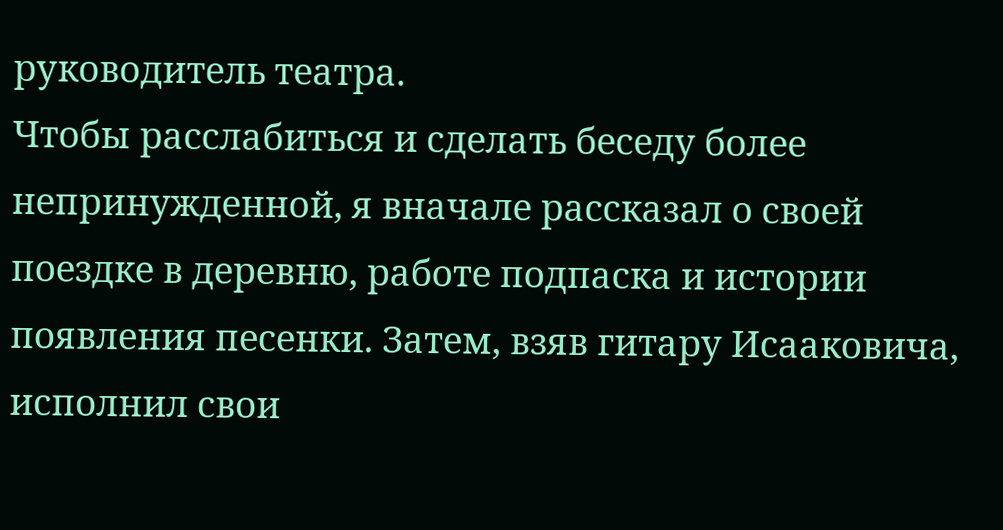руководитель театра.
Чтобы расслабиться и сделать беседу более непринужденной, я вначале рассказал о своей поездке в деревню, работе подпаска и истории появления песенки. Затем, взяв гитару Исааковича, исполнил свои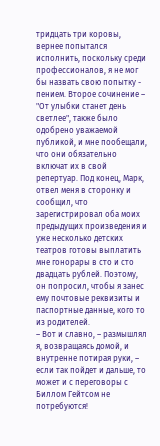тридцать три коровы, вернее попытался исполнить, поскольку среди профессионалов, я не мог бы назвать свою попытку - пением. Второе сочинение – "От улыбки станет день светлее", также было одобрено уважаемой публикой, и мне пообещали, что они обязательно включат их в свой репертуар. Под конец, Марк, отвел меня в сторонку и сообщил, что зарегистрировал оба моих предыдущих произведения и уже несколько детских театров готовы выплатить мне гонорары в сто и сто двадцать рублей. Поэтому, он попросил, чтобы я занес ему почтовые реквизиты и паспортные данные, кого то из родителей.
– Вот и славно, – размышлял я, возвращаясь домой, и внутренне потирая руки, – если так пойдет и дальше, то может и с переговоры с Биллом Гейтсом не потребуются!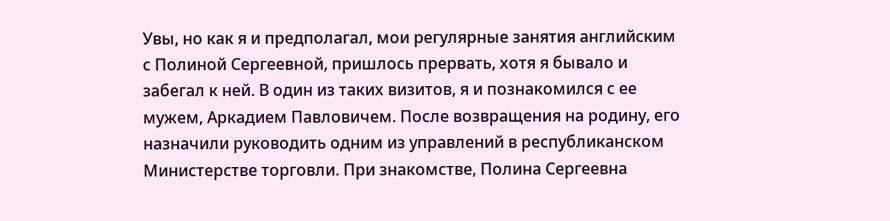Увы, но как я и предполагал, мои регулярные занятия английским с Полиной Сергеевной, пришлось прервать, хотя я бывало и забегал к ней. В один из таких визитов, я и познакомился с ее мужем, Аркадием Павловичем. После возвращения на родину, его назначили руководить одним из управлений в республиканском Министерстве торговли. При знакомстве, Полина Сергеевна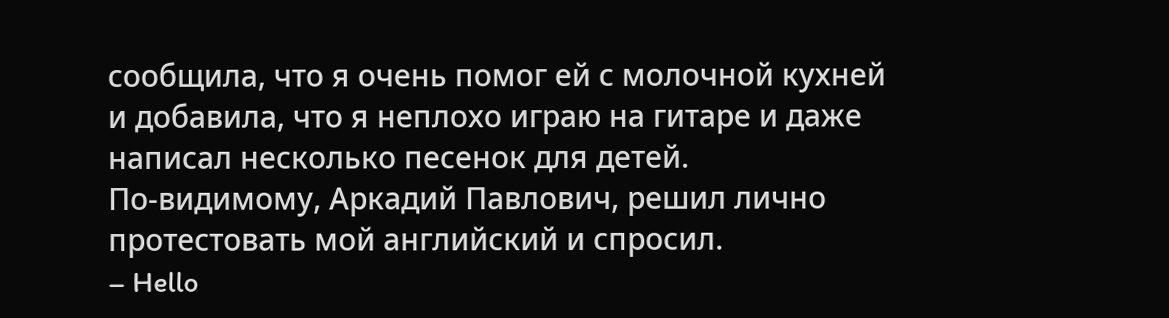сообщила, что я очень помог ей с молочной кухней и добавила, что я неплохо играю на гитаре и даже написал несколько песенок для детей.
По-видимому, Аркадий Павлович, решил лично протестовать мой английский и спросил.
– Hello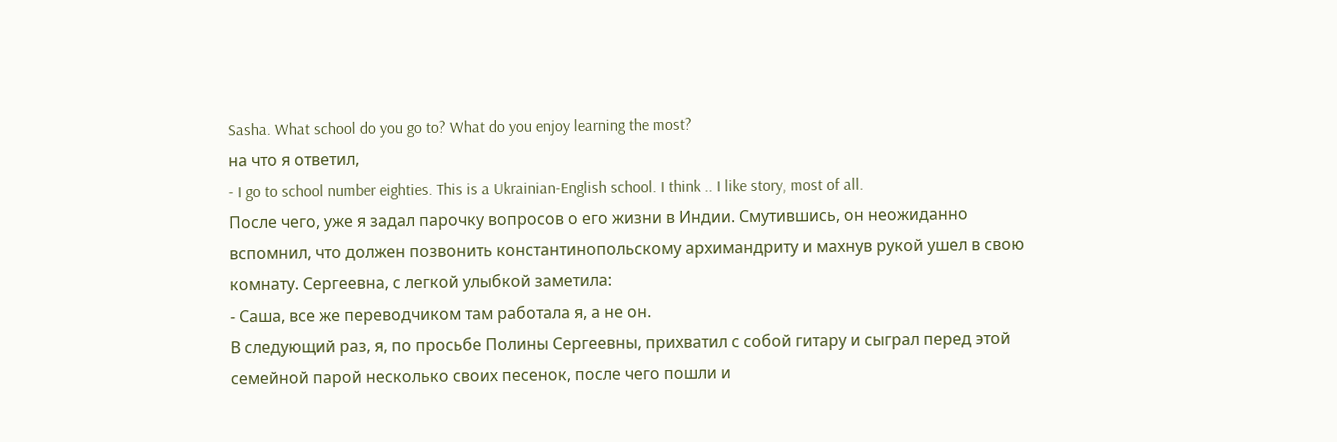Sasha. What school do you go to? What do you enjoy learning the most?
на что я ответил,
- I go to school number eighties. This is a Ukrainian-English school. I think .. I like story, most of all.
После чего, уже я задал парочку вопросов о его жизни в Индии. Смутившись, он неожиданно вспомнил, что должен позвонить константинопольскому архимандриту и махнув рукой ушел в свою комнату. Сергеевна, с легкой улыбкой заметила:
- Саша, все же переводчиком там работала я, а не он.
В следующий раз, я, по просьбе Полины Сергеевны, прихватил с собой гитару и сыграл перед этой семейной парой несколько своих песенок, после чего пошли и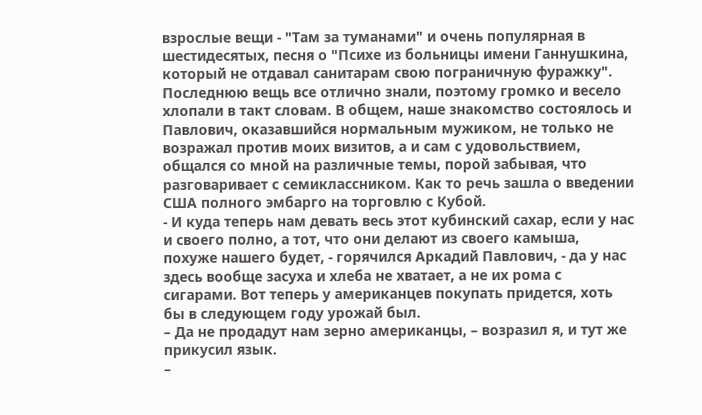взрослые вещи - "Там за туманами" и очень популярная в шестидесятых, песня о "Психе из больницы имени Ганнушкина, который не отдавал санитарам свою пограничную фуражку". Последнюю вещь все отлично знали, поэтому громко и весело хлопали в такт словам. В общем, наше знакомство состоялось и Павлович, оказавшийся нормальным мужиком, не только не возражал против моих визитов, а и сам с удовольствием, общался со мной на различные темы, порой забывая, что разговаривает с семиклассником. Как то речь зашла о введении США полного эмбарго на торговлю с Кубой.
- И куда теперь нам девать весь этот кубинский сахар, если у нас и своего полно, а тот, что они делают из своего камыша, похуже нашего будет, - горячился Аркадий Павлович, - да у нас здесь вообще засуха и хлеба не хватает, а не их рома с сигарами. Вот теперь у американцев покупать придется, хоть бы в следующем году урожай был.
– Да не продадут нам зерно американцы, – возразил я, и тут же прикусил язык.
–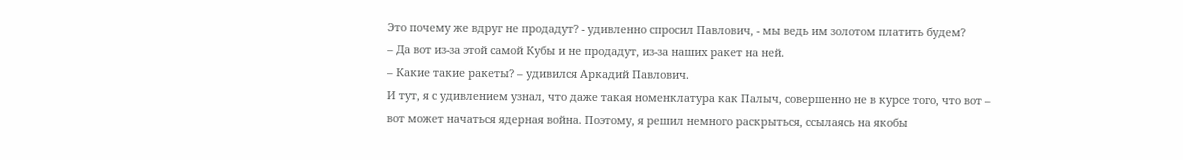Это почему же вдруг не продадут? - удивленно спросил Павлович, - мы ведь им золотом платить будем?
– Да вот из-за этой самой Кубы и не продадут, из-за наших ракет на ней.
– Какие такие ракеты? – удивился Аркадий Павлович.
И тут, я с удивлением узнал, что даже такая номенклатура как Палыч, совершенно не в курсе того, что вот – вот может начаться ядерная война. Поэтому, я решил немного раскрыться, ссылаясь на якобы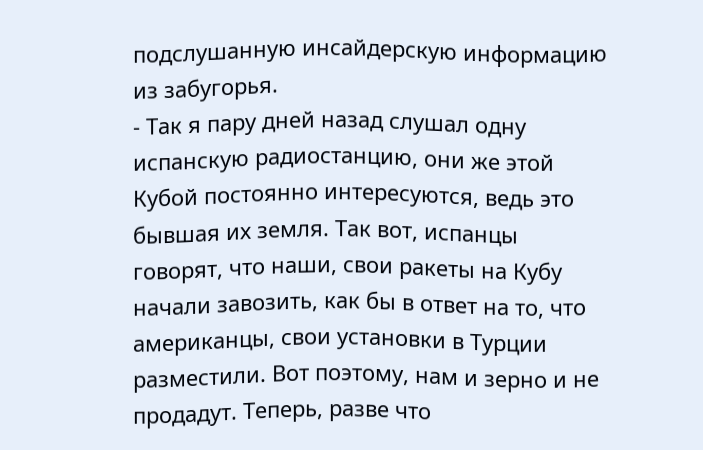подслушанную инсайдерскую информацию из забугорья.
- Так я пару дней назад слушал одну испанскую радиостанцию, они же этой Кубой постоянно интересуются, ведь это бывшая их земля. Так вот, испанцы говорят, что наши, свои ракеты на Кубу начали завозить, как бы в ответ на то, что американцы, свои установки в Турции разместили. Вот поэтому, нам и зерно и не продадут. Теперь, разве что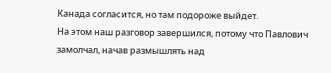Канада согласится, но там подороже выйдет.
На этом наш разговор завершился, потому что Павлович замолчал, начав размышлять над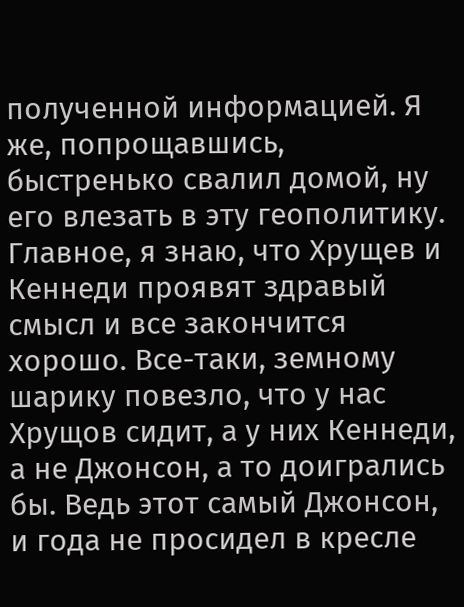полученной информацией. Я же, попрощавшись, быстренько свалил домой, ну его влезать в эту геополитику. Главное, я знаю, что Хрущев и Кеннеди проявят здравый смысл и все закончится хорошо. Все-таки, земному шарику повезло, что у нас Хрущов сидит, а у них Кеннеди, а не Джонсон, а то доигрались бы. Ведь этот самый Джонсон, и года не просидел в кресле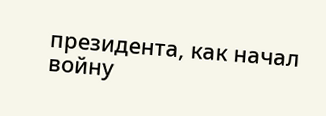президента, как начал войну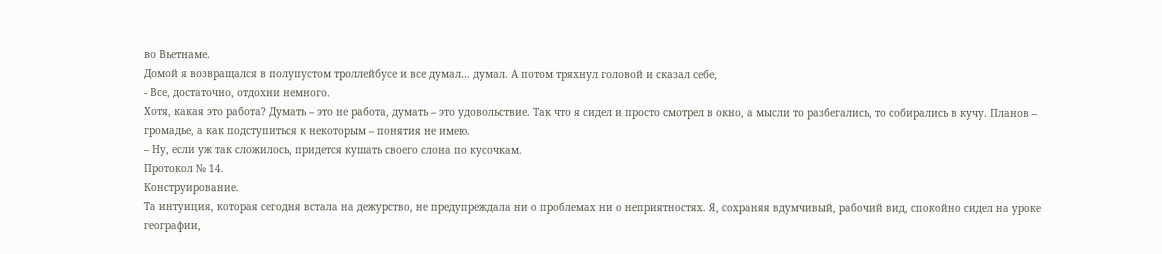во Вьетнаме.
Домой я возвращался в полупустом троллейбусе и все думал… думал. А потом тряхнул головой и сказал себе,
- Все, достаточно, отдохни немного.
Хотя, какая это работа? Думать – это не работа, думать – это удовольствие. Так что я сидел и просто смотрел в окно, а мысли то разбегались, то собирались в кучу. Планов – громадье, а как подступиться к некоторым – понятия не имею.
– Ну, если уж так сложилось, придется кушать своего слона по кусочкам.
Протокол № 14.
Конструирование.
Та интуиция, которая сегодня встала на дежурство, не предупреждала ни о проблемах ни о неприятностях. Я, сохраняя вдумчивый, рабочий вид, спокойно сидел на уроке географии,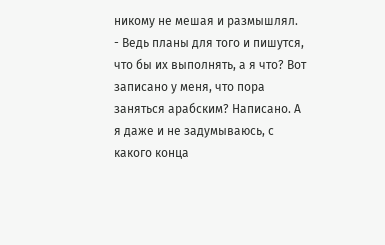никому не мешая и размышлял.
- Ведь планы для того и пишутся, что бы их выполнять, а я что? Вот записано у меня, что пора заняться арабским? Написано. А я даже и не задумываюсь, с какого конца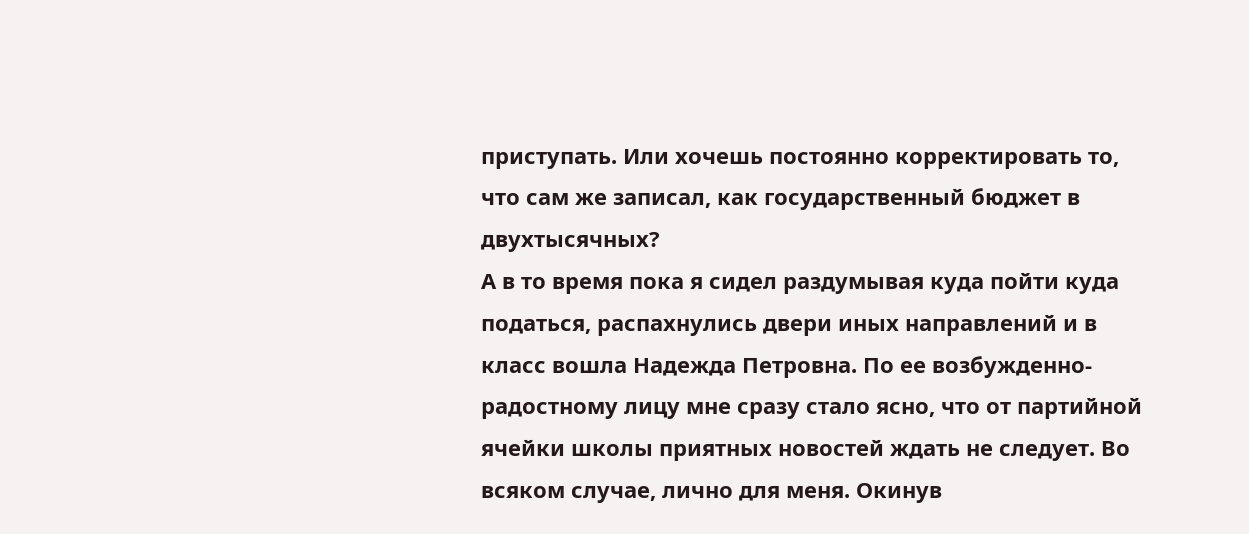приступать. Или хочешь постоянно корректировать то, что сам же записал, как государственный бюджет в двухтысячных?
А в то время пока я сидел раздумывая куда пойти куда податься, распахнулись двери иных направлений и в класс вошла Надежда Петровна. По ее возбужденно-радостному лицу мне сразу стало ясно, что от партийной ячейки школы приятных новостей ждать не следует. Во всяком случае, лично для меня. Окинув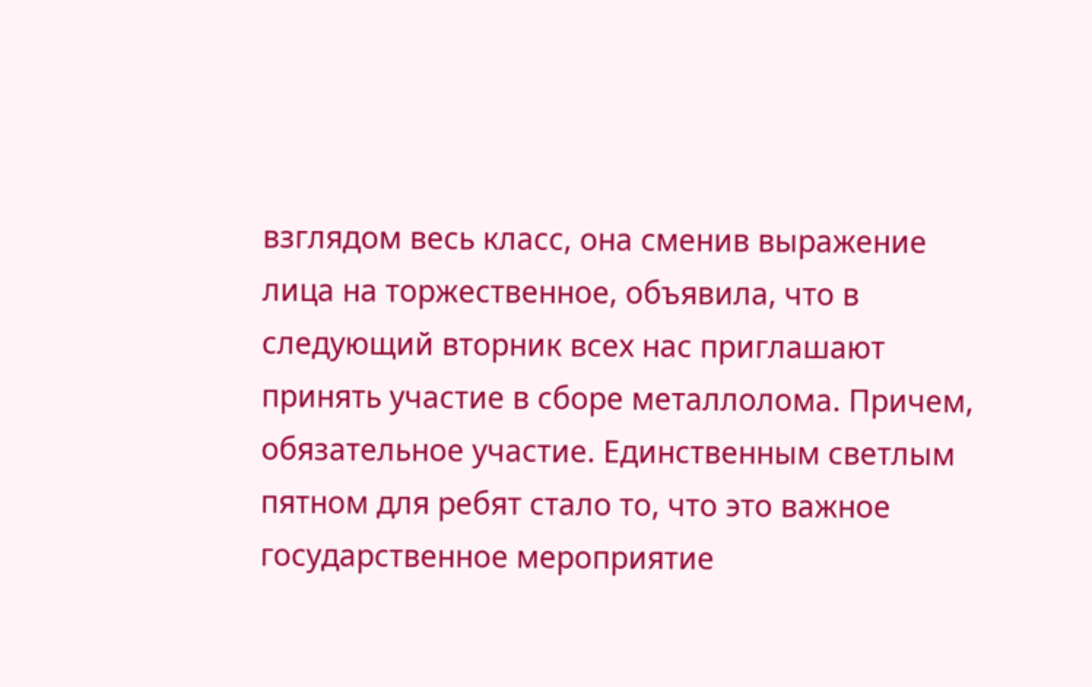взглядом весь класс, она сменив выражение лица на торжественное, объявила, что в следующий вторник всех нас приглашают принять участие в сборе металлолома. Причем, обязательное участие. Единственным светлым пятном для ребят стало то, что это важное государственное мероприятие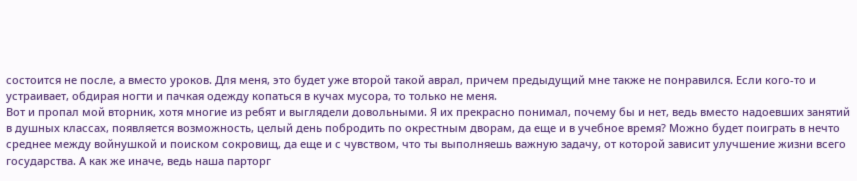состоится не после, а вместо уроков. Для меня, это будет уже второй такой аврал, причем предыдущий мне также не понравился. Если кого-то и устраивает, обдирая ногти и пачкая одежду копаться в кучах мусора, то только не меня.
Вот и пропал мой вторник, хотя многие из ребят и выглядели довольными. Я их прекрасно понимал, почему бы и нет, ведь вместо надоевших занятий в душных классах, появляется возможность, целый день побродить по окрестным дворам, да еще и в учебное время? Можно будет поиграть в нечто среднее между войнушкой и поиском сокровищ, да еще и с чувством, что ты выполняешь важную задачу, от которой зависит улучшение жизни всего государства. А как же иначе, ведь наша парторг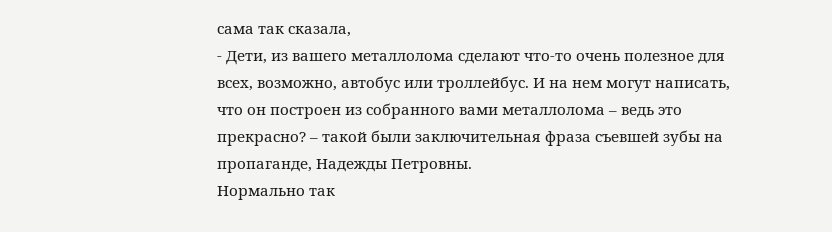сама так сказала,
- Дети, из вашего металлолома сделают что-то очень полезное для всех, возможно, автобус или троллейбус. И на нем могут написать, что он построен из собранного вами металлолома – ведь это прекрасно? – такой были заключительная фраза съевшей зубы на пропаганде, Надежды Петровны.
Нормально так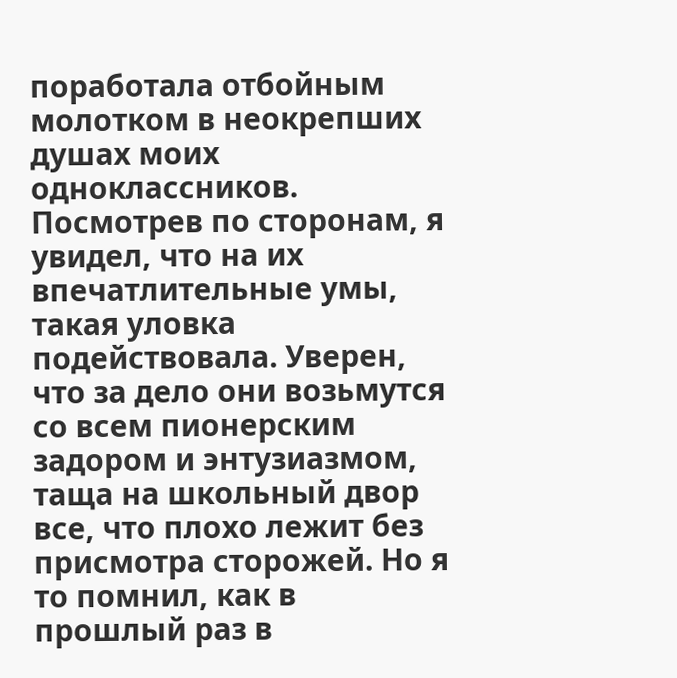поработала отбойным молотком в неокрепших душах моих одноклассников. Посмотрев по сторонам, я увидел, что на их впечатлительные умы, такая уловка подействовала. Уверен, что за дело они возьмутся со всем пионерским задором и энтузиазмом, таща на школьный двор все, что плохо лежит без присмотра сторожей. Но я то помнил, как в прошлый раз в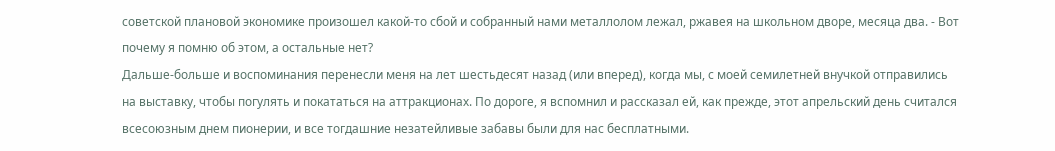советской плановой экономике произошел какой-то сбой и собранный нами металлолом лежал, ржавея на школьном дворе, месяца два. - Вот почему я помню об этом, а остальные нет?
Дальше-больше и воспоминания перенесли меня на лет шестьдесят назад (или вперед), когда мы, с моей семилетней внучкой отправились на выставку, чтобы погулять и покататься на аттракционах. По дороге, я вспомнил и рассказал ей, как прежде, этот апрельский день считался всесоюзным днем пионерии, и все тогдашние незатейливые забавы были для нас бесплатными.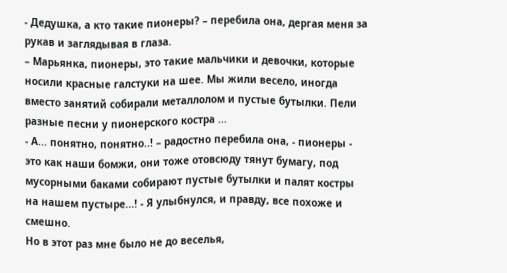- Дедушка, а кто такие пионеры? – перебила она, дергая меня за рукав и заглядывая в глаза.
– Марьянка, пионеры, это такие мальчики и девочки, которые носили красные галстуки на шее. Мы жили весело, иногда вместо занятий собирали металлолом и пустые бутылки. Пели разные песни у пионерского костра ...
- А... понятно, понятно..! – радостно перебила она, - пионеры - это как наши бомжи, они тоже отовсюду тянут бумагу, под мусорными баками собирают пустые бутылки и палят костры на нашем пустыре...! - Я улыбнулся, и правду, все похоже и смешно.
Но в этот раз мне было не до веселья,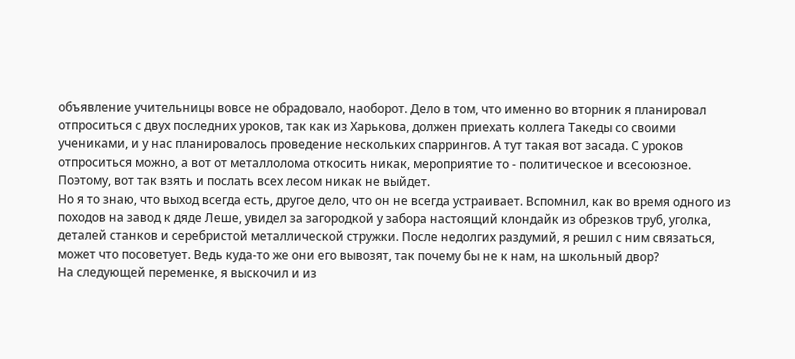объявление учительницы вовсе не обрадовало, наоборот. Дело в том, что именно во вторник я планировал отпроситься с двух последних уроков, так как из Харькова, должен приехать коллега Такеды со своими учениками, и у нас планировалось проведение нескольких спаррингов. А тут такая вот засада. С уроков отпроситься можно, а вот от металлолома откосить никак, мероприятие то - политическое и всесоюзное. Поэтому, вот так взять и послать всех лесом никак не выйдет.
Но я то знаю, что выход всегда есть, другое дело, что он не всегда устраивает. Вспомнил, как во время одного из походов на завод к дяде Леше, увидел за загородкой у забора настоящий клондайк из обрезков труб, уголка, деталей станков и серебристой металлической стружки. После недолгих раздумий, я решил с ним связаться, может что посоветует. Ведь куда-то же они его вывозят, так почему бы не к нам, на школьный двор?
На следующей переменке, я выскочил и из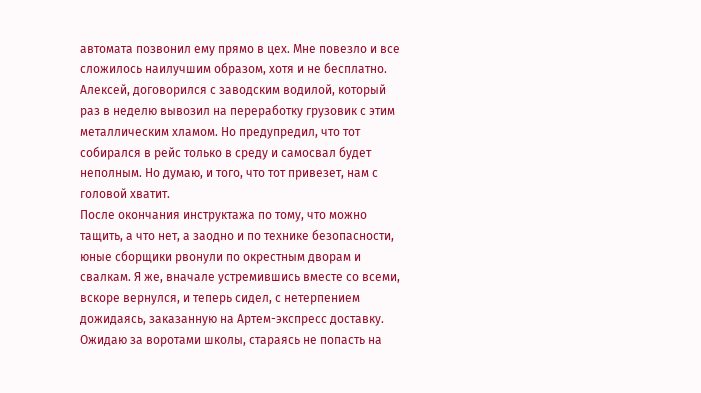автомата позвонил ему прямо в цех. Мне повезло и все сложилось наилучшим образом, хотя и не бесплатно. Алексей, договорился с заводским водилой, который раз в неделю вывозил на переработку грузовик с этим металлическим хламом. Но предупредил, что тот собирался в рейс только в среду и самосвал будет неполным. Но думаю, и того, что тот привезет, нам с головой хватит.
После окончания инструктажа по тому, что можно тащить, а что нет, а заодно и по технике безопасности, юные сборщики рвонули по окрестным дворам и свалкам. Я же, вначале устремившись вместе со всеми, вскоре вернулся, и теперь сидел, с нетерпением дожидаясь, заказанную на Артем-экспресс доставку. Ожидаю за воротами школы, стараясь не попасть на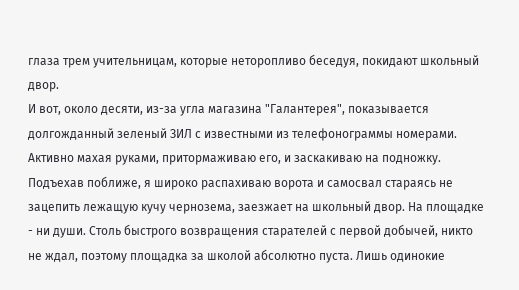глаза трем учительницам, которые неторопливо беседуя, покидают школьный двор.
И вот, около десяти, из-за угла магазина "Галантерея", показывается долгожданный зеленый ЗИЛ с известными из телефонограммы номерами. Активно махая руками, притормаживаю его, и заскакиваю на подножку. Подъехав поближе, я широко распахиваю ворота и самосвал стараясь не зацепить лежащую кучу чернозема, заезжает на школьный двор. На площадке - ни души. Столь быстрого возвращения старателей с первой добычей, никто не ждал, поэтому площадка за школой абсолютно пуста. Лишь одинокие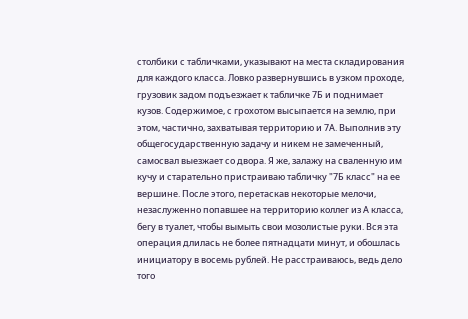столбики с табличками, указывают на места складирования для каждого класса. Ловко развернувшись в узком проходе, грузовик задом подъезжает к табличке 7Б и поднимает кузов. Содержимое, с грохотом высыпается на землю, при этом, частично, захватывая территорию и 7А. Выполнив эту общегосударственную задачу и никем не замеченный, самосвал выезжает со двора. Я же, залажу на сваленную им кучу и старательно пристраиваю табличку "7Б класс" на ее вершине. После этого, перетаскав некоторые мелочи, незаслуженно попавшее на территорию коллег из А класса, бегу в туалет, чтобы вымыть свои мозолистые руки. Вся эта операция длилась не более пятнадцати минут, и обошлась инициатору в восемь рублей. Не расстраиваюсь, ведь дело того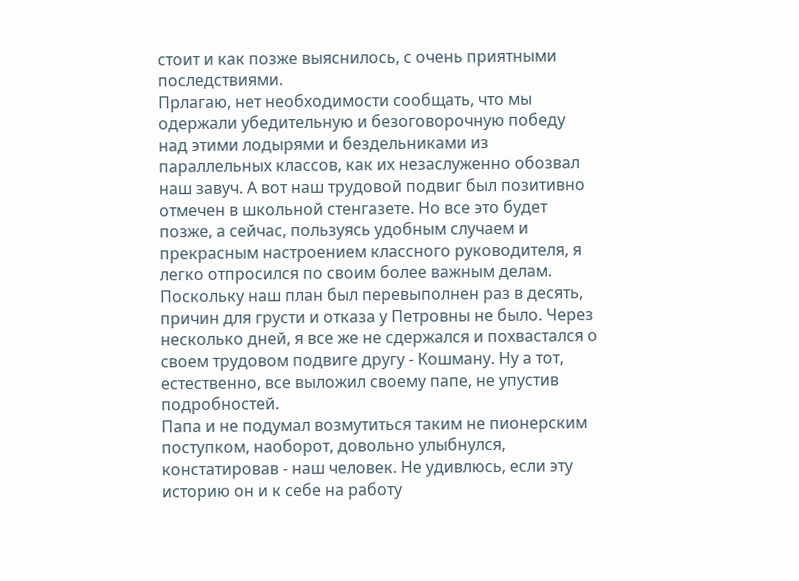стоит и как позже выяснилось, с очень приятными последствиями.
Прлагаю, нет необходимости сообщать, что мы одержали убедительную и безоговорочную победу над этими лодырями и бездельниками из параллельных классов, как их незаслуженно обозвал наш завуч. А вот наш трудовой подвиг был позитивно отмечен в школьной стенгазете. Но все это будет позже, а сейчас, пользуясь удобным случаем и прекрасным настроением классного руководителя, я легко отпросился по своим более важным делам. Поскольку наш план был перевыполнен раз в десять, причин для грусти и отказа у Петровны не было. Через несколько дней, я все же не сдержался и похвастался о своем трудовом подвиге другу - Кошману. Ну а тот, естественно, все выложил своему папе, не упустив подробностей.
Папа и не подумал возмутиться таким не пионерским поступком, наоборот, довольно улыбнулся, констатировав - наш человек. Не удивлюсь, если эту историю он и к себе на работу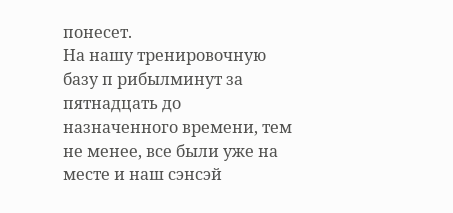понесет.
На нашу тренировочную базу п рибылминут за пятнадцать до назначенного времени, тем не менее, все были уже на месте и наш сэнсэй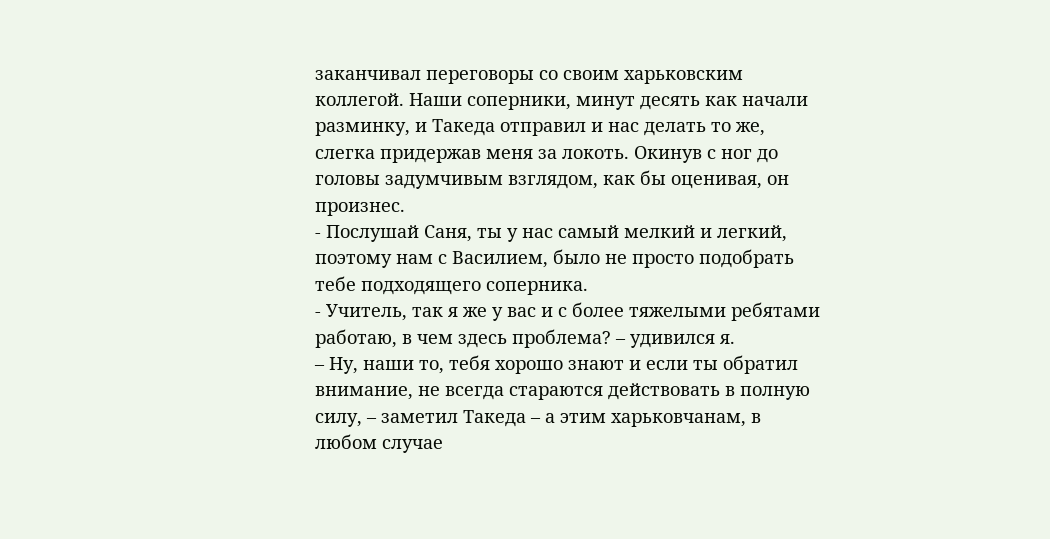заканчивал переговоры со своим харьковским коллегой. Наши соперники, минут десять как начали разминку, и Такеда отправил и нас делать то же, слегка придержав меня за локоть. Окинув с ног до головы задумчивым взглядом, как бы оценивая, он произнес.
- Послушай Саня, ты у нас самый мелкий и легкий, поэтому нам с Василием, было не просто подобрать тебе подходящего соперника.
- Учитель, так я же у вас и с более тяжелыми ребятами работаю, в чем здесь проблема? – удивился я.
– Ну, наши то, тебя хорошо знают и если ты обратил внимание, не всегда стараются действовать в полную силу, – заметил Такеда – а этим харьковчанам, в любом случае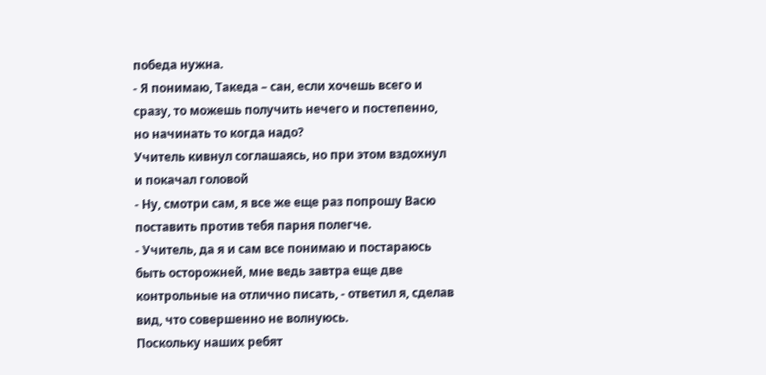победа нужна.
- Я понимаю, Такеда – сан, если хочешь всего и сразу, то можешь получить нечего и постепенно, но начинать то когда надо?
Учитель кивнул соглашаясь, но при этом вздохнул и покачал головой
- Ну, смотри сам, я все же еще раз попрошу Васю поставить против тебя парня полегче.
- Учитель, да я и сам все понимаю и постараюсь быть осторожней, мне ведь завтра еще две контрольные на отлично писать, - ответил я, сделав вид, что совершенно не волнуюсь.
Поскольку наших ребят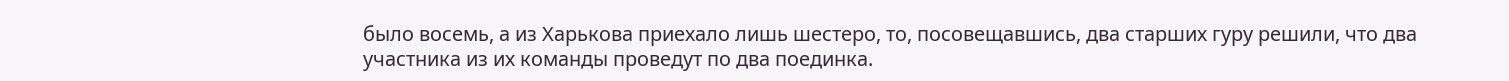было восемь, а из Харькова приехало лишь шестеро, то, посовещавшись, два старших гуру решили, что два участника из их команды проведут по два поединка.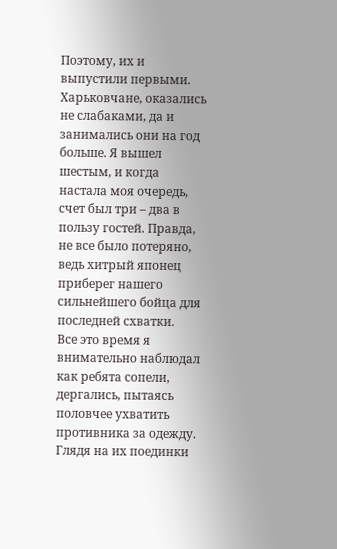Поэтому, их и выпустили первыми. Харьковчане, оказались не слабаками, да и занимались они на год больше. Я вышел шестым, и когда настала моя очередь, счет был три – два в пользу гостей. Правда, не все было потеряно, ведь хитрый японец приберег нашего сильнейшего бойца для последней схватки.
Все это время я внимательно наблюдал как ребята сопели, дергались, пытаясь половчее ухватить противника за одежду. Глядя на их поединки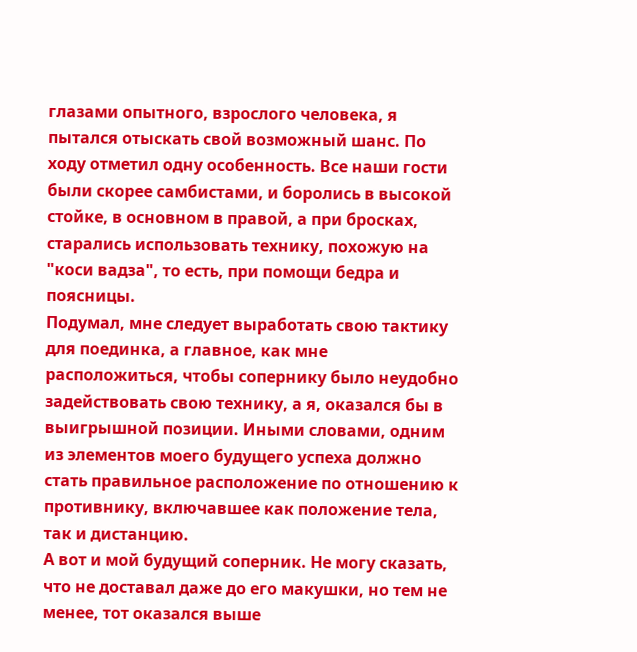глазами опытного, взрослого человека, я пытался отыскать свой возможный шанс. По ходу отметил одну особенность. Все наши гости были скорее самбистами, и боролись в высокой стойке, в основном в правой, а при бросках, старались использовать технику, похожую на "коси вадза", то есть, при помощи бедра и поясницы.
Подумал, мне следует выработать свою тактику для поединка, а главное, как мне расположиться, чтобы сопернику было неудобно задействовать свою технику, а я, оказался бы в выигрышной позиции. Иными словами, одним из элементов моего будущего успеха должно стать правильное расположение по отношению к противнику, включавшее как положение тела, так и дистанцию.
А вот и мой будущий соперник. Не могу сказать, что не доставал даже до его макушки, но тем не менее, тот оказался выше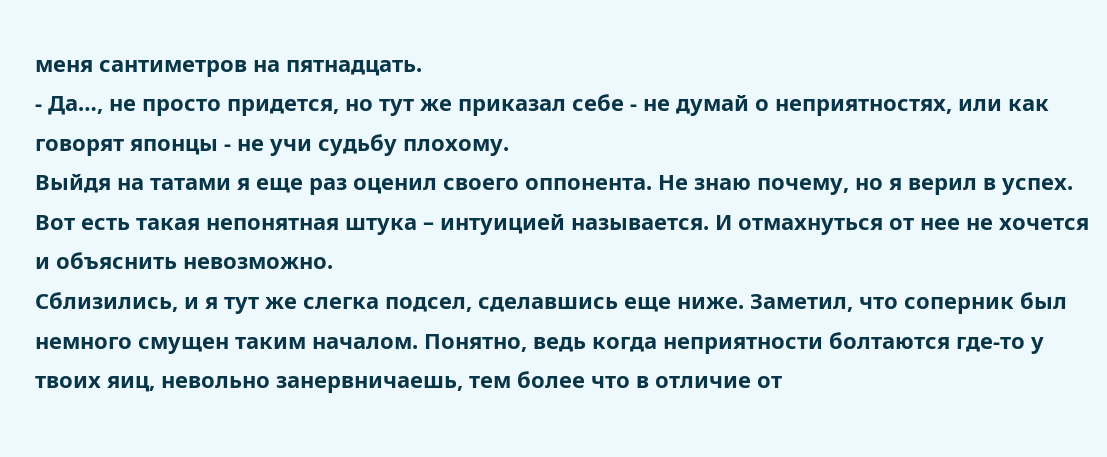меня сантиметров на пятнадцать.
- Да…, не просто придется, но тут же приказал себе - не думай о неприятностях, или как говорят японцы - не учи судьбу плохому.
Выйдя на татами я еще раз оценил своего оппонента. Не знаю почему, но я верил в успех. Вот есть такая непонятная штука – интуицией называется. И отмахнуться от нее не хочется и объяснить невозможно.
Сблизились, и я тут же слегка подсел, сделавшись еще ниже. Заметил, что соперник был немного смущен таким началом. Понятно, ведь когда неприятности болтаются где-то у твоих яиц, невольно занервничаешь, тем более что в отличие от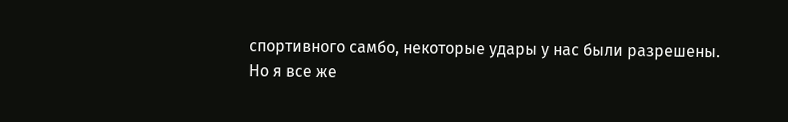спортивного самбо, некоторые удары у нас были разрешены.
Но я все же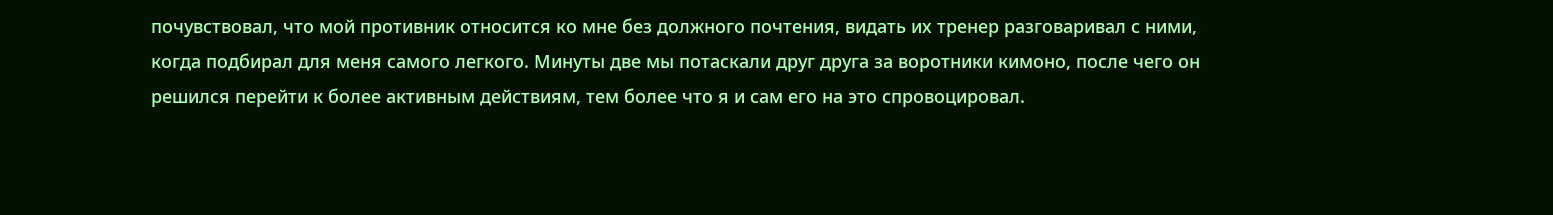почувствовал, что мой противник относится ко мне без должного почтения, видать их тренер разговаривал с ними, когда подбирал для меня самого легкого. Минуты две мы потаскали друг друга за воротники кимоно, после чего он решился перейти к более активным действиям, тем более что я и сам его на это спровоцировал.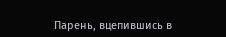Парень, вцепившись в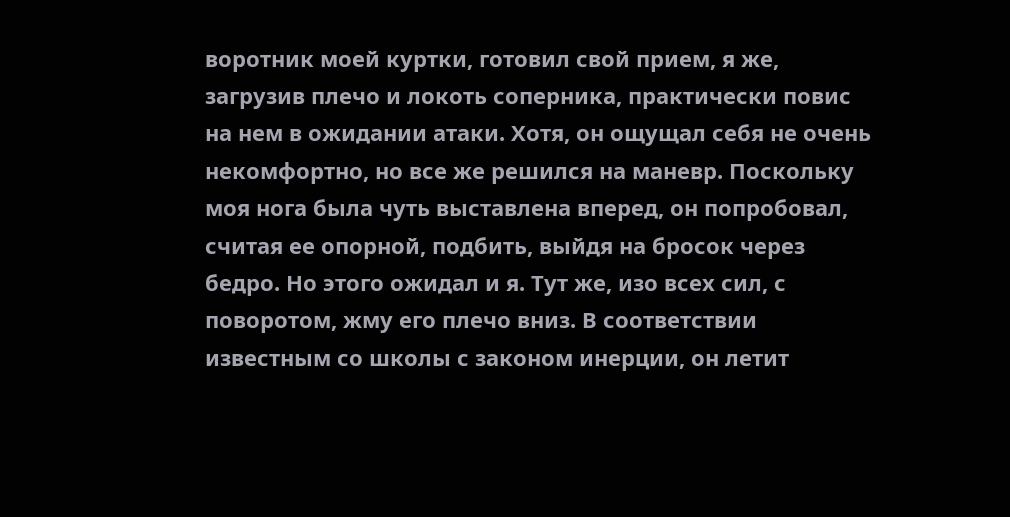воротник моей куртки, готовил свой прием, я же, загрузив плечо и локоть соперника, практически повис на нем в ожидании атаки. Хотя, он ощущал себя не очень некомфортно, но все же решился на маневр. Поскольку моя нога была чуть выставлена вперед, он попробовал, считая ее опорной, подбить, выйдя на бросок через бедро. Но этого ожидал и я. Тут же, изо всех сил, с поворотом, жму его плечо вниз. В соответствии известным со школы с законом инерции, он летит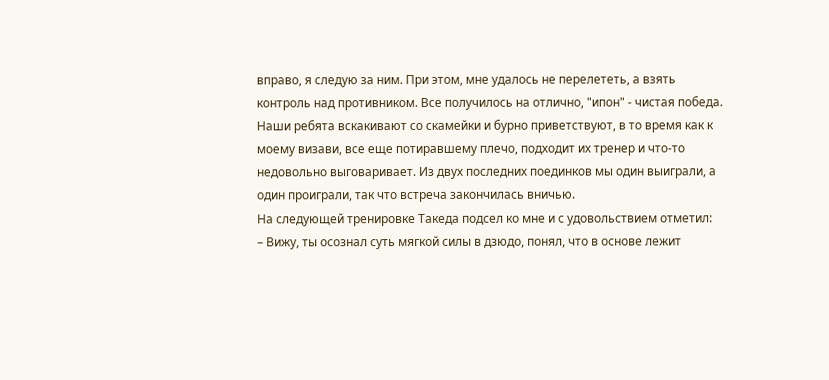вправо, я следую за ним. При этом, мне удалось не перелететь, а взять контроль над противником. Все получилось на отлично, "ипон" - чистая победа. Наши ребята вскакивают со скамейки и бурно приветствуют, в то время как к моему визави, все еще потиравшему плечо, подходит их тренер и что-то недовольно выговаривает. Из двух последних поединков мы один выиграли, а один проиграли, так что встреча закончилась вничью.
На следующей тренировке Такеда подсел ко мне и с удовольствием отметил:
– Вижу, ты осознал суть мягкой силы в дзюдо, понял, что в основе лежит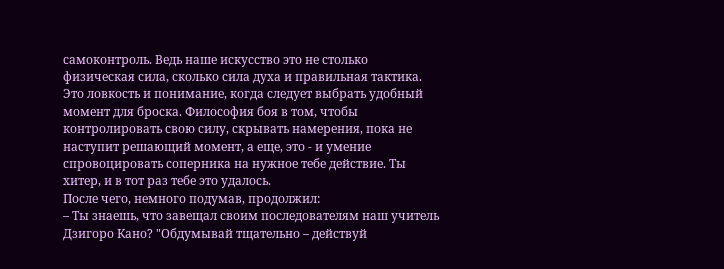самоконтроль. Ведь наше искусство это не столько физическая сила, сколько сила духа и правильная тактика. Это ловкость и понимание, когда следует выбрать удобный момент для броска. Философия боя в том, чтобы контролировать свою силу, скрывать намерения, пока не наступит решающий момент, а еще, это - и умение спровоцировать соперника на нужное тебе действие. Ты хитер, и в тот раз тебе это удалось.
После чего, немного подумав, продолжил:
– Ты знаешь, что завещал своим последователям наш учитель Дзигоро Кано? "Обдумывай тщательно – действуй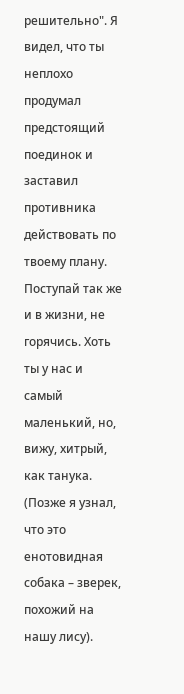решительно". Я видел, что ты неплохо продумал предстоящий поединок и заставил противника действовать по твоему плану. Поступай так же и в жизни, не горячись. Хоть ты у нас и самый маленький, но, вижу, хитрый, как танука. (Позже я узнал, что это енотовидная собака – зверек, похожий на нашу лису).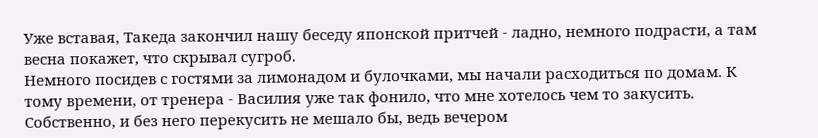Уже вставая, Такеда закончил нашу беседу японской притчей - ладно, немного подрасти, а там весна покажет, что скрывал сугроб.
Немного посидев с гостями за лимонадом и булочками, мы начали расходиться по домам. К тому времени, от тренера - Василия уже так фонило, что мне хотелось чем то закусить.
Собственно, и без него перекусить не мешало бы, ведь вечером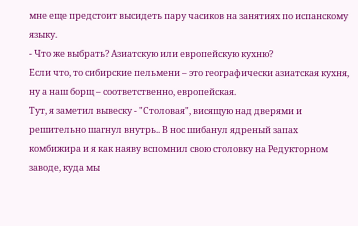мне еще предстоит высидеть пару часиков на занятиях по испанскому языку.
- Что же выбрать? Азиатскую или европейскую кухню?
Если что, то сибирские пельмени – это географически азиатская кухня, ну а наш борщ – соответственно, европейская.
Тут, я заметил вывеску - "Столовая", висящую над дверями и решительно шагнул внутрь.. В нос шибанул ядреный запах комбижира и я как наяву вспомнил свою столовку на Редукторном заводе, куда мы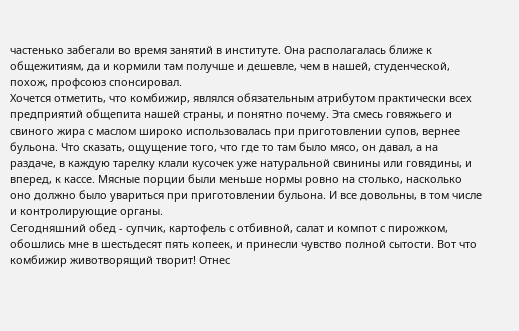частенько забегали во время занятий в институте. Она располагалась ближе к общежитиям, да и кормили там получше и дешевле, чем в нашей, студенческой, похож, профсоюз спонсировал.
Хочется отметить, что комбижир, являлся обязательным атрибутом практически всех предприятий общепита нашей страны, и понятно почему. Эта смесь говяжьего и свиного жира с маслом широко использовалась при приготовлении супов, вернее бульона. Что сказать, ощущение того, что где то там было мясо, он давал, а на раздаче, в каждую тарелку клали кусочек уже натуральной свинины или говядины, и вперед, к кассе. Мясные порции были меньше нормы ровно на столько, насколько оно должно было увариться при приготовлении бульона. И все довольны, в том числе и контролирующие органы.
Сегодняшний обед - супчик, картофель с отбивной, салат и компот с пирожком, обошлись мне в шестьдесят пять копеек, и принесли чувство полной сытости. Вот что комбижир животворящий творит! Отнес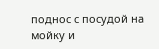поднос с посудой на мойку и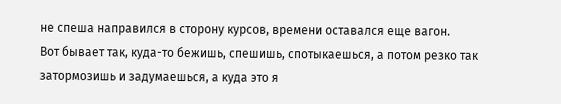не спеша направился в сторону курсов, времени оставался еще вагон.
Вот бывает так, куда-то бежишь, спешишь, спотыкаешься, а потом резко так затормозишь и задумаешься, а куда это я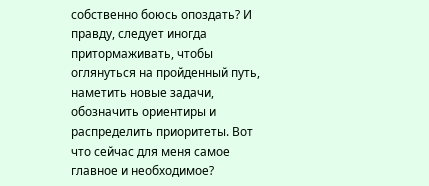собственно боюсь опоздать? И правду, следует иногда притормаживать, чтобы оглянуться на пройденный путь, наметить новые задачи, обозначить ориентиры и распределить приоритеты. Вот что сейчас для меня самое главное и необходимое?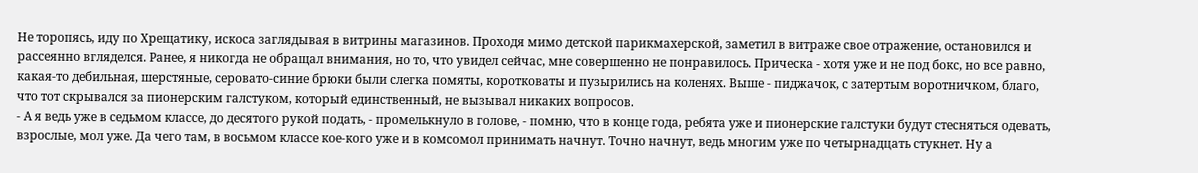Не торопясь, иду по Хрещатику, искоса заглядывая в витрины магазинов. Проходя мимо детской парикмахерской, заметил в витраже свое отражение, остановился и рассеянно вгляделся. Ранее, я никогда не обращал внимания, но то, что увидел сейчас, мне совершенно не понравилось. Прическа - хотя уже и не под бокс, но все равно, какая-то дебильная, шерстяные, серовато-синие брюки были слегка помяты, коротковаты и пузырились на коленях. Выше - пиджачок, с затертым воротничком, благо, что тот скрывался за пионерским галстуком, который единственный, не вызывал никаких вопросов.
- А я ведь уже в седьмом классе, до десятого рукой подать, - промелькнуло в голове, - помню, что в конце года, ребята уже и пионерские галстуки будут стесняться одевать, взрослые, мол уже. Да чего там, в восьмом классе кое-кого уже и в комсомол принимать начнут. Точно начнут, ведь многим уже по четырнадцать стукнет. Ну а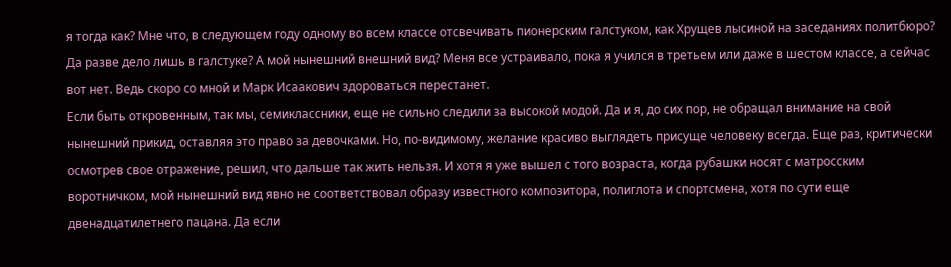я тогда как? Мне что, в следующем году одному во всем классе отсвечивать пионерским галстуком, как Хрущев лысиной на заседаниях политбюро? Да разве дело лишь в галстуке? А мой нынешний внешний вид? Меня все устраивало, пока я учился в третьем или даже в шестом классе, а сейчас вот нет. Ведь скоро со мной и Марк Исаакович здороваться перестанет.
Если быть откровенным, так мы, семиклассники, еще не сильно следили за высокой модой. Да и я, до сих пор, не обращал внимание на свой нынешний прикид, оставляя это право за девочками. Но, по-видимому, желание красиво выглядеть присуще человеку всегда. Еще раз, критически осмотрев свое отражение, решил, что дальше так жить нельзя. И хотя я уже вышел с того возраста, когда рубашки носят с матросским воротничком, мой нынешний вид явно не соответствовал образу известного композитора, полиглота и спортсмена, хотя по сути еще двенадцатилетнего пацана. Да если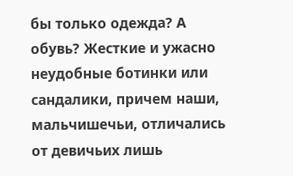бы только одежда? А обувь? Жесткие и ужасно неудобные ботинки или сандалики, причем наши, мальчишечьи, отличались от девичьих лишь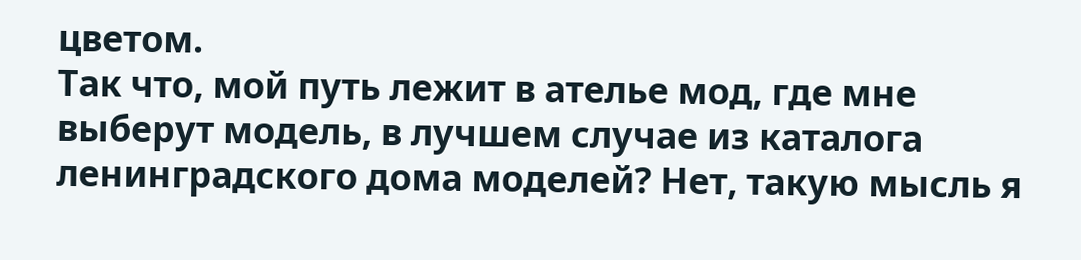цветом.
Так что, мой путь лежит в ателье мод, где мне выберут модель, в лучшем случае из каталога ленинградского дома моделей? Нет, такую мысль я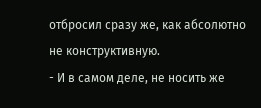отбросил сразу же, как абсолютно не конструктивную.
- И в самом деле, не носить же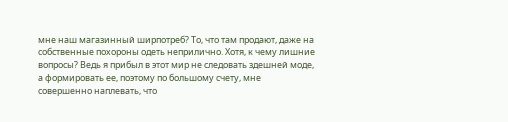мне наш магазинный ширпотреб? То, что там продают, даже на собственные похороны одеть неприлично. Хотя, к чему лишние вопросы? Ведь я прибыл в этот мир не следовать здешней моде, а формировать ее, поэтому по большому счету, мне совершенно наплевать, что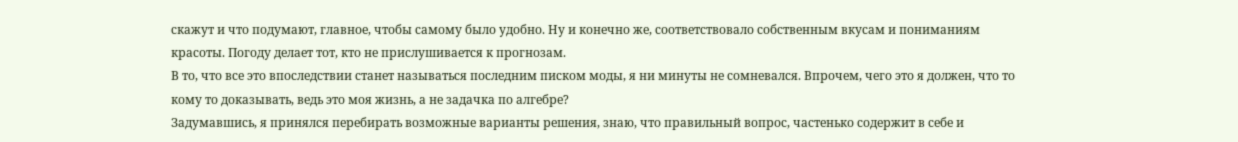скажут и что подумают, главное, чтобы самому было удобно. Ну и конечно же, соответствовало собственным вкусам и пониманиям красоты. Погоду делает тот, кто не прислушивается к прогнозам.
В то, что все это впоследствии станет называться последним писком моды, я ни минуты не сомневался. Впрочем, чего это я должен, что то кому то доказывать, ведь это моя жизнь, а не задачка по алгебре?
Задумавшись, я принялся перебирать возможные варианты решения, знаю, что правильный вопрос, частенько содержит в себе и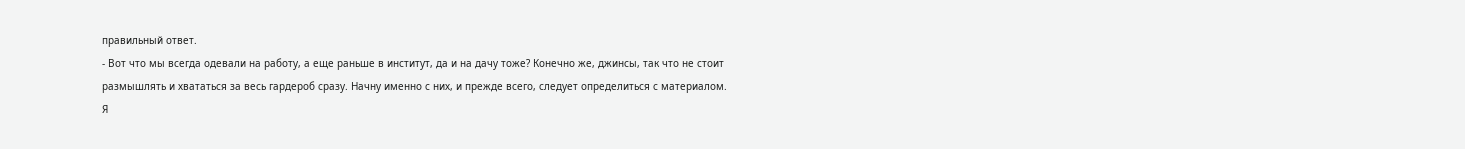правильный ответ.
- Вот что мы всегда одевали на работу, а еще раньше в институт, да и на дачу тоже? Конечно же, джинсы, так что не стоит размышлять и хвататься за весь гардероб сразу. Начну именно с них, и прежде всего, следует определиться с материалом.
Я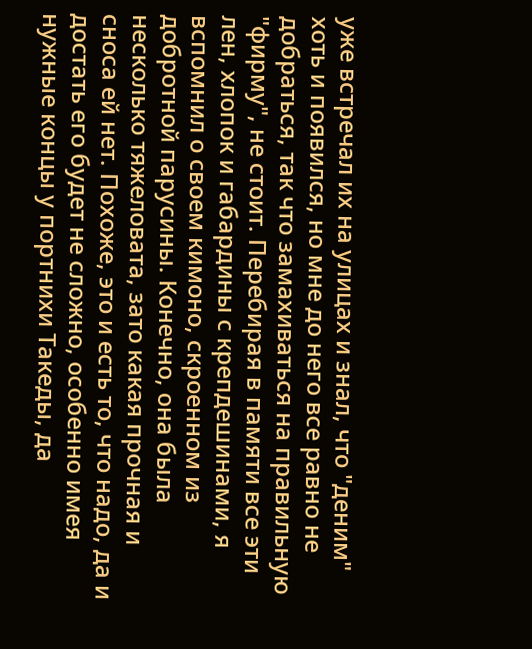уже встречал их на улицах и знал, что "деним" хоть и появился, но мне до него все равно не добраться, так что замахиваться на правильную "фирму", не стоит. Перебирая в памяти все эти лен, хлопок и габардины с крепдешинами, я вспомнил о своем кимоно, скроенном из добротной парусины. Конечно, она была несколько тяжеловата, зато какая прочная и сноса ей нет. Похоже, это и есть то, что надо, да и достать его будет не сложно, особенно имея нужные концы у портнихи Такеды, да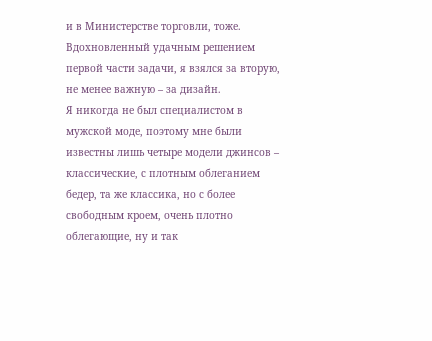и в Министерстве торговли, тоже. Вдохновленный удачным решением первой части задачи, я взялся за вторую, не менее важную – за дизайн.
Я никогда не был специалистом в мужской моде, поэтому мне были известны лишь четыре модели джинсов – классические, с плотным облеганием бедер, та же классика, но с более свободным кроем, очень плотно облегающие, ну и так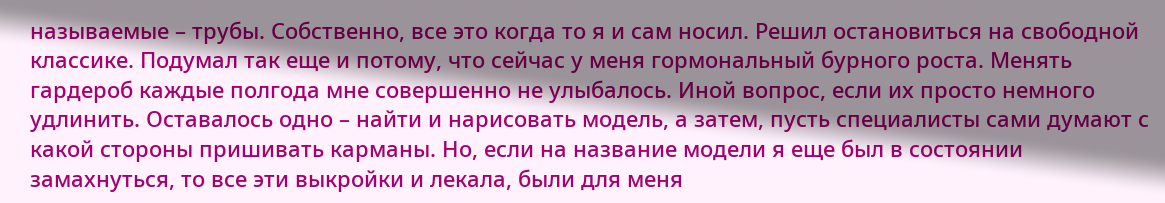называемые – трубы. Собственно, все это когда то я и сам носил. Решил остановиться на свободной классике. Подумал так еще и потому, что сейчас у меня гормональный бурного роста. Менять гардероб каждые полгода мне совершенно не улыбалось. Иной вопрос, если их просто немного удлинить. Оставалось одно – найти и нарисовать модель, а затем, пусть специалисты сами думают с какой стороны пришивать карманы. Но, если на название модели я еще был в состоянии замахнуться, то все эти выкройки и лекала, были для меня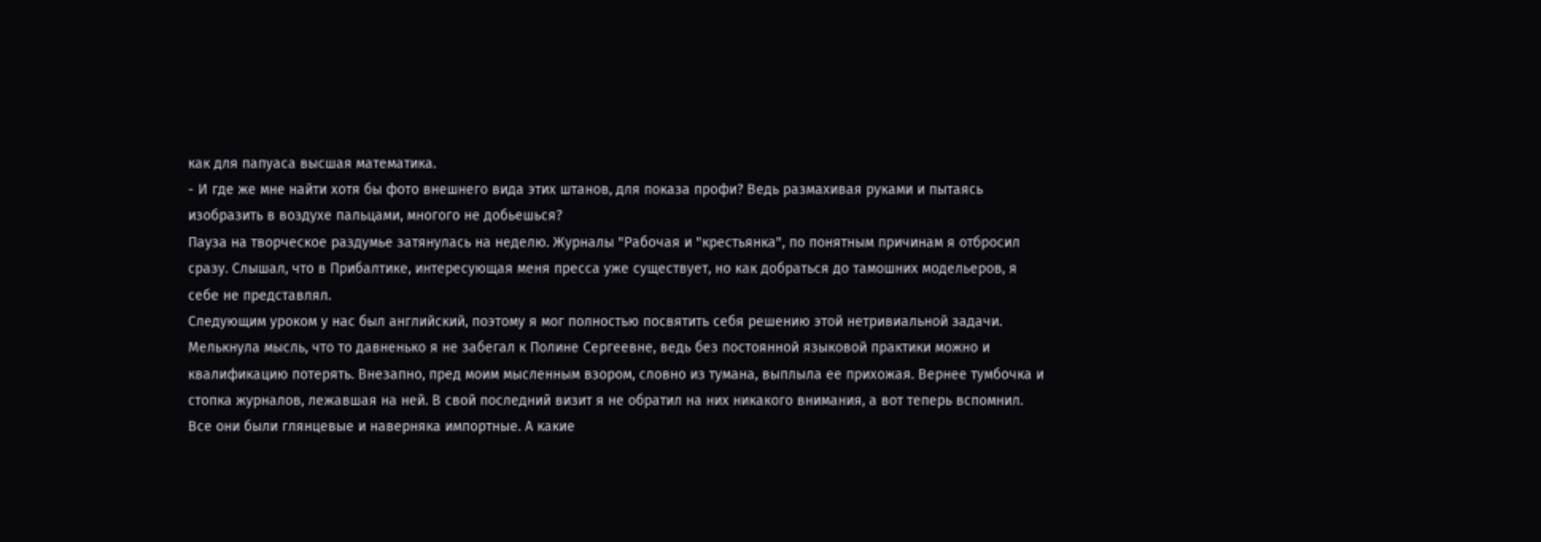как для папуаса высшая математика.
- И где же мне найти хотя бы фото внешнего вида этих штанов, для показа профи? Ведь размахивая руками и пытаясь изобразить в воздухе пальцами, многого не добьешься?
Пауза на творческое раздумье затянулась на неделю. Журналы "Рабочая и "крестьянка", по понятным причинам я отбросил сразу. Слышал, что в Прибалтике, интересующая меня пресса уже существует, но как добраться до тамошних модельеров, я себе не представлял.
Следующим уроком у нас был английский, поэтому я мог полностью посвятить себя решению этой нетривиальной задачи. Мелькнула мысль, что то давненько я не забегал к Полине Сергеевне, ведь без постоянной языковой практики можно и квалификацию потерять. Внезапно, пред моим мысленным взором, словно из тумана, выплыла ее прихожая. Вернее тумбочка и стопка журналов, лежавшая на ней. В свой последний визит я не обратил на них никакого внимания, а вот теперь вспомнил. Все они были глянцевые и наверняка импортные. А какие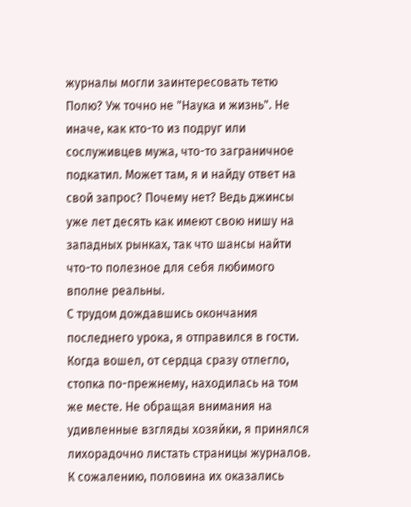журналы могли заинтересовать тетю Полю? Уж точно не "Наука и жизнь". Не иначе, как кто-то из подруг или сослуживцев мужа, что-то заграничное подкатил. Может там, я и найду ответ на свой запрос? Почему нет? Ведь джинсы уже лет десять как имеют свою нишу на западных рынках, так что шансы найти что-то полезное для себя любимого вполне реальны.
С трудом дождавшись окончания последнего урока, я отправился в гости. Когда вошел, от сердца сразу отлегло, стопка по-прежнему, находилась на том же месте. Не обращая внимания на удивленные взгляды хозяйки, я принялся лихорадочно листать страницы журналов. К сожалению, половина их оказались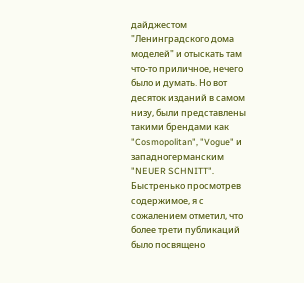дайджестом "Ленинградского дома моделей" и отыскать там что-то приличное, нечего было и думать. Но вот десяток изданий в самом низу, были представлены такими брендами как "Cosmopolitan", "Vogue" и западногерманским "NEUER SCHNITT".
Быстренько просмотрев содержимое, я с сожалением отметил, что более трети публикаций было посвящено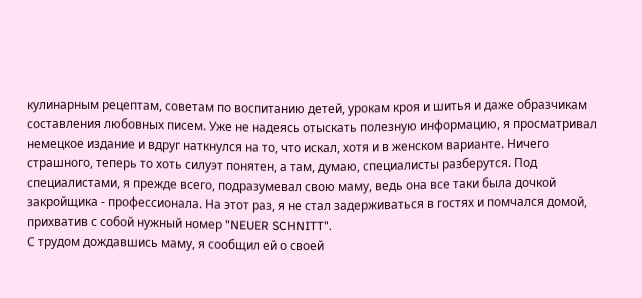кулинарным рецептам, советам по воспитанию детей, урокам кроя и шитья и даже образчикам составления любовных писем. Уже не надеясь отыскать полезную информацию, я просматривал немецкое издание и вдруг наткнулся на то, что искал, хотя и в женском варианте. Ничего страшного, теперь то хоть силуэт понятен, а там, думаю, специалисты разберутся. Под специалистами, я прежде всего, подразумевал свою маму, ведь она все таки была дочкой закройщика - профессионала. На этот раз, я не стал задерживаться в гостях и помчался домой, прихватив с собой нужный номер "NEUER SCHNITT".
С трудом дождавшись маму, я сообщил ей о своей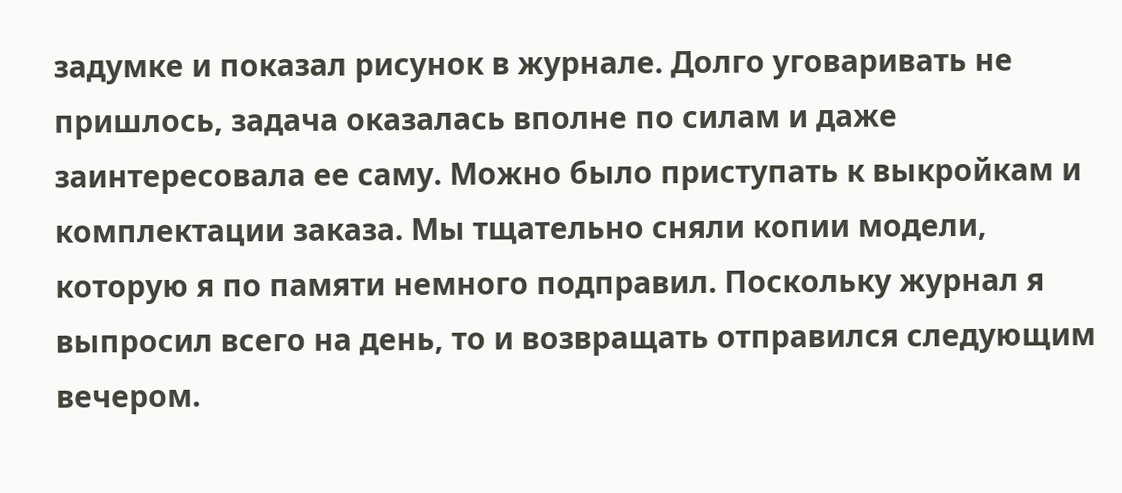задумке и показал рисунок в журнале. Долго уговаривать не пришлось, задача оказалась вполне по силам и даже заинтересовала ее саму. Можно было приступать к выкройкам и комплектации заказа. Мы тщательно сняли копии модели, которую я по памяти немного подправил. Поскольку журнал я выпросил всего на день, то и возвращать отправился следующим вечером.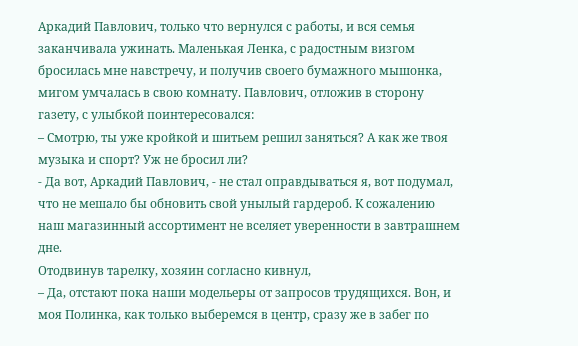Аркадий Павлович, только что вернулся с работы, и вся семья заканчивала ужинать. Маленькая Ленка, с радостным визгом бросилась мне навстречу, и получив своего бумажного мышонка, мигом умчалась в свою комнату. Павлович, отложив в сторону газету, с улыбкой поинтересовался:
– Смотрю, ты уже кройкой и шитьем решил заняться? А как же твоя музыка и спорт? Уж не бросил ли?
- Да вот, Аркадий Павлович, - не стал оправдываться я, вот подумал, что не мешало бы обновить свой унылый гардероб. К сожалению наш магазинный ассортимент не вселяет уверенности в завтрашнем дне.
Отодвинув тарелку, хозяин согласно кивнул,
– Да, отстают пока наши модельеры от запросов трудящихся. Вон, и моя Полинка, как только выберемся в центр, сразу же в забег по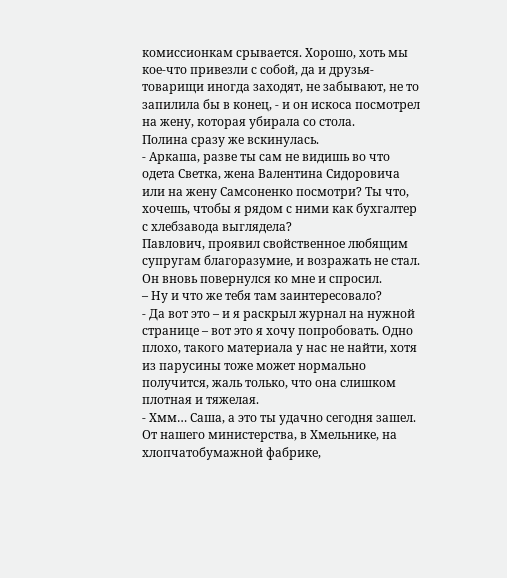комиссионкам срывается. Хорошо, хоть мы кое-что привезли с собой, да и друзья-товарищи иногда заходят, не забывают, не то запилила бы в конец, - и он искоса посмотрел на жену, которая убирала со стола.
Полина сразу же вскинулась.
- Аркаша, разве ты сам не видишь во что одета Светка, жена Валентина Сидоровича или на жену Самсоненко посмотри? Ты что, хочешь, чтобы я рядом с ними как бухгалтер с хлебзавода выглядела?
Павлович, проявил свойственное любящим супругам благоразумие, и возражать не стал. Он вновь повернулся ко мне и спросил.
– Ну и что же тебя там заинтересовало?
- Да вот это – и я раскрыл журнал на нужной странице – вот это я хочу попробовать. Одно плохо, такого материала у нас не найти, хотя из парусины тоже может нормально получится, жаль только, что она слишком плотная и тяжелая.
- Хмм… Саша, а это ты удачно сегодня зашел. От нашего министерства, в Хмельнике, на хлопчатобумажной фабрике,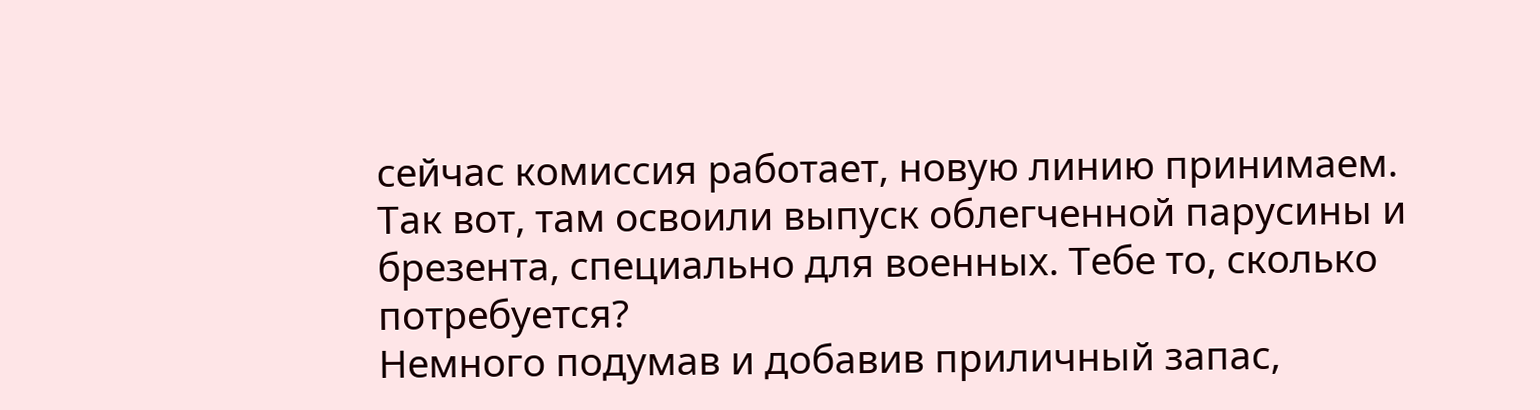сейчас комиссия работает, новую линию принимаем. Так вот, там освоили выпуск облегченной парусины и брезента, специально для военных. Тебе то, сколько потребуется?
Немного подумав и добавив приличный запас,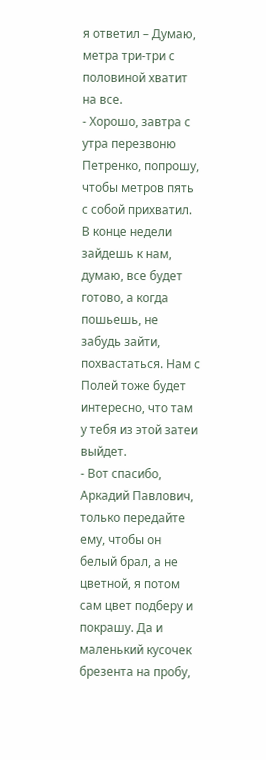я ответил – Думаю, метра три-три с половиной хватит на все.
- Хорошо, завтра с утра перезвоню Петренко, попрошу, чтобы метров пять с собой прихватил. В конце недели зайдешь к нам, думаю, все будет готово, а когда пошьешь, не забудь зайти, похвастаться. Нам с Полей тоже будет интересно, что там у тебя из этой затеи выйдет.
- Вот спасибо, Аркадий Павлович, только передайте ему, чтобы он белый брал, а не цветной, я потом сам цвет подберу и покрашу. Да и маленький кусочек брезента на пробу,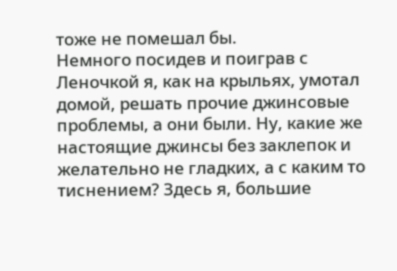тоже не помешал бы.
Немного посидев и поиграв с Леночкой я, как на крыльях, умотал домой, решать прочие джинсовые проблемы, а они были. Ну, какие же настоящие джинсы без заклепок и желательно не гладких, а с каким то тиснением? Здесь я, большие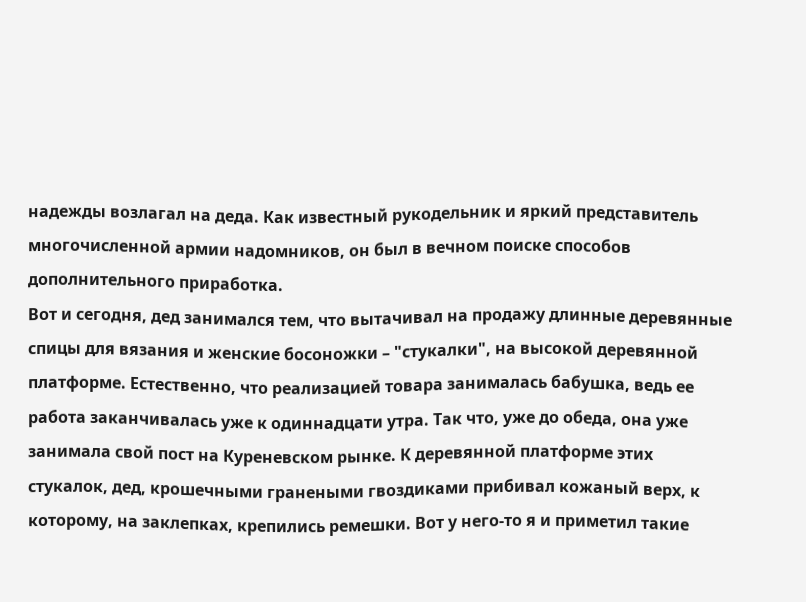надежды возлагал на деда. Как известный рукодельник и яркий представитель многочисленной армии надомников, он был в вечном поиске способов дополнительного приработка.
Вот и сегодня, дед занимался тем, что вытачивал на продажу длинные деревянные спицы для вязания и женские босоножки – "стукалки", на высокой деревянной платформе. Естественно, что реализацией товара занималась бабушка, ведь ее работа заканчивалась уже к одиннадцати утра. Так что, уже до обеда, она уже занимала свой пост на Куреневском рынке. К деревянной платформе этих стукалок, дед, крошечными гранеными гвоздиками прибивал кожаный верх, к которому, на заклепках, крепились ремешки. Вот у него-то я и приметил такие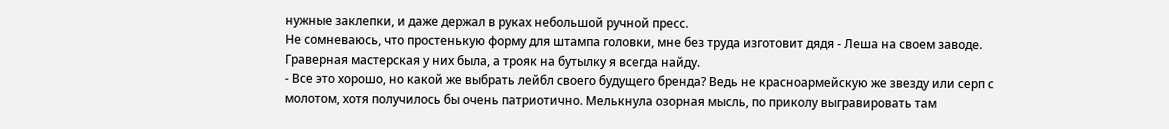нужные заклепки, и даже держал в руках небольшой ручной пресс.
Не сомневаюсь, что простенькую форму для штампа головки, мне без труда изготовит дядя - Леша на своем заводе. Граверная мастерская у них была, а трояк на бутылку я всегда найду.
- Все это хорошо, но какой же выбрать лейбл своего будущего бренда? Ведь не красноармейскую же звезду или серп с молотом, хотя получилось бы очень патриотично. Мелькнула озорная мысль, по приколу выгравировать там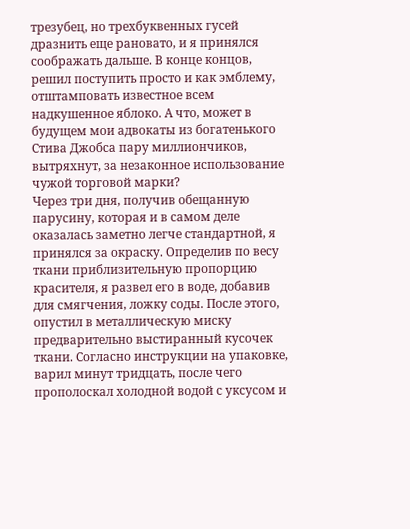трезубец, но трехбуквенных гусей дразнить еще рановато, и я принялся соображать дальше. В конце концов, решил поступить просто и как эмблему, отштамповать известное всем надкушенное яблоко. А что, может в будущем мои адвокаты из богатенького Стива Джобса пару миллиончиков, вытряхнут, за незаконное использование чужой торговой марки?
Через три дня, получив обещанную парусину, которая и в самом деле оказалась заметно легче стандартной, я принялся за окраску. Определив по весу ткани приблизительную пропорцию красителя, я развел его в воде, добавив для смягчения, ложку соды. После этого, опустил в металлическую миску предварительно выстиранный кусочек ткани. Согласно инструкции на упаковке, варил минут тридцать, после чего прополоскал холодной водой с уксусом и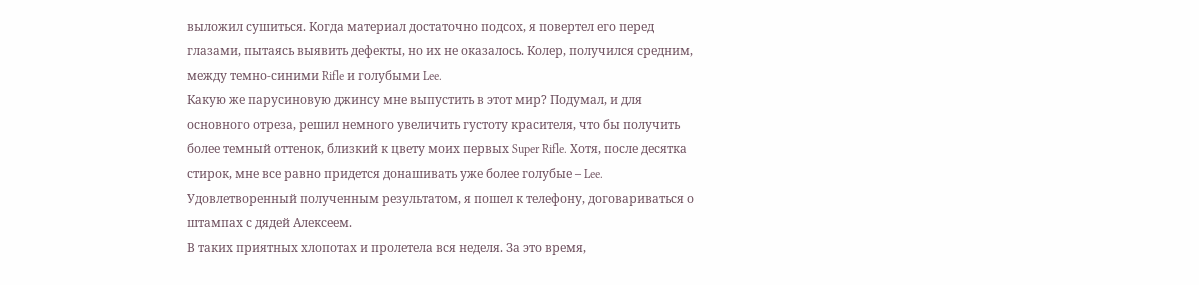выложил сушиться. Когда материал достаточно подсох, я повертел его перед глазами, пытаясь выявить дефекты, но их не оказалось. Колер, получился средним, между темно-синими Rifle и голубыми Lee.
Какую же парусиновую джинсу мне выпустить в этот мир? Подумал, и для основного отреза, решил немного увеличить густоту красителя, что бы получить более темный оттенок, близкий к цвету моих первых Super Rifle. Хотя, после десятка стирок, мне все равно придется донашивать уже более голубые – Lee. Удовлетворенный полученным результатом, я пошел к телефону, договариваться о штампах с дядей Алексеем.
В таких приятных хлопотах и пролетела вся неделя. За это время,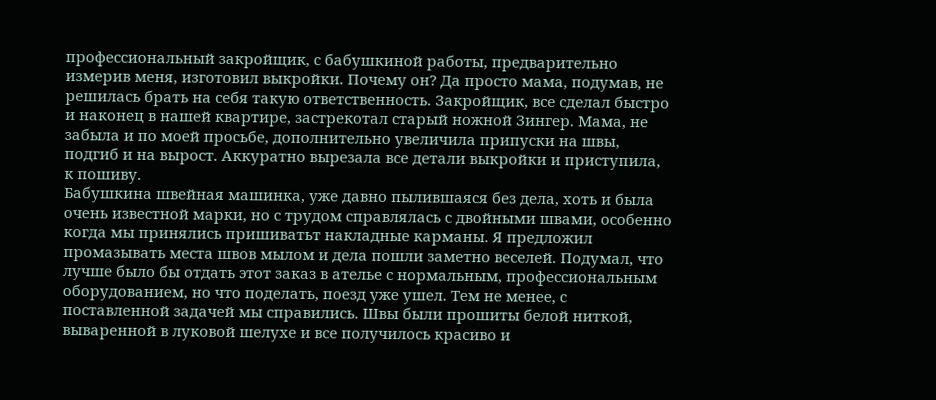профессиональный закройщик, с бабушкиной работы, предварительно измерив меня, изготовил выкройки. Почему он? Да просто мама, подумав, не решилась брать на себя такую ответственность. Закройщик, все сделал быстро и наконец в нашей квартире, застрекотал старый ножной Зингер. Мама, не забыла и по моей просьбе, дополнительно увеличила припуски на швы, подгиб и на вырост. Аккуратно вырезала все детали выкройки и приступила, к пошиву.
Бабушкина швейная машинка, уже давно пылившаяся без дела, хоть и была очень известной марки, но с трудом справлялась с двойными швами, особенно когда мы принялись пришиватьт накладные карманы. Я предложил промазывать места швов мылом и дела пошли заметно веселей. Подумал, что лучше было бы отдать этот заказ в ателье с нормальным, профессиональным оборудованием, но что поделать, поезд уже ушел. Тем не менее, с поставленной задачей мы справились. Швы были прошиты белой ниткой, вываренной в луковой шелухе и все получилось красиво и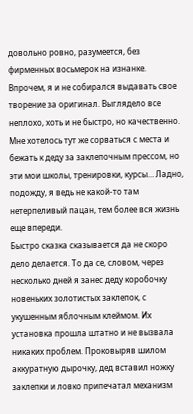довольно ровно, разумеется, без фирменных восьмерок на изнанке. Впрочем, я и не собирался выдавать свое творение за оригинал. Выглядело все неплохо, хоть и не быстро, но качественно.
Мне хотелось тут же сорваться с места и бежать к деду за заклепочным прессом, но эти мои школы, тренировки, курсы… Ладно, подожду, я ведь не какой-то там нетерпеливый пацан, тем более вся жизнь еще впереди.
Быстро сказка сказывается да не скоро дело делается. То да се, словом, через несколько дней я занес деду коробочку новеньких золотистых заклепок, с укушенным яблочным клеймом. Их установка прошла штатно и не вызвала никаких проблем. Проковыряв шилом аккуратную дырочку, дед вставил ножку заклепки и ловко припечатал механизм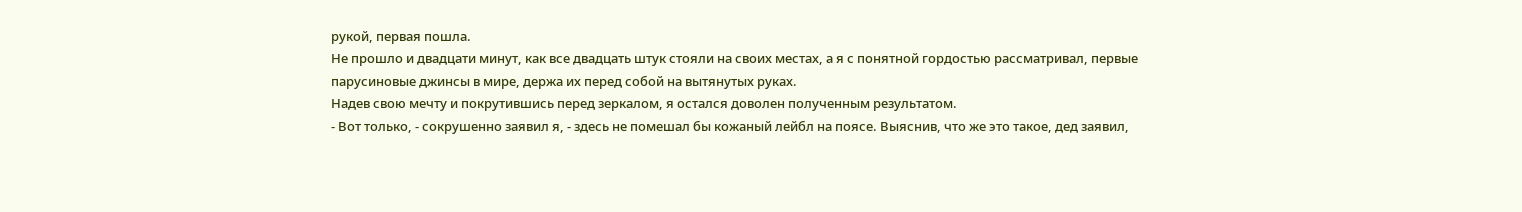рукой, первая пошла.
Не прошло и двадцати минут, как все двадцать штук стояли на своих местах, а я с понятной гордостью рассматривал, первые парусиновые джинсы в мире, держа их перед собой на вытянутых руках.
Надев свою мечту и покрутившись перед зеркалом, я остался доволен полученным результатом.
- Вот только, - сокрушенно заявил я, - здесь не помешал бы кожаный лейбл на поясе. Выяснив, что же это такое, дед заявил,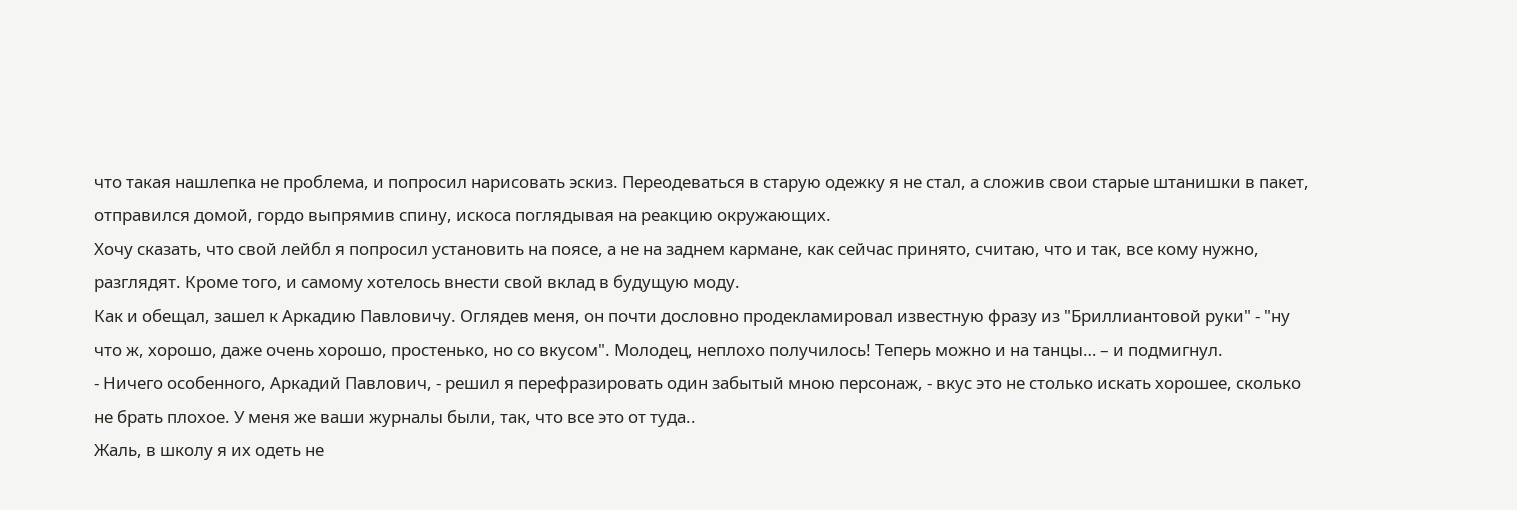что такая нашлепка не проблема, и попросил нарисовать эскиз. Переодеваться в старую одежку я не стал, а сложив свои старые штанишки в пакет, отправился домой, гордо выпрямив спину, искоса поглядывая на реакцию окружающих.
Хочу сказать, что свой лейбл я попросил установить на поясе, а не на заднем кармане, как сейчас принято, считаю, что и так, все кому нужно, разглядят. Кроме того, и самому хотелось внести свой вклад в будущую моду.
Как и обещал, зашел к Аркадию Павловичу. Оглядев меня, он почти дословно продекламировал известную фразу из "Бриллиантовой руки" - "ну что ж, хорошо, даже очень хорошо, простенько, но со вкусом". Молодец, неплохо получилось! Теперь можно и на танцы… – и подмигнул.
- Ничего особенного, Аркадий Павлович, - решил я перефразировать один забытый мною персонаж, - вкус это не столько искать хорошее, сколько не брать плохое. У меня же ваши журналы были, так, что все это от туда..
Жаль, в школу я их одеть не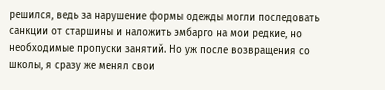решился, ведь за нарушение формы одежды могли последовать санкции от старшины и наложить эмбарго на мои редкие, но необходимые пропуски занятий. Но уж после возвращения со школы, я сразу же менял свои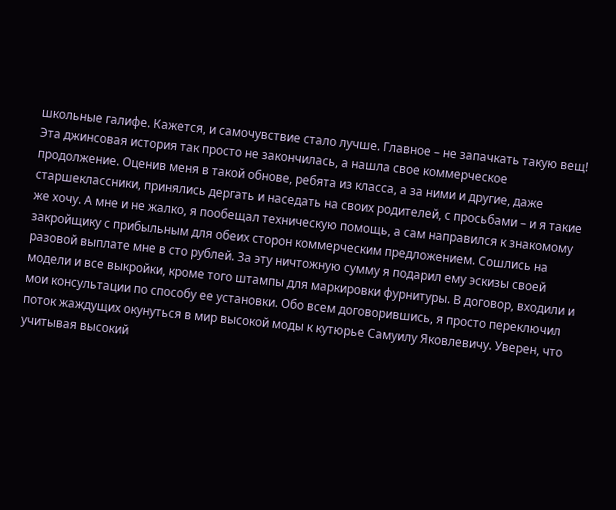школьные галифе. Кажется, и самочувствие стало лучше. Главное – не запачкать такую вещ!
Эта джинсовая история так просто не закончилась, а нашла свое коммерческое продолжение. Оценив меня в такой обнове, ребята из класса, а за ними и другие, даже старшеклассники, принялись дергать и наседать на своих родителей, с просьбами – и я такие же хочу. А мне и не жалко, я пообещал техническую помощь, а сам направился к знакомому закройщику с прибыльным для обеих сторон коммерческим предложением. Сошлись на разовой выплате мне в сто рублей. За эту ничтожную сумму я подарил ему эскизы своей модели и все выкройки, кроме того штампы для маркировки фурнитуры. В договор, входили и мои консультации по способу ее установки. Обо всем договорившись, я просто переключил поток жаждущих окунуться в мир высокой моды к кутюрье Самуилу Яковлевичу. Уверен, что учитывая высокий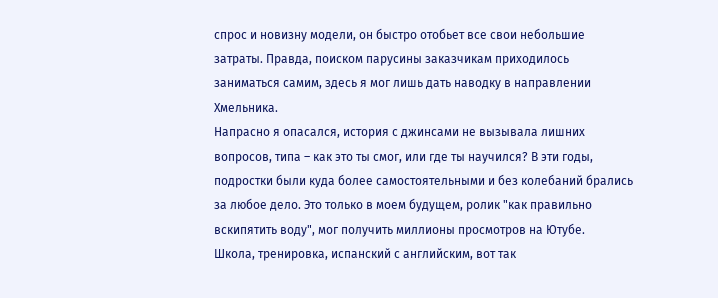спрос и новизну модели, он быстро отобьет все свои небольшие затраты. Правда, поиском парусины заказчикам приходилось заниматься самим, здесь я мог лишь дать наводку в направлении Хмельника.
Напрасно я опасался, история с джинсами не вызывала лишних вопросов, типа – как это ты смог, или где ты научился? В эти годы, подростки были куда более самостоятельными и без колебаний брались за любое дело. Это только в моем будущем, ролик "как правильно вскипятить воду", мог получить миллионы просмотров на Ютубе.
Школа, тренировка, испанский с английским, вот так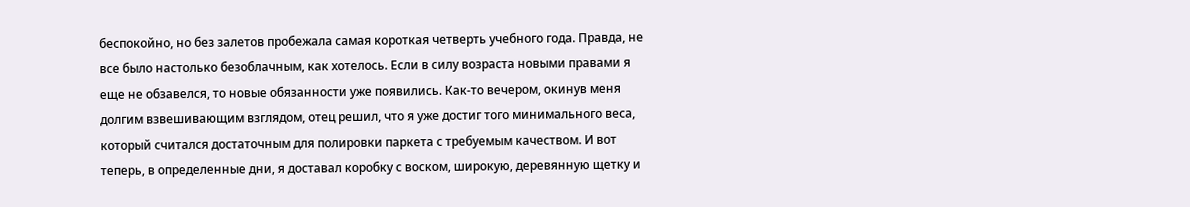беспокойно, но без залетов пробежала самая короткая четверть учебного года. Правда, не все было настолько безоблачным, как хотелось. Если в силу возраста новыми правами я еще не обзавелся, то новые обязанности уже появились. Как-то вечером, окинув меня долгим взвешивающим взглядом, отец решил, что я уже достиг того минимального веса, который считался достаточным для полировки паркета с требуемым качеством. И вот теперь, в определенные дни, я доставал коробку с воском, широкую, деревянную щетку и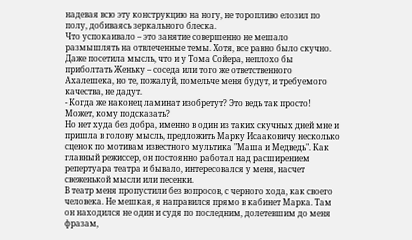надевая всю эту конструкцию на ногу, не торопливо елозил по полу, добиваясь зеркального блеска.
Что успокаивало – это занятие совершенно не мешало размышлять на отвлеченные темы. Хотя, все равно было скучно. Даже посетила мысль, что и у Тома Сойера, неплохо бы приболтать Женьку – соседа или того же ответственного Ахалешека, но те, пожалуй, помельче меня будут, и требуемого качества, не дадут.
- Когда же наконец ламинат изобретут? Это ведь так просто! Может, кому подсказать?
Но нет худа без добра, именно в один из таких скучных дней мне и пришла в голову мысль, предложить Марку Исааковичу несколько сценок по мотивам известного мультика "Маша и Медведь". Как главный режиссер, он постоянно работал над расширением репертуара театра и бывало, интересовался у меня, насчет свеженькой мысли или песенки.
В театр меня пропустили без вопросов, с черного хода, как своего человека. Не мешкая, я направился прямо в кабинет Марка. Там он находился не один и судя по последним, долетевшим до меня фразам,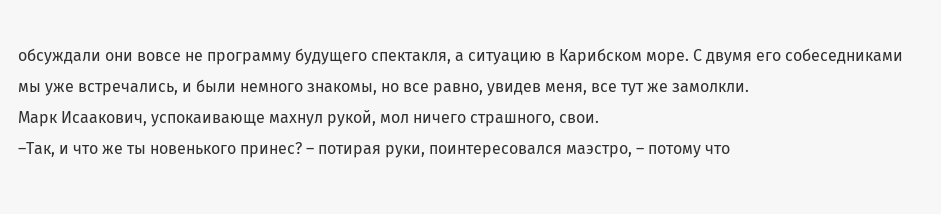обсуждали они вовсе не программу будущего спектакля, а ситуацию в Карибском море. С двумя его собеседниками мы уже встречались, и были немного знакомы, но все равно, увидев меня, все тут же замолкли.
Марк Исаакович, успокаивающе махнул рукой, мол ничего страшного, свои.
–Так, и что же ты новенького принес? – потирая руки, поинтересовался маэстро, – потому что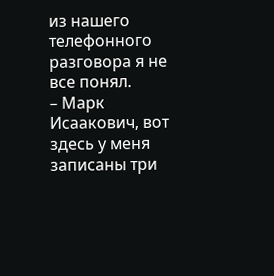из нашего телефонного разговора я не все понял.
– Марк Исаакович, вот здесь у меня записаны три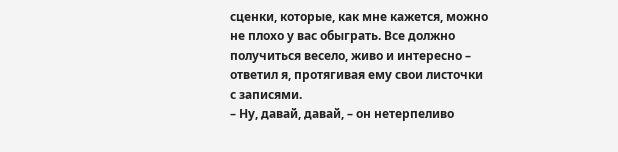сценки, которые, как мне кажется, можно не плохо у вас обыграть. Все должно получиться весело, живо и интересно – ответил я, протягивая ему свои листочки с записями.
– Ну, давай, давай, – он нетерпеливо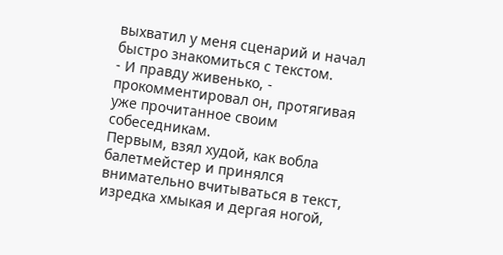выхватил у меня сценарий и начал быстро знакомиться с текстом.
- И правду живенько, - прокомментировал он, протягивая уже прочитанное своим собеседникам.
Первым, взял худой, как вобла балетмейстер и принялся внимательно вчитываться в текст, изредка хмыкая и дергая ногой,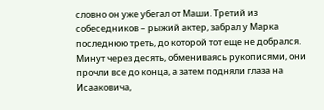словно он уже убегал от Маши. Третий из собеседников – рыжий актер, забрал у Марка последнюю треть, до которой тот еще не добрался. Минут через десять, обмениваясь рукописями, они прочли все до конца, а затем подняли глаза на Исааковича,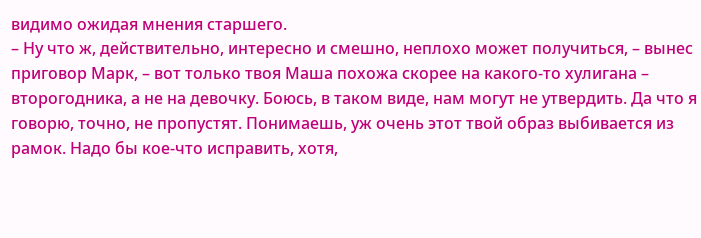видимо ожидая мнения старшего.
– Ну что ж, действительно, интересно и смешно, неплохо может получиться, – вынес приговор Марк, – вот только твоя Маша похожа скорее на какого-то хулигана – второгодника, а не на девочку. Боюсь, в таком виде, нам могут не утвердить. Да что я говорю, точно, не пропустят. Понимаешь, уж очень этот твой образ выбивается из рамок. Надо бы кое-что исправить, хотя,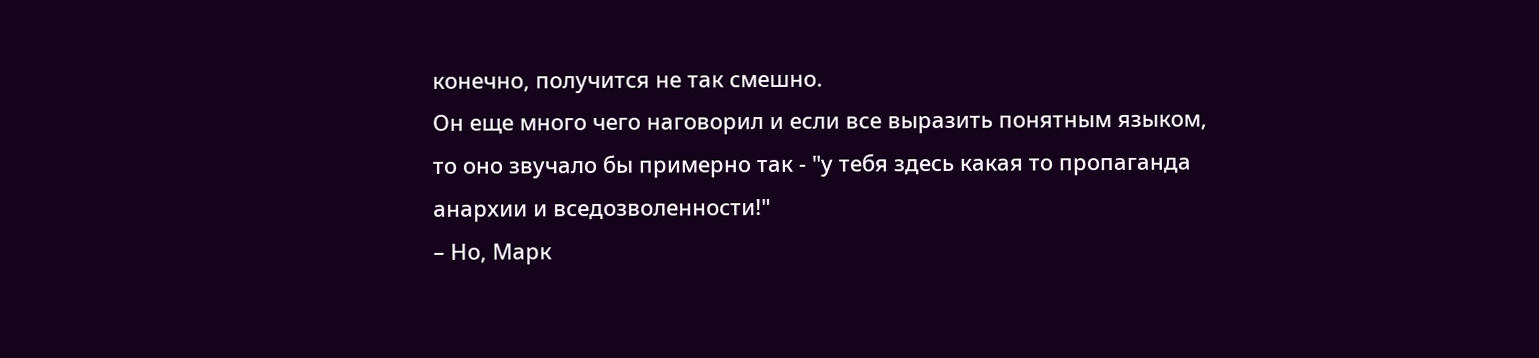конечно, получится не так смешно.
Он еще много чего наговорил и если все выразить понятным языком, то оно звучало бы примерно так - "у тебя здесь какая то пропаганда анархии и вседозволенности!"
– Но, Марк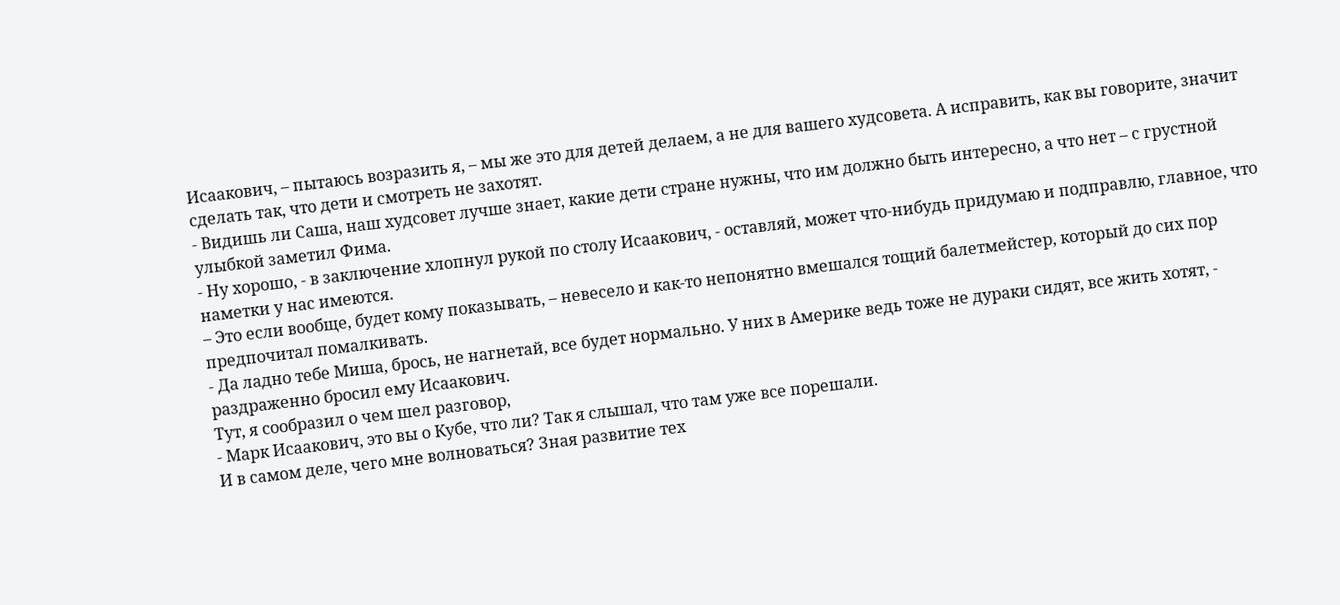Исаакович, – пытаюсь возразить я, – мы же это для детей делаем, а не для вашего худсовета. А исправить, как вы говорите, значит сделать так, что дети и смотреть не захотят.
- Видишь ли Саша, наш худсовет лучше знает, какие дети стране нужны, что им должно быть интересно, а что нет – с грустной улыбкой заметил Фима.
- Ну хорошо, - в заключение хлопнул рукой по столу Исаакович, - оставляй, может что-нибудь придумаю и подправлю, главное, что наметки у нас имеются.
– Это если вообще, будет кому показывать, – невесело и как-то непонятно вмешался тощий балетмейстер, который до сих пор предпочитал помалкивать.
- Да ладно тебе Миша, брось, не нагнетай, все будет нормально. У них в Америке ведь тоже не дураки сидят, все жить хотят, - раздраженно бросил ему Исаакович.
Тут, я сообразил о чем шел разговор,
- Марк Исаакович, это вы о Кубе, что ли? Так я слышал, что там уже все порешали.
И в самом деле, чего мне волноваться? Зная развитие тех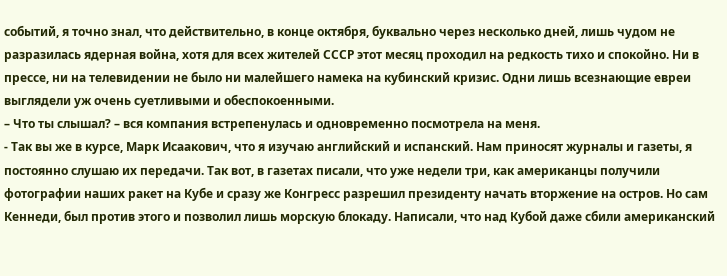событий, я точно знал, что действительно, в конце октября, буквально через несколько дней, лишь чудом не разразилась ядерная война, хотя для всех жителей СССР этот месяц проходил на редкость тихо и спокойно. Ни в прессе, ни на телевидении не было ни малейшего намека на кубинский кризис. Одни лишь всезнающие евреи выглядели уж очень суетливыми и обеспокоенными.
– Что ты слышал? – вся компания встрепенулась и одновременно посмотрела на меня.
- Так вы же в курсе, Марк Исаакович, что я изучаю английский и испанский. Нам приносят журналы и газеты, я постоянно слушаю их передачи. Так вот, в газетах писали, что уже недели три, как американцы получили фотографии наших ракет на Кубе и сразу же Конгресс разрешил президенту начать вторжение на остров. Но сам Кеннеди, был против этого и позволил лишь морскую блокаду. Написали, что над Кубой даже сбили американский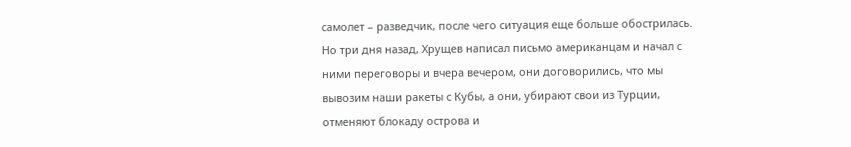самолет – разведчик, после чего ситуация еще больше обострилась. Но три дня назад, Хрущев написал письмо американцам и начал с ними переговоры и вчера вечером, они договорились, что мы вывозим наши ракеты с Кубы, а они, убирают свои из Турции, отменяют блокаду острова и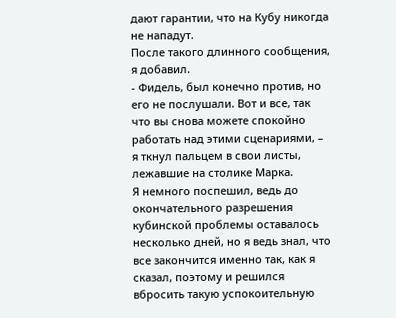дают гарантии, что на Кубу никогда не нападут.
После такого длинного сообщения, я добавил.
- Фидель, был конечно против, но его не послушали. Вот и все, так что вы снова можете спокойно работать над этими сценариями, – я ткнул пальцем в свои листы, лежавшие на столике Марка.
Я немного поспешил, ведь до окончательного разрешения кубинской проблемы оставалось несколько дней, но я ведь знал, что все закончится именно так, как я сказал, поэтому и решился вбросить такую успокоительную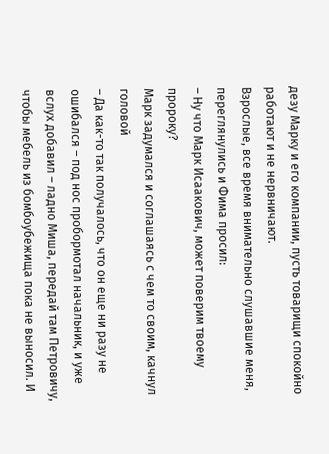дезу Марку и его компании, пусть товарищи спокойно работают и не нервничают.
Взрослые, все время внимательно слушавшие меня, переглянулись и Фима просил:
– Ну что Марк Исаакович, может поверим твоему пророку?
Марк задумался и соглашаясь с чем то своим, качнул головой
– Да как-то так получалось, что он еще ни разу не ошибался – под нос пробормотал начальник, и уже вслух добавил – ладно Миша, передай там Петровичу, чтобы мебель из бомбоубежища пока не выносил. И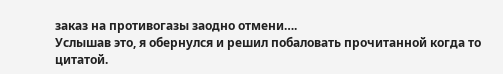заказ на противогазы заодно отмени….
Услышав это, я обернулся и решил побаловать прочитанной когда то цитатой.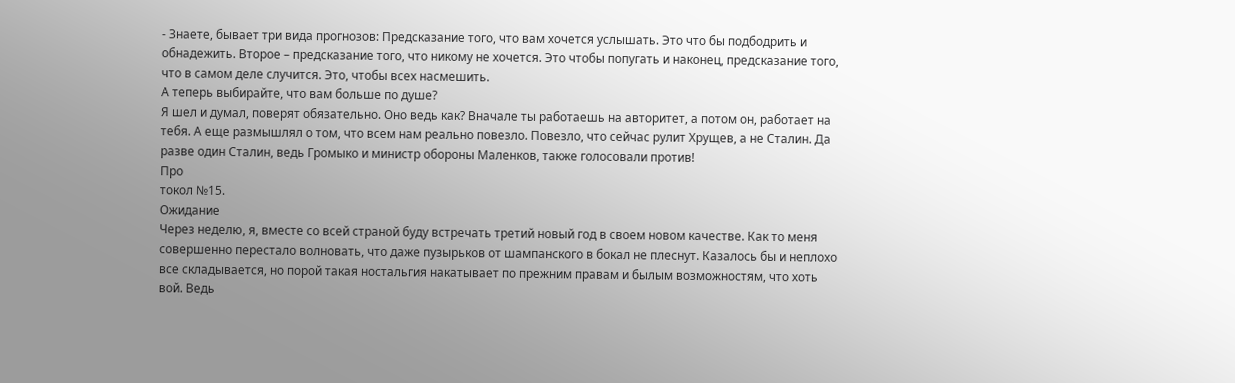- Знаете, бывает три вида прогнозов: Предсказание того, что вам хочется услышать. Это что бы подбодрить и обнадежить. Второе – предсказание того, что никому не хочется. Это чтобы попугать и наконец, предсказание того, что в самом деле случится. Это, чтобы всех насмешить.
А теперь выбирайте, что вам больше по душе?
Я шел и думал, поверят обязательно. Оно ведь как? Вначале ты работаешь на авторитет, а потом он, работает на тебя. А еще размышлял о том, что всем нам реально повезло. Повезло, что сейчас рулит Хрущев, а не Сталин. Да разве один Сталин, ведь Громыко и министр обороны Маленков, также голосовали против!
Про
токол №15.
Ожидание
Через неделю, я, вместе со всей страной буду встречать третий новый год в своем новом качестве. Как то меня совершенно перестало волновать, что даже пузырьков от шампанского в бокал не плеснут. Казалось бы и неплохо все складывается, но порой такая ностальгия накатывает по прежним правам и былым возможностям, что хоть вой. Ведь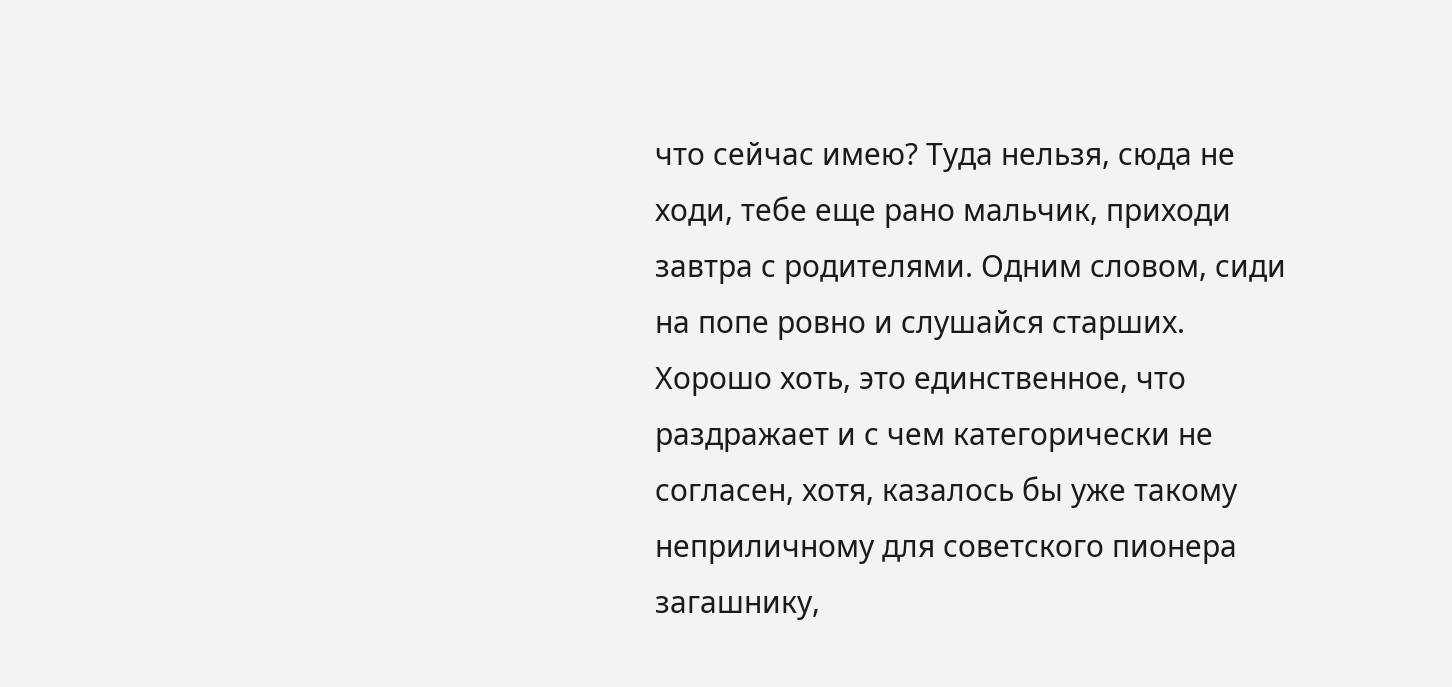что сейчас имею? Туда нельзя, сюда не ходи, тебе еще рано мальчик, приходи завтра с родителями. Одним словом, сиди на попе ровно и слушайся старших. Хорошо хоть, это единственное, что раздражает и с чем категорически не согласен, хотя, казалось бы уже такому неприличному для советского пионера загашнику,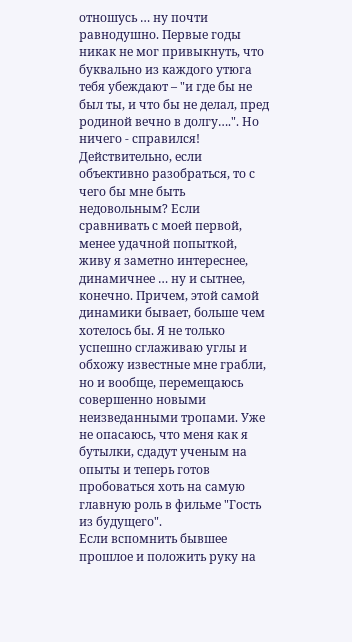отношусь … ну почти равнодушно. Первые годы никак не мог привыкнуть, что буквально из каждого утюга тебя убеждают – "и где бы не был ты, и что бы не делал, пред родиной вечно в долгу….". Но ничего - справился!
Действительно, если объективно разобраться, то с чего бы мне быть недовольным? Если сравнивать с моей первой, менее удачной попыткой, живу я заметно интереснее, динамичнее … ну и сытнее, конечно. Причем, этой самой динамики бывает, больше чем хотелось бы. Я не только успешно сглаживаю углы и обхожу известные мне грабли, но и вообще, перемещаюсь совершенно новыми неизведанными тропами. Уже не опасаюсь, что меня как я бутылки, сдадут ученым на опыты и теперь готов пробоваться хоть на самую главную роль в фильме "Гость из будущего".
Если вспомнить бывшее прошлое и положить руку на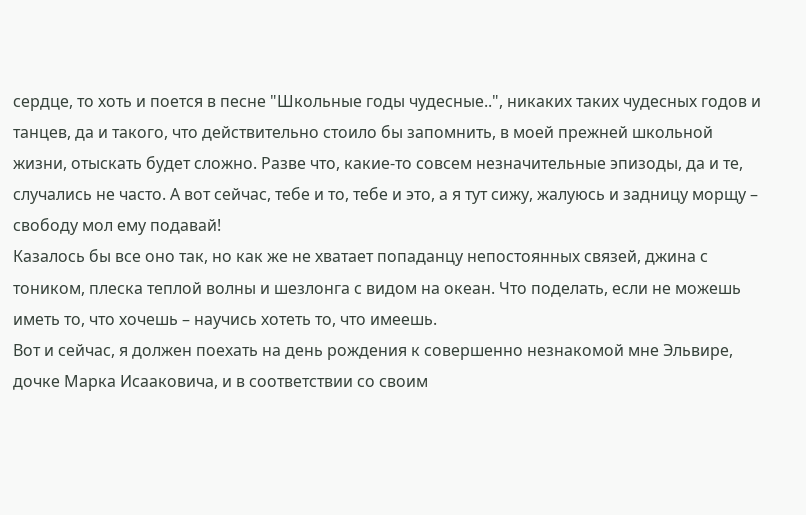сердце, то хоть и поется в песне "Школьные годы чудесные..", никаких таких чудесных годов и танцев, да и такого, что действительно стоило бы запомнить, в моей прежней школьной жизни, отыскать будет сложно. Разве что, какие-то совсем незначительные эпизоды, да и те, случались не часто. А вот сейчас, тебе и то, тебе и это, а я тут сижу, жалуюсь и задницу морщу – свободу мол ему подавай!
Казалось бы все оно так, но как же не хватает попаданцу непостоянных связей, джина с тоником, плеска теплой волны и шезлонга с видом на океан. Что поделать, если не можешь иметь то, что хочешь – научись хотеть то, что имеешь.
Вот и сейчас, я должен поехать на день рождения к совершенно незнакомой мне Эльвире, дочке Марка Исааковича, и в соответствии со своим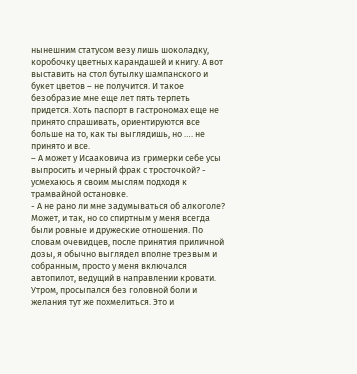нынешним статусом везу лишь шоколадку, коробочку цветных карандашей и книгу. А вот выставить на стол бутылку шампанского и букет цветов – не получится. И такое безобразие мне еще лет пять терпеть придется. Хоть паспорт в гастрономах еще не принято спрашивать, ориентируются все больше на то, как ты выглядишь, но …. не принято и все.
– А может у Исааковича из гримерки себе усы выпросить и черный фрак с тросточкой? - усмехаюсь я своим мыслям подходя к трамвайной остановке.
- А не рано ли мне задумываться об алкоголе?
Может, и так, но со спиртным у меня всегда были ровные и дружеские отношения. По словам очевидцев, после принятия приличной дозы, я обычно выглядел вполне трезвым и собранным, просто у меня включался автопилот, ведущий в направлении кровати. Утром, просыпался без головной боли и желания тут же похмелиться. Это и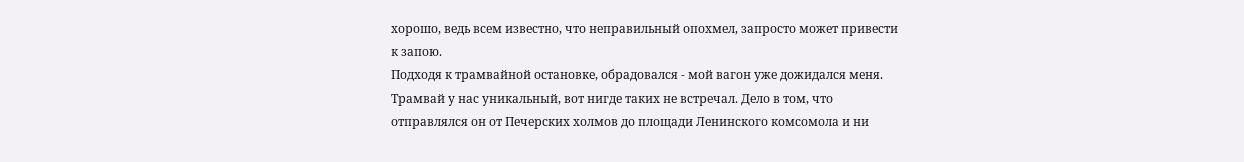хорошо, ведь всем известно, что неправильный опохмел, запросто может привести к запою.
Подходя к трамвайной остановке, обрадовался - мой вагон уже дожидался меня. Трамвай у нас уникальный, вот нигде таких не встречал. Дело в том, что отправлялся он от Печерских холмов до площади Ленинского комсомола и ни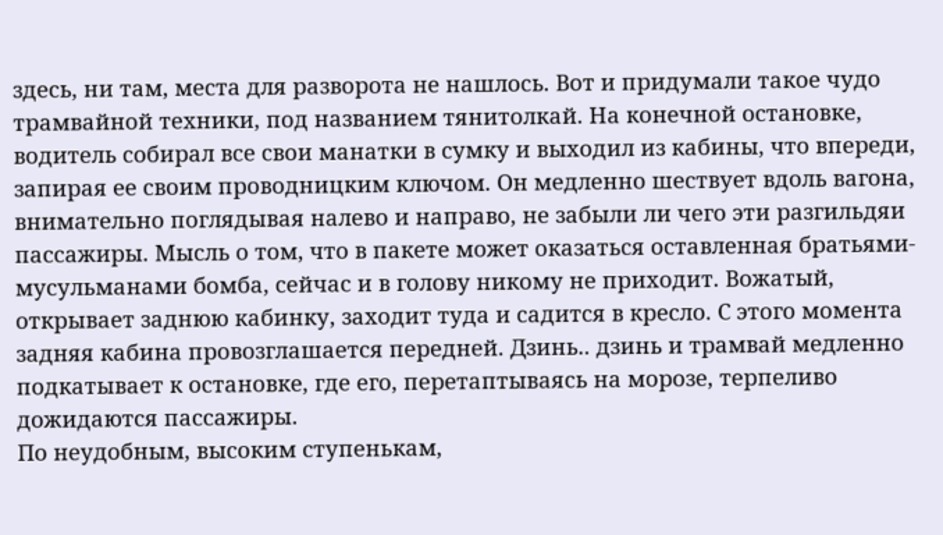здесь, ни там, места для разворота не нашлось. Вот и придумали такое чудо трамвайной техники, под названием тянитолкай. На конечной остановке, водитель собирал все свои манатки в сумку и выходил из кабины, что впереди, запирая ее своим проводницким ключом. Он медленно шествует вдоль вагона, внимательно поглядывая налево и направо, не забыли ли чего эти разгильдяи пассажиры. Мысль о том, что в пакете может оказаться оставленная братьями- мусульманами бомба, сейчас и в голову никому не приходит. Вожатый, открывает заднюю кабинку, заходит туда и садится в кресло. С этого момента задняя кабина провозглашается передней. Дзинь.. дзинь и трамвай медленно подкатывает к остановке, где его, перетаптываясь на морозе, терпеливо дожидаются пассажиры.
По неудобным, высоким ступенькам,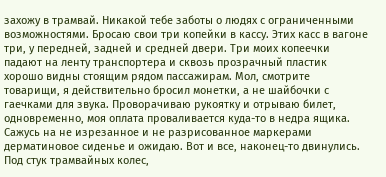захожу в трамвай. Никакой тебе заботы о людях с ограниченными возможностями. Бросаю свои три копейки в кассу. Этих касс в вагоне три, у передней, задней и средней двери. Три моих копеечки падают на ленту транспортера и сквозь прозрачный пластик хорошо видны стоящим рядом пассажирам. Мол, смотрите товарищи, я действительно бросил монетки, а не шайбочки с гаечками для звука. Проворачиваю рукоятку и отрываю билет, одновременно, моя оплата проваливается куда-то в недра ящика. Сажусь на не изрезанное и не разрисованное маркерами дерматиновое сиденье и ожидаю. Вот и все, наконец-то двинулись. Под стук трамвайных колес,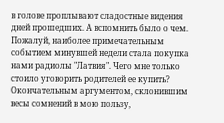в голове проплывают сладостные видения дней прошедших. А вспомнить было о чем.
Пожалуй, наиболее примечательным событием минувшей недели стала покупка нами радиолы "Латвия". Чего мне только стоило уговорить родителей ее купить? Окончательным аргументом, склонившим весы сомнений в мою пользу,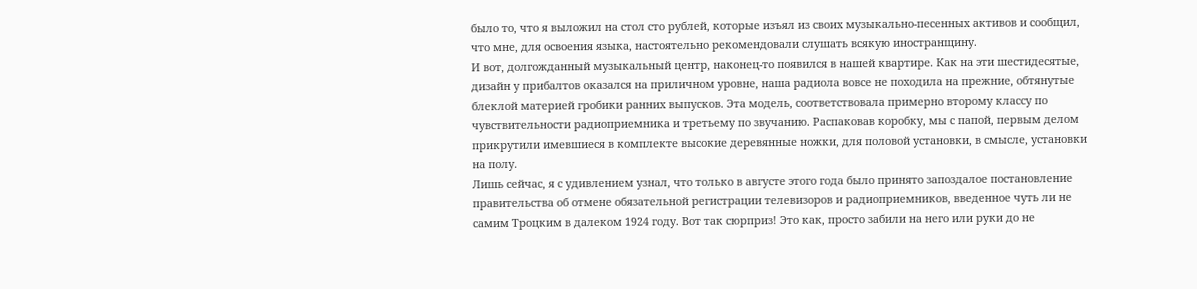было то, что я выложил на стол сто рублей, которые изъял из своих музыкально-песенных активов и сообщил, что мне, для освоения языка, настоятельно рекомендовали слушать всякую иностранщину.
И вот, долгожданный музыкальный центр, наконец-то появился в нашей квартире. Как на эти шестидесятые, дизайн у прибалтов оказался на приличном уровне, наша радиола вовсе не походила на прежние, обтянутые блеклой материей гробики ранних выпусков. Эта модель, соответствовала примерно второму классу по чувствительности радиоприемника и третьему по звучанию. Распаковав коробку, мы с папой, первым делом прикрутили имевшиеся в комплекте высокие деревянные ножки, для половой установки, в смысле, установки на полу.
Лишь сейчас, я с удивлением узнал, что только в августе этого года было принято запоздалое постановление правительства об отмене обязательной регистрации телевизоров и радиоприемников, введенное чуть ли не самим Троцким в далеком 1924 году. Вот так сюрприз! Это как, просто забили на него или руки до не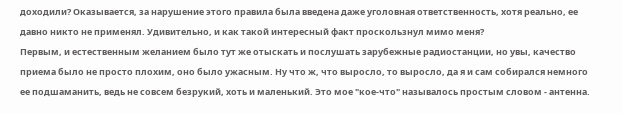доходили? Оказывается, за нарушение этого правила была введена даже уголовная ответственность, хотя реально, ее давно никто не применял. Удивительно, и как такой интересный факт проскользнул мимо меня?
Первым, и естественным желанием было тут же отыскать и послушать зарубежные радиостанции, но увы, качество приема было не просто плохим, оно было ужасным. Ну что ж, что выросло, то выросло, да я и сам собирался немного ее подшаманить, ведь не совсем безрукий, хоть и маленький. Это мое "кое-что" называлось простым словом - антенна.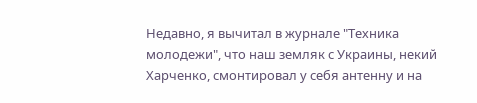Недавно, я вычитал в журнале "Техника молодежи", что наш земляк с Украины, некий Харченко, смонтировал у себя антенну и на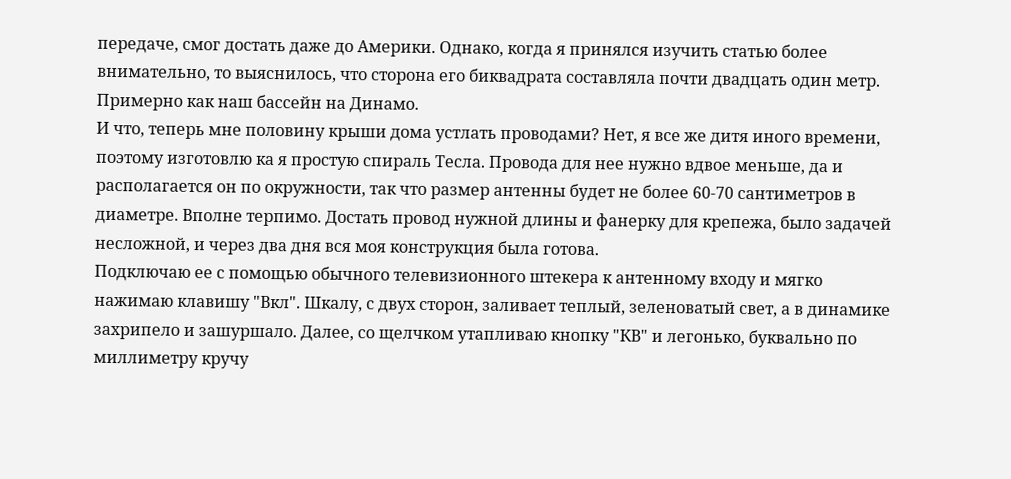передаче, смог достать даже до Америки. Однако, когда я принялся изучить статью более внимательно, то выяснилось, что сторона его биквадрата составляла почти двадцать один метр. Примерно как наш бассейн на Динамо.
И что, теперь мне половину крыши дома устлать проводами? Нет, я все же дитя иного времени, поэтому изготовлю ка я простую спираль Тесла. Провода для нее нужно вдвое меньше, да и располагается он по окружности, так что размер антенны будет не более 60-70 сантиметров в диаметре. Вполне терпимо. Достать провод нужной длины и фанерку для крепежа, было задачей несложной, и через два дня вся моя конструкция была готова.
Подключаю ее с помощью обычного телевизионного штекера к антенному входу и мягко нажимаю клавишу "Вкл". Шкалу, с двух сторон, заливает теплый, зеленоватый свет, а в динамике захрипело и зашуршало. Далее, со щелчком утапливаю кнопку "КВ" и легонько, буквально по миллиметру кручу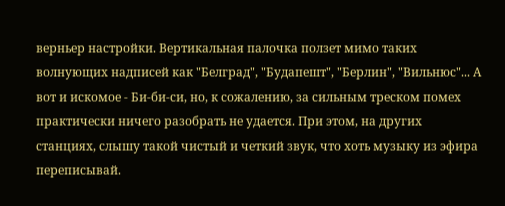верньер настройки. Вертикальная палочка ползет мимо таких волнующих надписей как "Белград", "Будапешт", "Берлин", "Вильнюс"... А вот и искомое - Би-би-си, но, к сожалению, за сильным треском помех практически ничего разобрать не удается. При этом, на других станциях, слышу такой чистый и четкий звук, что хоть музыку из эфира переписывай.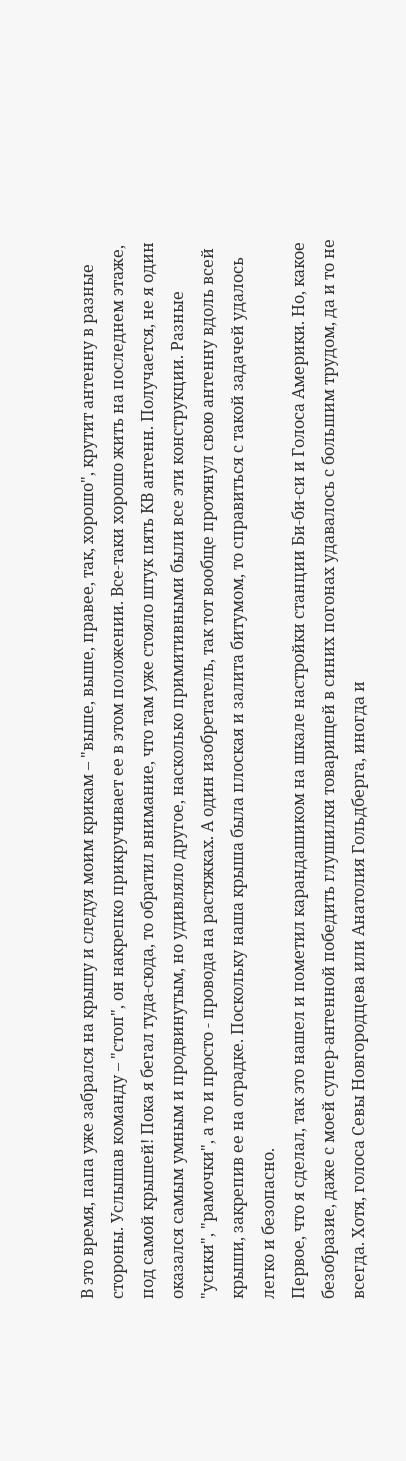В это время, папа уже забрался на крышу и следуя моим крикам – "выше, выше, правее, так, хорошо", крутит антенну в разные стороны. Услышав команду – "стоп", он накрепко прикручивает ее в этом положении. Все-таки хорошо жить на последнем этаже, под самой крышей! Пока я бегал туда-сюда, то обратил внимание, что там уже стояло штук пять КВ антенн. Получается, не я один оказался самым умным и продвинутым, но удивляло другое, насколько примитивными были все эти конструкции. Разные "усики", "рамочки", а то и просто - провода на растяжках. А один изобретатель, так тот вообще протянул свою антенну вдоль всей крыши, закрепив ее на оградке. Поскольку наша крыша была плоская и залита битумом, то справиться с такой задачей удалось легко и безопасно.
Первое, что я сделал, так это нашел и пометил карандашиком на шкале настройки станции Би-би-си и Голоса Америки. Но, какое безобразие, даже с моей супер-антенной победить глушилки товарищей в синих погонах удавалось с большим трудом, да и то не всегда. Хотя, голоса Севы Новгородцева или Анатолия Гольдберга, иногда и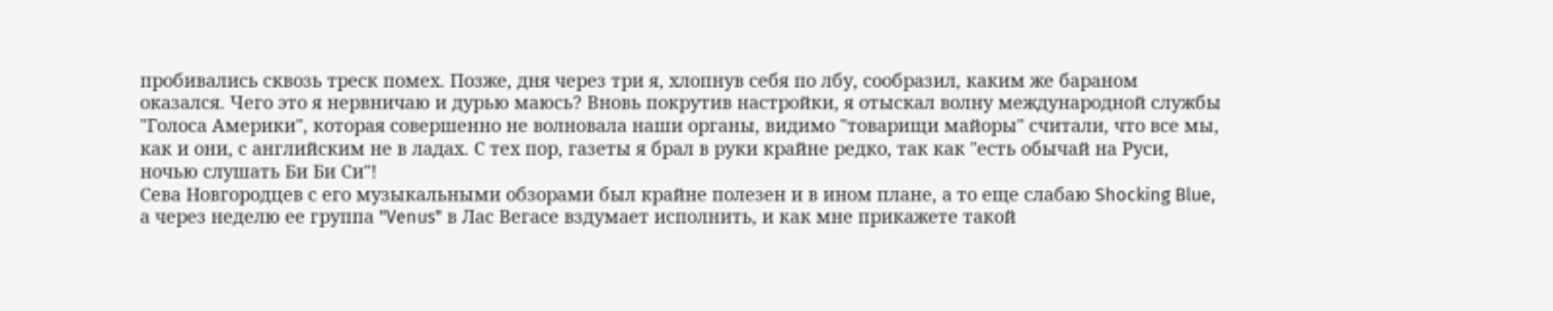пробивались сквозь треск помех. Позже, дня через три я, хлопнув себя по лбу, сообразил, каким же бараном оказался. Чего это я нервничаю и дурью маюсь? Вновь покрутив настройки, я отыскал волну международной службы "Голоса Америки", которая совершенно не волновала наши органы, видимо "товарищи майоры" считали, что все мы, как и они, с английским не в ладах. С тех пор, газеты я брал в руки крайне редко, так как "есть обычай на Руси, ночью слушать Би Би Си"!
Сева Новгородцев с его музыкальными обзорами был крайне полезен и в ином плане, а то еще слабаю Shocking Blue, а через неделю ее группа "Venus" в Лас Вегасе вздумает исполнить, и как мне прикажете такой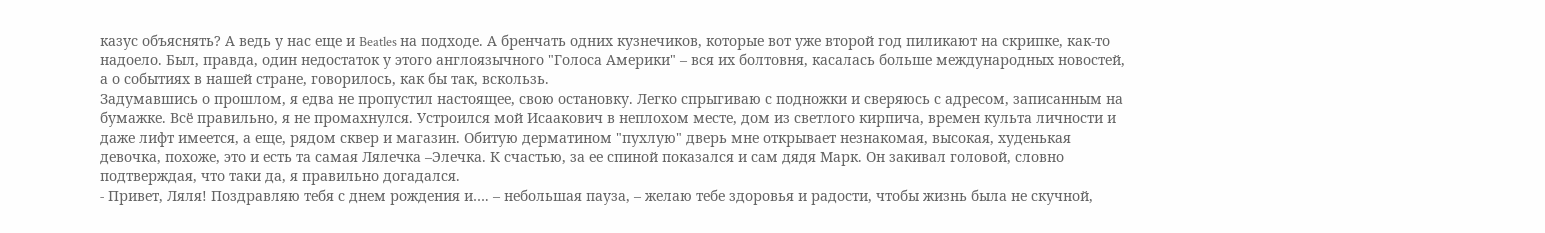казус объяснять? А ведь у нас еще и Beatles на подходе. А бренчать одних кузнечиков, которые вот уже второй год пиликают на скрипке, как-то надоело. Был, правда, один недостаток у этого англоязычного "Голоса Америки" – вся их болтовня, касалась больше международных новостей, а о событиях в нашей стране, говорилось, как бы так, вскользь.
Задумавшись о прошлом, я едва не пропустил настоящее, свою остановку. Легко спрыгиваю с подножки и сверяюсь с адресом, записанным на бумажке. Всё правильно, я не промахнулся. Устроился мой Исаакович в неплохом месте, дом из светлого кирпича, времен культа личности и даже лифт имеется, а еще, рядом сквер и магазин. Обитую дерматином "пухлую" дверь мне открывает незнакомая, высокая, худенькая девочка, похоже, это и есть та самая Лялечка –Элечка. К счастью, за ее спиной показался и сам дядя Марк. Он закивал головой, словно подтверждая, что таки да, я правильно догадался.
- Привет, Ляля! Поздравляю тебя с днем рождения и…. – небольшая пауза, – желаю тебе здоровья и радости, чтобы жизнь была не скучной,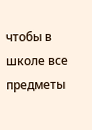чтобы в школе все предметы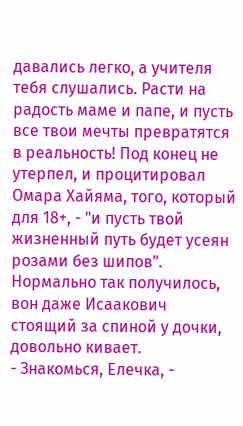давались легко, а учителя тебя слушались. Расти на радость маме и папе, и пусть все твои мечты превратятся в реальность! Под конец не утерпел, и процитировал Омара Хайяма, того, который для 18+, - "и пусть твой жизненный путь будет усеян розами без шипов".
Нормально так получилось, вон даже Исаакович стоящий за спиной у дочки, довольно кивает.
- Знакомься, Елечка, -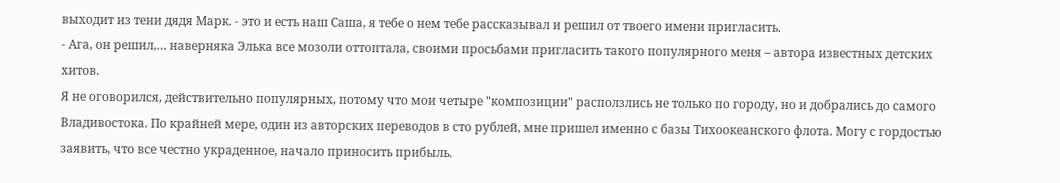выходит из тени дядя Марк. - это и есть наш Саша, я тебе о нем тебе рассказывал и решил от твоего имени пригласить.
- Ага, он решил,… наверняка Элька все мозоли оттоптала, своими просьбами пригласить такого популярного меня – автора известных детских хитов.
Я не оговорился, действительно популярных, потому что мои четыре "композиции" расползлись не только по городу, но и добрались до самого Владивостока. По крайней мере, один из авторских переводов в сто рублей, мне пришел именно с базы Тихоокеанского флота. Могу с гордостью заявить, что все честно украденное, начало приносить прибыль.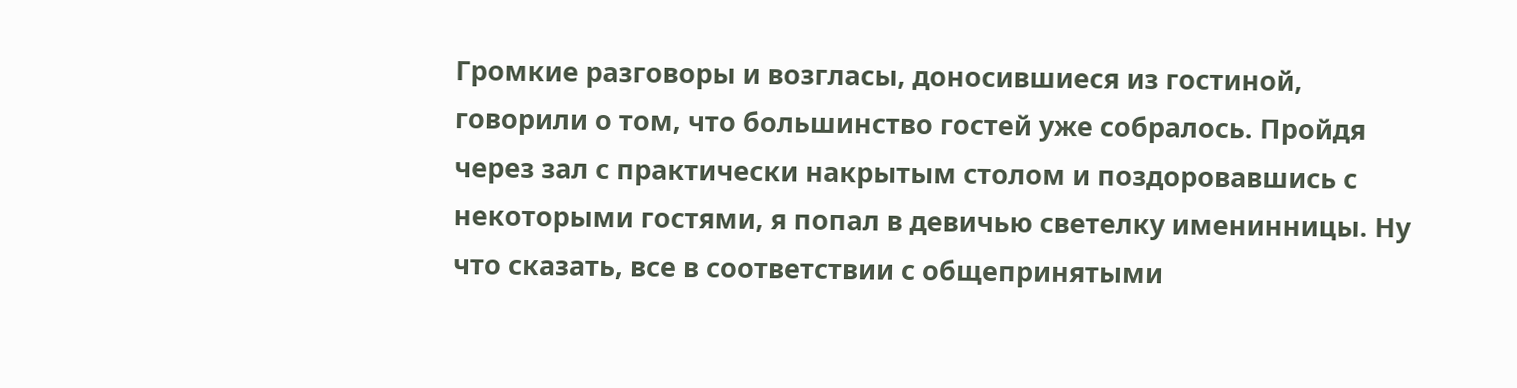Громкие разговоры и возгласы, доносившиеся из гостиной, говорили о том, что большинство гостей уже собралось. Пройдя через зал с практически накрытым столом и поздоровавшись с некоторыми гостями, я попал в девичью светелку именинницы. Ну что сказать, все в соответствии с общепринятыми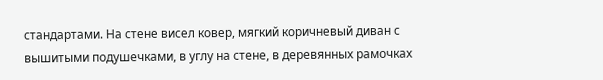стандартами. На стене висел ковер, мягкий коричневый диван с вышитыми подушечками, в углу на стене, в деревянных рамочках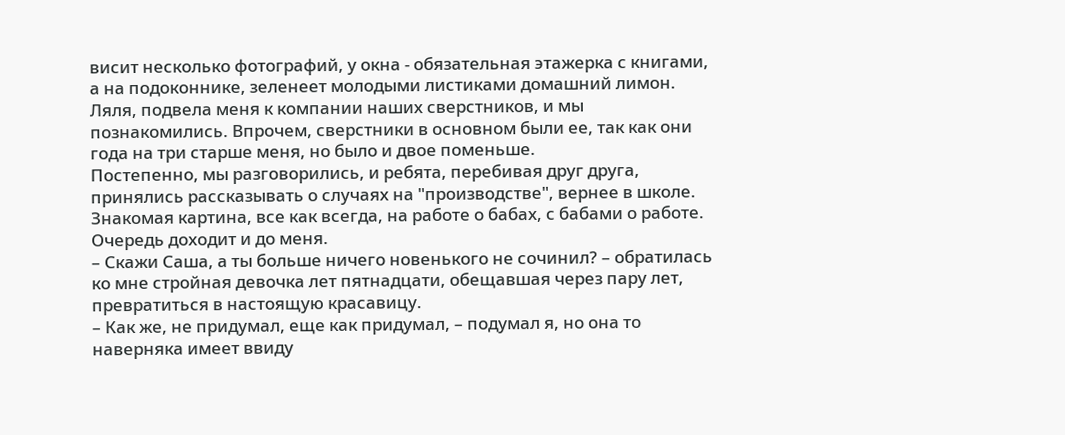висит несколько фотографий, у окна - обязательная этажерка с книгами, а на подоконнике, зеленеет молодыми листиками домашний лимон. Ляля, подвела меня к компании наших сверстников, и мы познакомились. Впрочем, сверстники в основном были ее, так как они года на три старше меня, но было и двое поменьше.
Постепенно, мы разговорились, и ребята, перебивая друг друга, принялись рассказывать о случаях на "производстве", вернее в школе. Знакомая картина, все как всегда, на работе о бабах, с бабами о работе. Очередь доходит и до меня.
– Скажи Саша, а ты больше ничего новенького не сочинил? – обратилась ко мне стройная девочка лет пятнадцати, обещавшая через пару лет, превратиться в настоящую красавицу.
– Как же, не придумал, еще как придумал, – подумал я, но она то наверняка имеет ввиду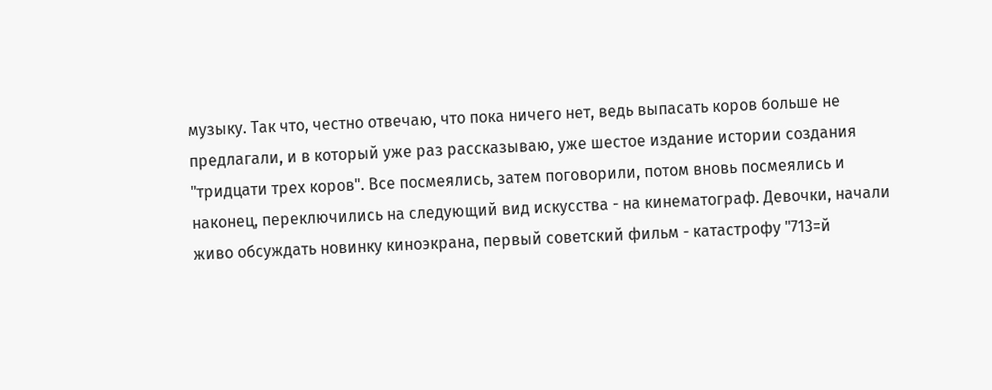музыку. Так что, честно отвечаю, что пока ничего нет, ведь выпасать коров больше не предлагали, и в который уже раз рассказываю, уже шестое издание истории создания "тридцати трех коров". Все посмеялись, затем поговорили, потом вновь посмеялись и наконец, переключились на следующий вид искусства - на кинематограф. Девочки, начали живо обсуждать новинку киноэкрана, первый советский фильм - катастрофу "713=й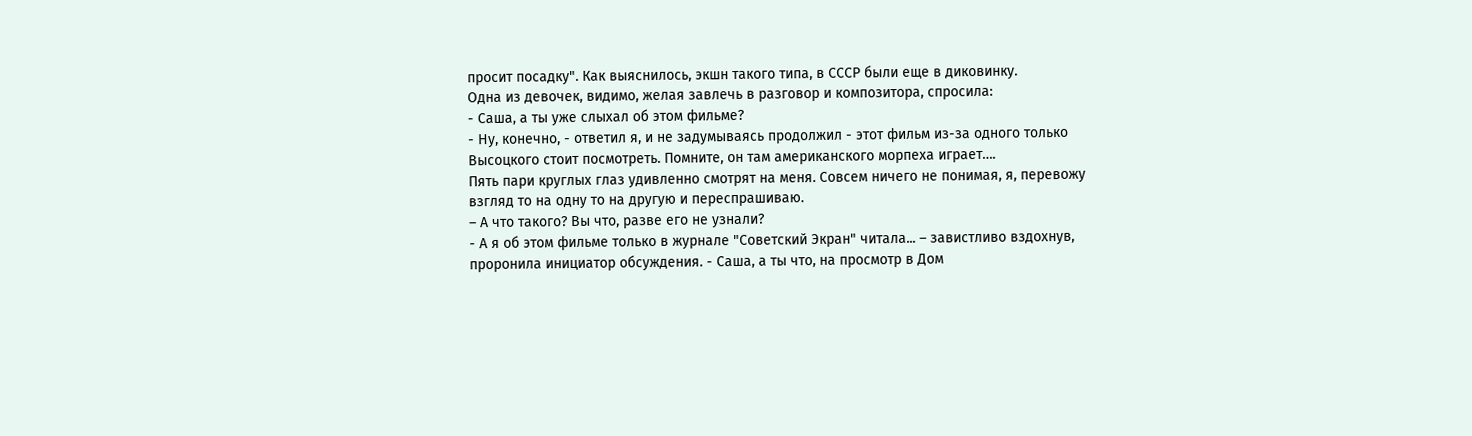просит посадку". Как выяснилось, экшн такого типа, в СССР были еще в диковинку.
Одна из девочек, видимо, желая завлечь в разговор и композитора, спросила:
- Саша, а ты уже слыхал об этом фильме?
- Ну, конечно, - ответил я, и не задумываясь продолжил - этот фильм из-за одного только Высоцкого стоит посмотреть. Помните, он там американского морпеха играет….
Пять пари круглых глаз удивленно смотрят на меня. Совсем ничего не понимая, я, перевожу взгляд то на одну то на другую и переспрашиваю.
– А что такого? Вы что, разве его не узнали?
- А я об этом фильме только в журнале "Советский Экран" читала... – завистливо вздохнув, проронила инициатор обсуждения. - Саша, а ты что, на просмотр в Дом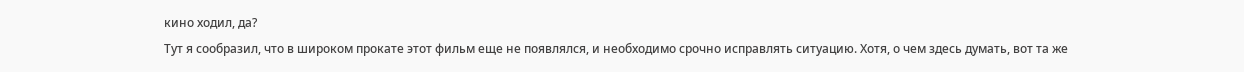кино ходил, да?
Тут я сообразил, что в широком прокате этот фильм еще не появлялся, и необходимо срочно исправлять ситуацию. Хотя, о чем здесь думать, вот та же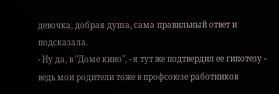девочка, добрая душа, сама правильный ответ и подсказала.
- Ну да, в "Доме кино", - я тут же подтвердил ее гипотезу - ведь мои родители тоже в профсоюзе работников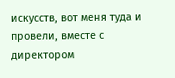искусств, вот меня туда и провели, вместе с директором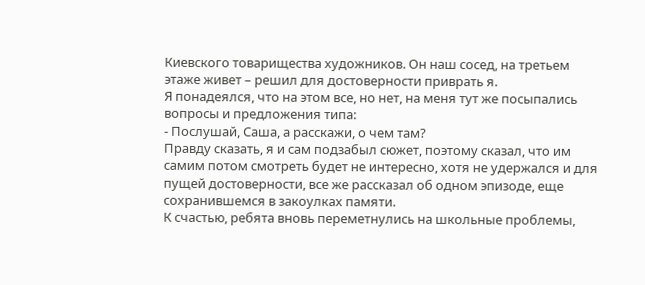Киевского товарищества художников. Он наш сосед, на третьем этаже живет – решил для достоверности приврать я.
Я понадеялся, что на этом все, но нет, на меня тут же посыпались вопросы и предложения типа:
- Послушай, Саша, а расскажи, о чем там?
Правду сказать, я и сам подзабыл сюжет, поэтому сказал, что им самим потом смотреть будет не интересно, хотя не удержался и для пущей достоверности, все же рассказал об одном эпизоде, еще сохранившемся в закоулках памяти.
К счастью, ребята вновь переметнулись на школьные проблемы,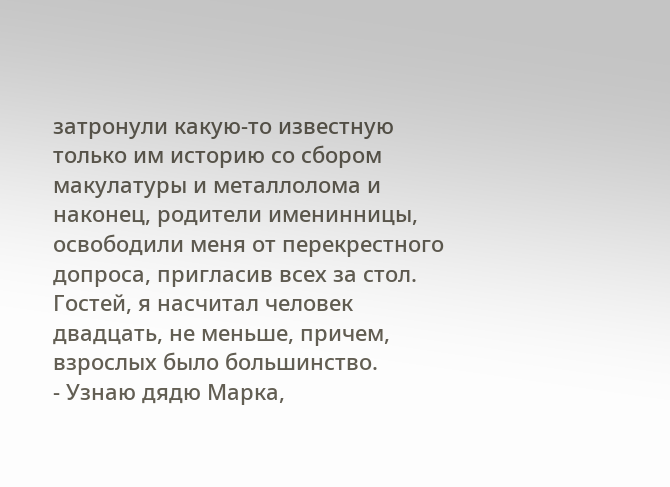затронули какую-то известную только им историю со сбором макулатуры и металлолома и наконец, родители именинницы, освободили меня от перекрестного допроса, пригласив всех за стол.
Гостей, я насчитал человек двадцать, не меньше, причем, взрослых было большинство.
- Узнаю дядю Марка,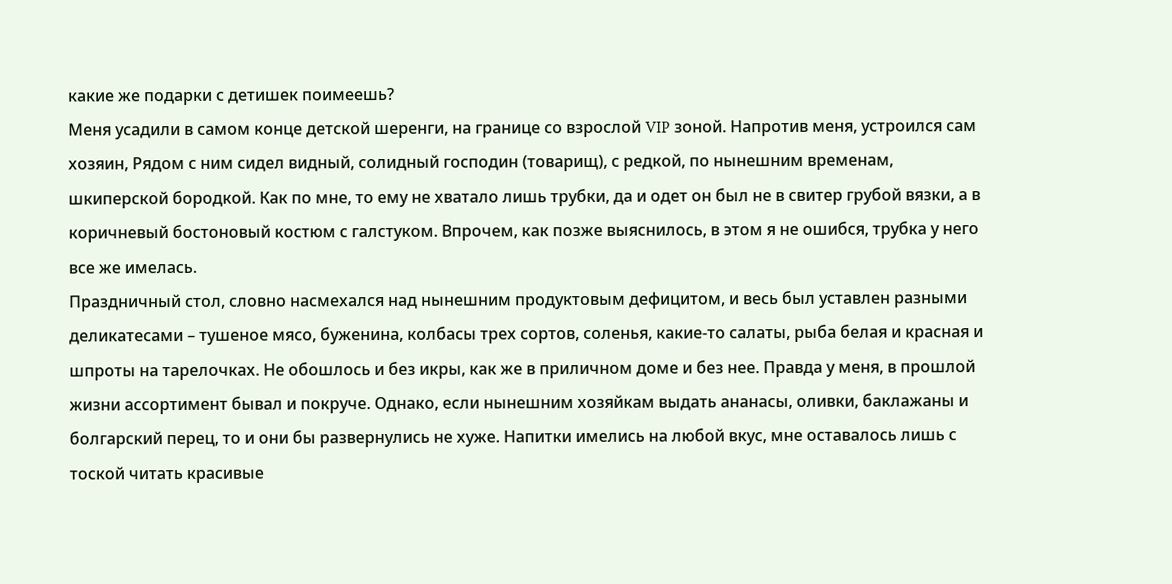какие же подарки с детишек поимеешь?
Меня усадили в самом конце детской шеренги, на границе со взрослой VIP зоной. Напротив меня, устроился сам хозяин, Рядом с ним сидел видный, солидный господин (товарищ), с редкой, по нынешним временам, шкиперской бородкой. Как по мне, то ему не хватало лишь трубки, да и одет он был не в свитер грубой вязки, а в коричневый бостоновый костюм с галстуком. Впрочем, как позже выяснилось, в этом я не ошибся, трубка у него все же имелась.
Праздничный стол, словно насмехался над нынешним продуктовым дефицитом, и весь был уставлен разными деликатесами – тушеное мясо, буженина, колбасы трех сортов, соленья, какие-то салаты, рыба белая и красная и шпроты на тарелочках. Не обошлось и без икры, как же в приличном доме и без нее. Правда у меня, в прошлой жизни ассортимент бывал и покруче. Однако, если нынешним хозяйкам выдать ананасы, оливки, баклажаны и болгарский перец, то и они бы развернулись не хуже. Напитки имелись на любой вкус, мне оставалось лишь с тоской читать красивые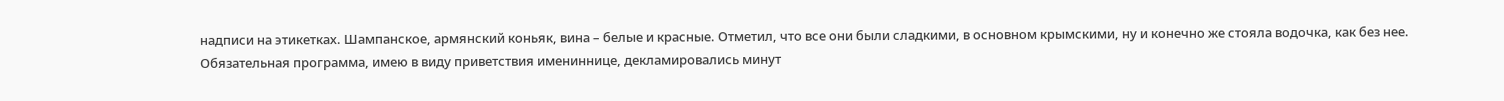надписи на этикетках. Шампанское, армянский коньяк, вина – белые и красные. Отметил, что все они были сладкими, в основном крымскими, ну и конечно же стояла водочка, как без нее.
Обязательная программа, имею в виду приветствия имениннице, декламировались минут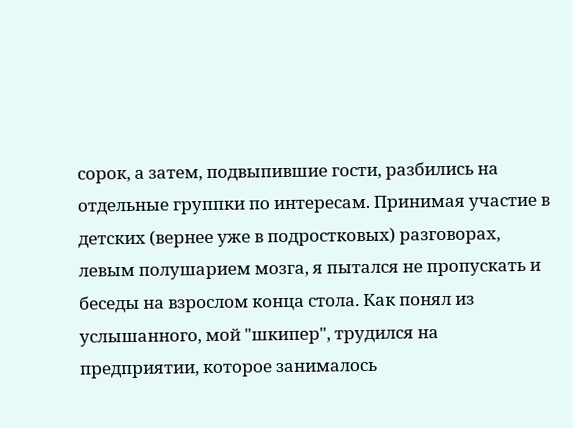сорок, а затем, подвыпившие гости, разбились на отдельные группки по интересам. Принимая участие в детских (вернее уже в подростковых) разговорах, левым полушарием мозга, я пытался не пропускать и беседы на взрослом конца стола. Как понял из услышанного, мой "шкипер", трудился на предприятии, которое занималось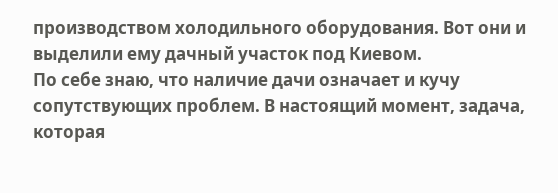производством холодильного оборудования. Вот они и выделили ему дачный участок под Киевом.
По себе знаю, что наличие дачи означает и кучу сопутствующих проблем. В настоящий момент, задача, которая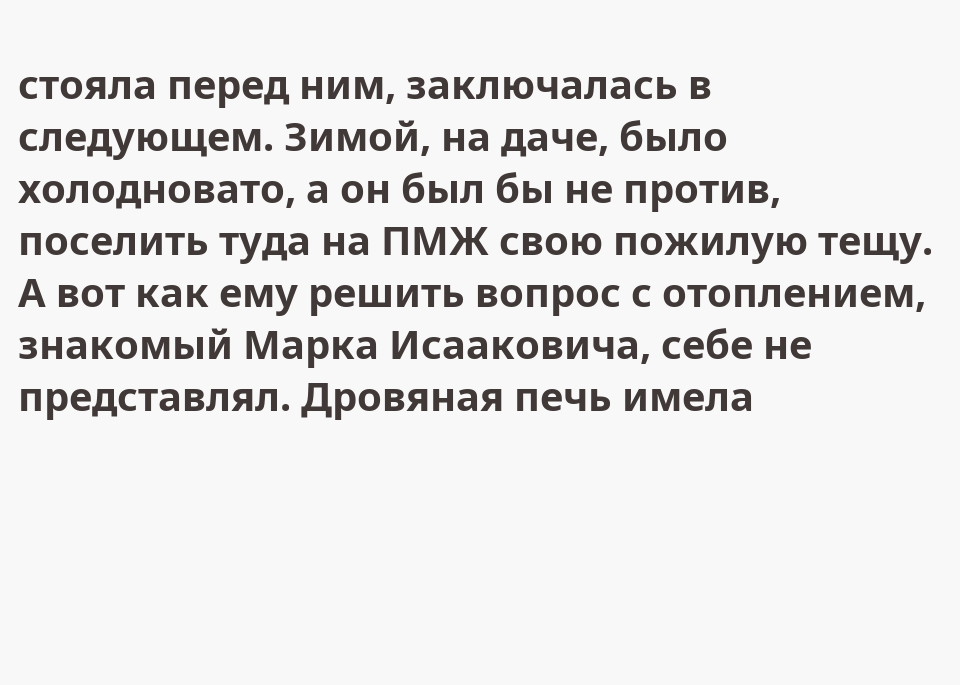стояла перед ним, заключалась в следующем. Зимой, на даче, было холодновато, а он был бы не против, поселить туда на ПМЖ свою пожилую тещу. А вот как ему решить вопрос с отоплением, знакомый Марка Исааковича, себе не представлял. Дровяная печь имела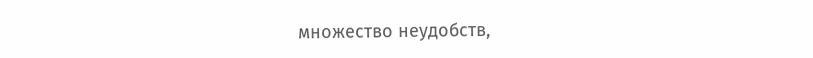множество неудобств,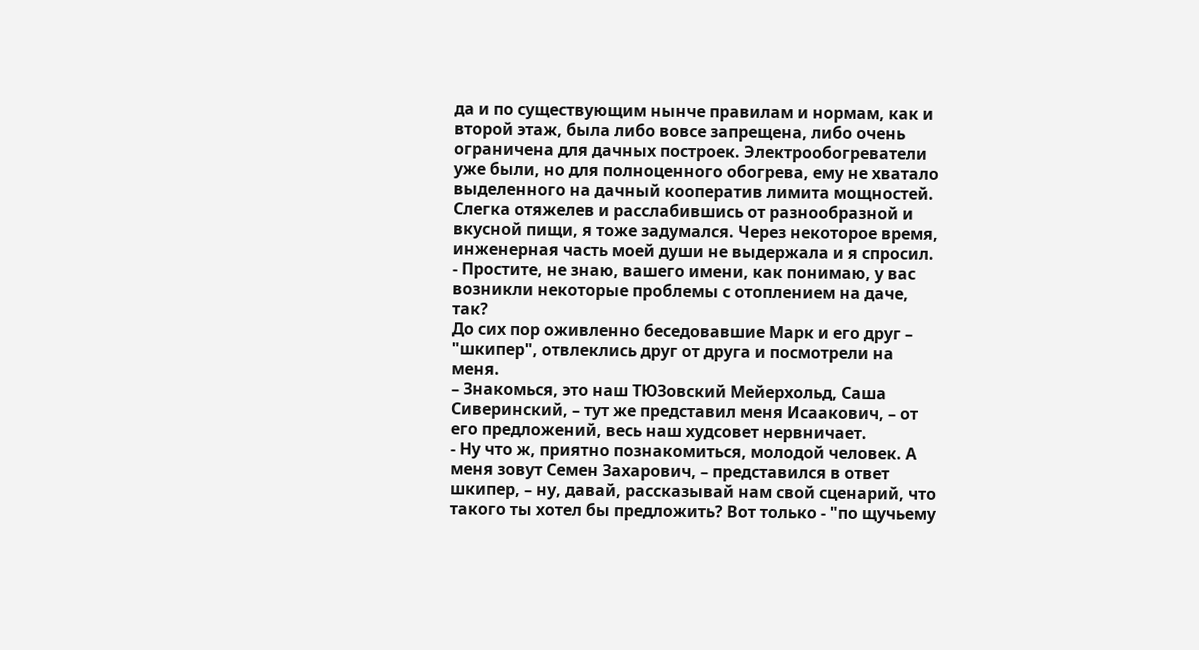да и по существующим нынче правилам и нормам, как и второй этаж, была либо вовсе запрещена, либо очень ограничена для дачных построек. Электрообогреватели уже были, но для полноценного обогрева, ему не хватало выделенного на дачный кооператив лимита мощностей.
Слегка отяжелев и расслабившись от разнообразной и вкусной пищи, я тоже задумался. Через некоторое время, инженерная часть моей души не выдержала и я спросил.
- Простите, не знаю, вашего имени, как понимаю, у вас возникли некоторые проблемы с отоплением на даче, так?
До сих пор оживленно беседовавшие Марк и его друг – "шкипер", отвлеклись друг от друга и посмотрели на меня.
– Знакомься, это наш ТЮЗовский Мейерхольд, Саша Сиверинский, – тут же представил меня Исаакович, – от его предложений, весь наш худсовет нервничает.
- Ну что ж, приятно познакомиться, молодой человек. А меня зовут Семен Захарович, – представился в ответ шкипер, – ну, давай, рассказывай нам свой сценарий, что такого ты хотел бы предложить? Вот только - "по щучьему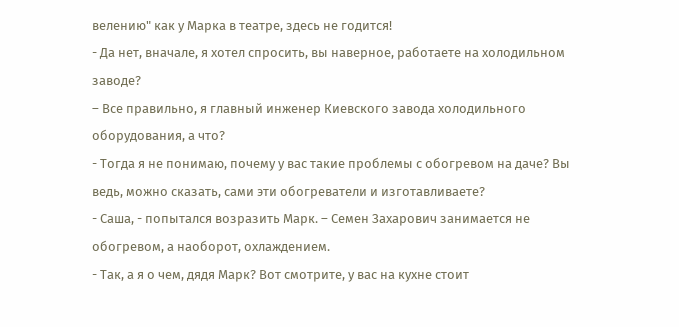велению" как у Марка в театре, здесь не годится!
- Да нет, вначале, я хотел спросить, вы наверное, работаете на холодильном заводе?
– Все правильно, я главный инженер Киевского завода холодильного оборудования, а что?
- Тогда я не понимаю, почему у вас такие проблемы с обогревом на даче? Вы ведь, можно сказать, сами эти обогреватели и изготавливаете?
- Саша, - попытался возразить Марк. – Семен Захарович занимается не обогревом, а наоборот, охлаждением.
- Так, а я о чем, дядя Марк? Вот смотрите, у вас на кухне стоит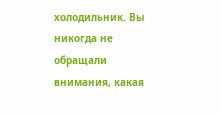холодильник. Вы никогда не обращали внимания, какая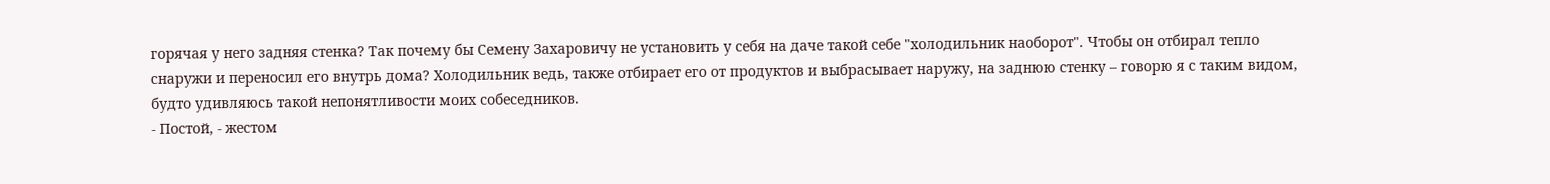горячая у него задняя стенка? Так почему бы Семену Захаровичу не установить у себя на даче такой себе "холодильник наоборот". Чтобы он отбирал тепло снаружи и переносил его внутрь дома? Холодильник ведь, также отбирает его от продуктов и выбрасывает наружу, на заднюю стенку – говорю я с таким видом, будто удивляюсь такой непонятливости моих собеседников.
- Постой, - жестом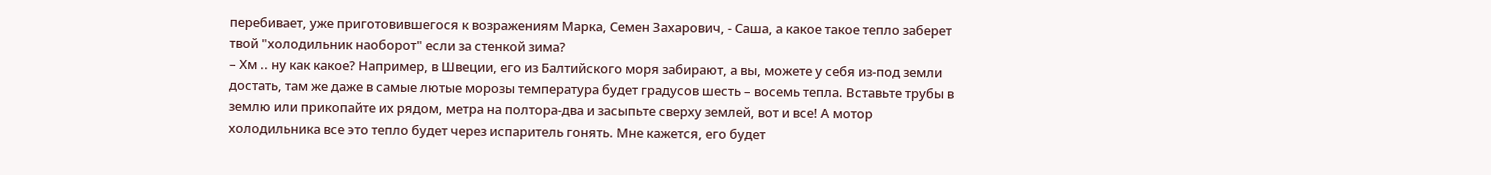перебивает, уже приготовившегося к возражениям Марка, Семен Захарович, - Саша, а какое такое тепло заберет твой "холодильник наоборот" если за стенкой зима?
– Хм .. ну как какое? Например, в Швеции, его из Балтийского моря забирают, а вы, можете у себя из-под земли достать, там же даже в самые лютые морозы температура будет градусов шесть – восемь тепла. Вставьте трубы в землю или прикопайте их рядом, метра на полтора-два и засыпьте сверху землей, вот и все! А мотор холодильника все это тепло будет через испаритель гонять. Мне кажется, его будет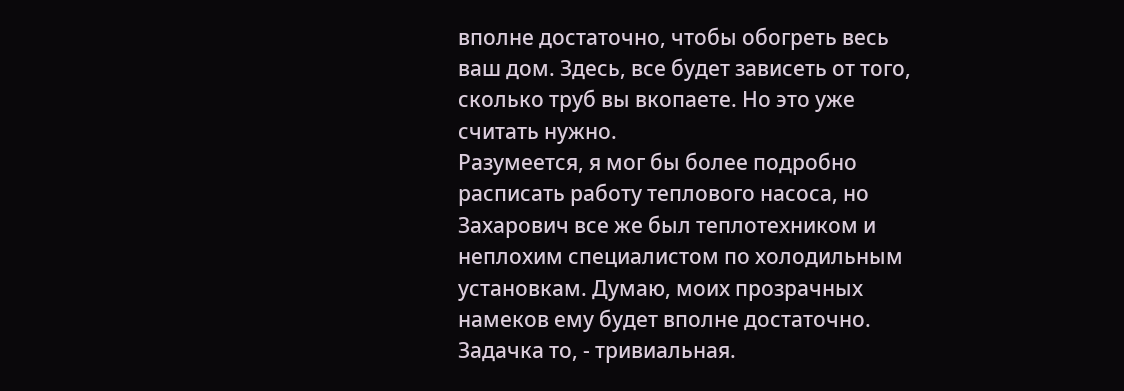вполне достаточно, чтобы обогреть весь ваш дом. Здесь, все будет зависеть от того, сколько труб вы вкопаете. Но это уже считать нужно.
Разумеется, я мог бы более подробно расписать работу теплового насоса, но Захарович все же был теплотехником и неплохим специалистом по холодильным установкам. Думаю, моих прозрачных намеков ему будет вполне достаточно. Задачка то, - тривиальная.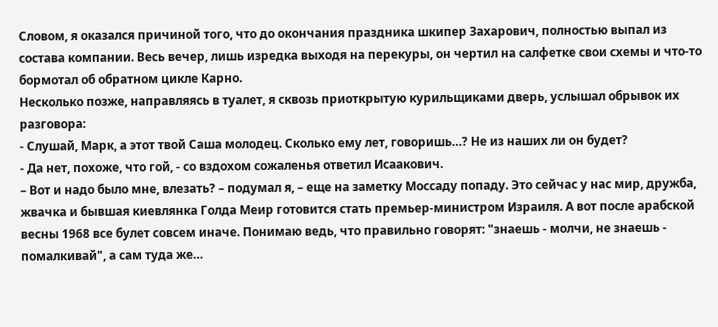Словом, я оказался причиной того, что до окончания праздника шкипер Захарович, полностью выпал из состава компании. Весь вечер, лишь изредка выходя на перекуры, он чертил на салфетке свои схемы и что-то бормотал об обратном цикле Карно.
Несколько позже, направляясь в туалет, я сквозь приоткрытую курильщиками дверь, услышал обрывок их разговора:
- Слушай, Марк, а этот твой Саша молодец. Сколько ему лет, говоришь…? Не из наших ли он будет?
- Да нет, похоже, что гой, - со вздохом сожаленья ответил Исаакович.
– Вот и надо было мне, влезать? – подумал я, – еще на заметку Моссаду попаду. Это сейчас у нас мир, дружба, жвачка и бывшая киевлянка Голда Меир готовится стать премьер-министром Израиля. А вот после арабской весны 1968 все булет совсем иначе. Понимаю ведь, что правильно говорят: "знаешь - молчи, не знаешь - помалкивай", а сам туда же…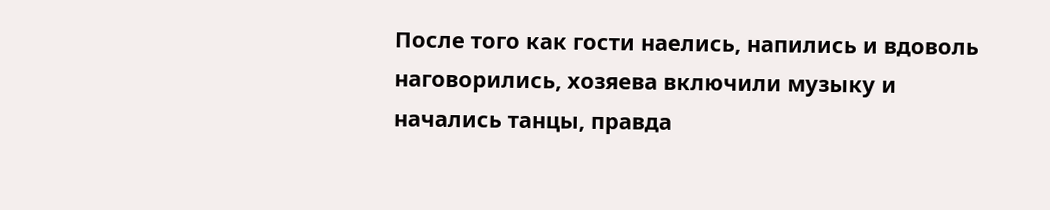После того как гости наелись, напились и вдоволь наговорились, хозяева включили музыку и начались танцы, правда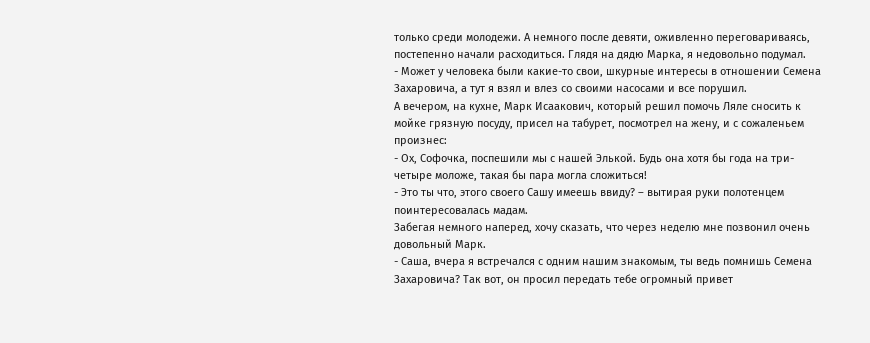только среди молодежи. А немного после девяти, оживленно переговариваясь, постепенно начали расходиться. Глядя на дядю Марка, я недовольно подумал.
- Может у человека были какие-то свои, шкурные интересы в отношении Семена Захаровича, а тут я взял и влез со своими насосами и все порушил.
А вечером, на кухне, Марк Исаакович, который решил помочь Ляле сносить к мойке грязную посуду, присел на табурет, посмотрел на жену, и с сожаленьем произнес:
- Ох, Софочка, поспешили мы с нашей Элькой. Будь она хотя бы года на три-четыре моложе, такая бы пара могла сложиться!
- Это ты что, этого своего Сашу имеешь ввиду? – вытирая руки полотенцем поинтересовалась мадам.
Забегая немного наперед, хочу сказать, что через неделю мне позвонил очень довольный Марк.
- Саша, вчера я встречался с одним нашим знакомым, ты ведь помнишь Семена Захаровича? Так вот, он просил передать тебе огромный привет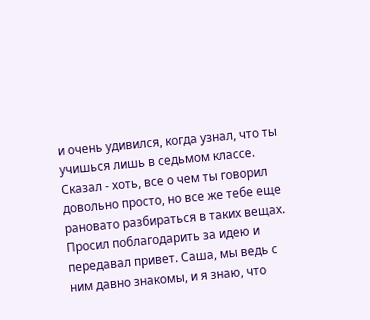и очень удивился, когда узнал, что ты учишься лишь в седьмом классе. Сказал - хоть, все о чем ты говорил довольно просто, но все же тебе еще рановато разбираться в таких вещах. Просил поблагодарить за идею и передавал привет. Саша, мы ведь с ним давно знакомы, и я знаю, что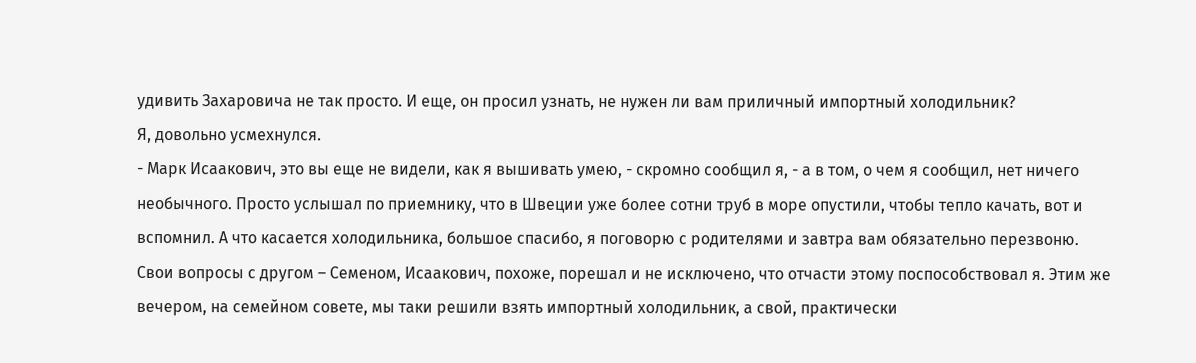удивить Захаровича не так просто. И еще, он просил узнать, не нужен ли вам приличный импортный холодильник?
Я, довольно усмехнулся.
- Марк Исаакович, это вы еще не видели, как я вышивать умею, - скромно сообщил я, - а в том, о чем я сообщил, нет ничего необычного. Просто услышал по приемнику, что в Швеции уже более сотни труб в море опустили, чтобы тепло качать, вот и вспомнил. А что касается холодильника, большое спасибо, я поговорю с родителями и завтра вам обязательно перезвоню.
Свои вопросы с другом – Семеном, Исаакович, похоже, порешал и не исключено, что отчасти этому поспособствовал я. Этим же вечером, на семейном совете, мы таки решили взять импортный холодильник, а свой, практически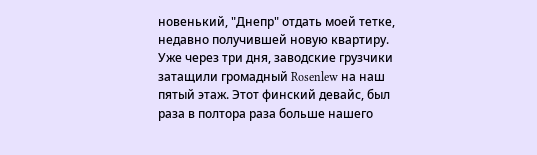новенький, "Днепр" отдать моей тетке, недавно получившей новую квартиру. Уже через три дня, заводские грузчики затащили громадный Rosenlew на наш пятый этаж. Этот финский девайс, был раза в полтора раза больше нашего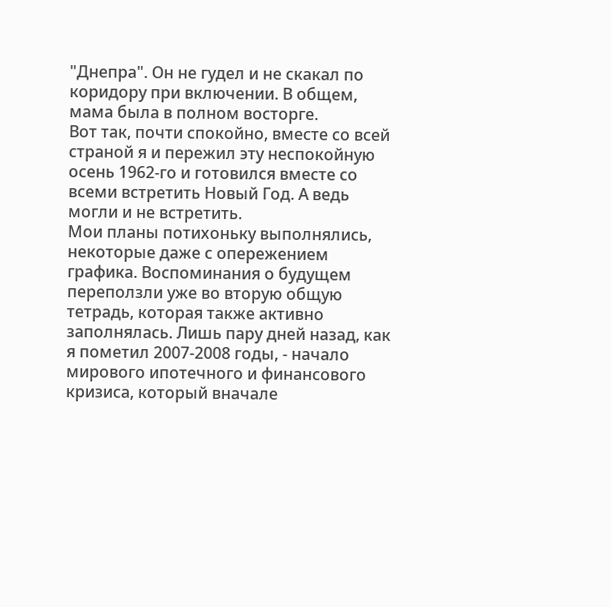"Днепра". Он не гудел и не скакал по коридору при включении. В общем, мама была в полном восторге.
Вот так, почти спокойно, вместе со всей страной я и пережил эту неспокойную осень 1962-го и готовился вместе со всеми встретить Новый Год. А ведь могли и не встретить.
Мои планы потихоньку выполнялись, некоторые даже с опережением графика. Воспоминания о будущем переползли уже во вторую общую тетрадь, которая также активно заполнялась. Лишь пару дней назад, как я пометил 2007-2008 годы, - начало мирового ипотечного и финансового кризиса, который вначале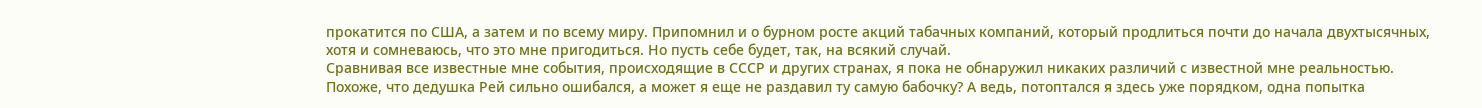прокатится по США, а затем и по всему миру. Припомнил и о бурном росте акций табачных компаний, который продлиться почти до начала двухтысячных, хотя и сомневаюсь, что это мне пригодиться. Но пусть себе будет, так, на всякий случай.
Сравнивая все известные мне события, происходящие в СССР и других странах, я пока не обнаружил никаких различий с известной мне реальностью. Похоже, что дедушка Рей сильно ошибался, а может я еще не раздавил ту самую бабочку? А ведь, потоптался я здесь уже порядком, одна попытка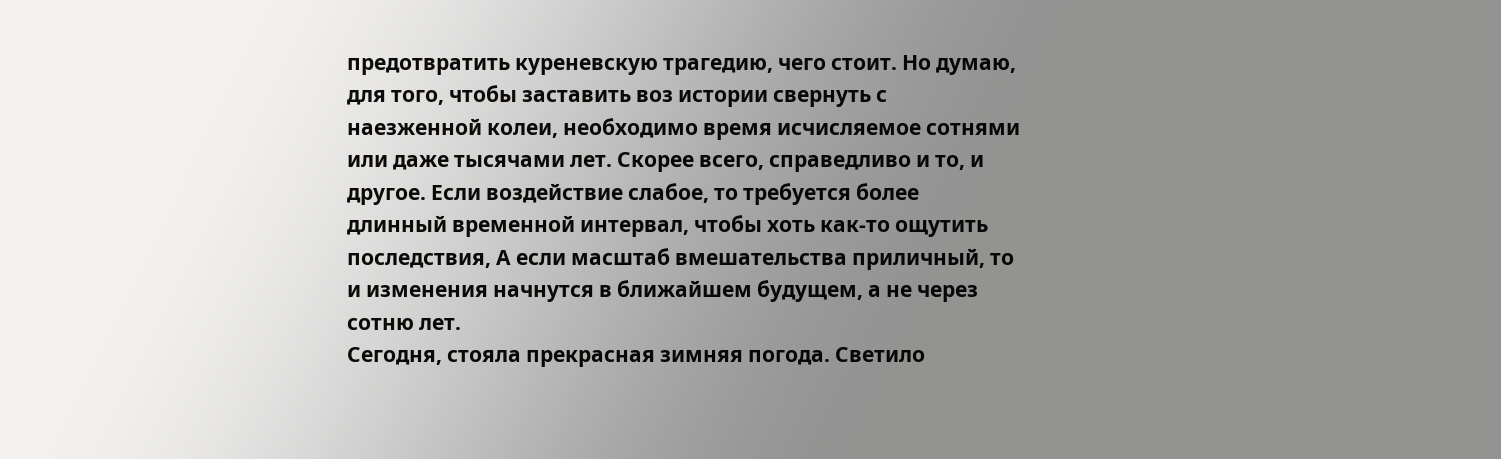предотвратить куреневскую трагедию, чего стоит. Но думаю, для того, чтобы заставить воз истории свернуть с наезженной колеи, необходимо время исчисляемое сотнями или даже тысячами лет. Скорее всего, справедливо и то, и другое. Если воздействие слабое, то требуется более длинный временной интервал, чтобы хоть как-то ощутить последствия, А если масштаб вмешательства приличный, то и изменения начнутся в ближайшем будущем, а не через сотню лет.
Сегодня, стояла прекрасная зимняя погода. Светило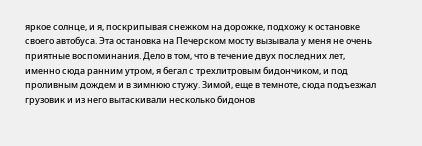яркое солнце, и я, поскрипывая снежком на дорожке, подхожу к остановке своего автобуса. Эта остановка на Печерском мосту вызывала у меня не очень приятные воспоминания. Дело в том, что в течение двух последних лет, именно сюда ранним утром, я бегал с трехлитровым бидончиком, и под проливным дождем и в зимнюю стужу. Зимой, еще в темноте, сюда подъезжал грузовик и из него вытаскивали несколько бидонов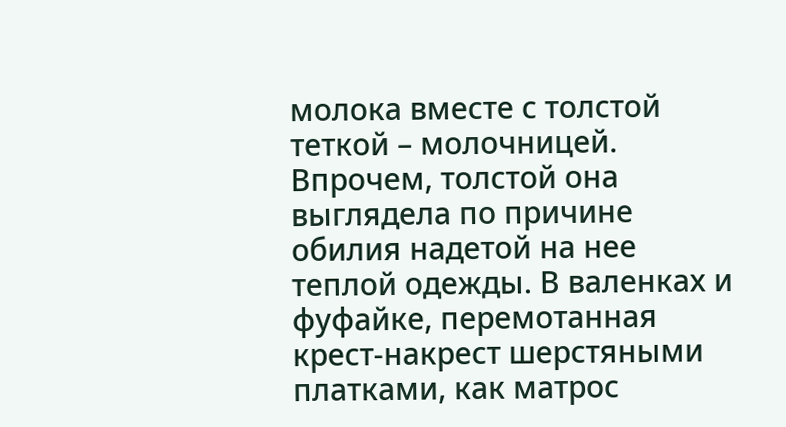молока вместе с толстой теткой – молочницей. Впрочем, толстой она выглядела по причине обилия надетой на нее теплой одежды. В валенках и фуфайке, перемотанная крест-накрест шерстяными платками, как матрос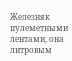Железняк пулеметными лентами, она литровым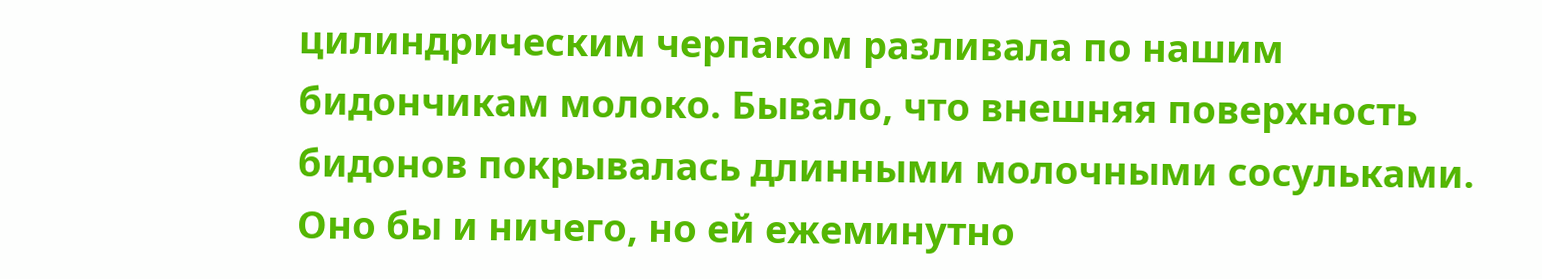цилиндрическим черпаком разливала по нашим бидончикам молоко. Бывало, что внешняя поверхность бидонов покрывалась длинными молочными сосульками. Оно бы и ничего, но ей ежеминутно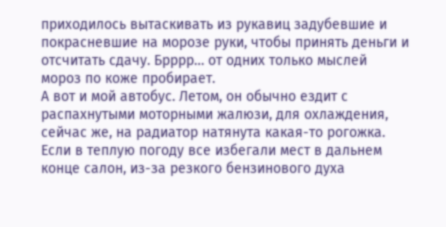приходилось вытаскивать из рукавиц задубевшие и покрасневшие на морозе руки, чтобы принять деньги и отсчитать сдачу. Брррр… от одних только мыслей мороз по коже пробирает.
А вот и мой автобус. Летом, он обычно ездит с распахнутыми моторными жалюзи, для охлаждения, сейчас же, на радиатор натянута какая-то рогожка. Если в теплую погоду все избегали мест в дальнем конце салон, из-за резкого бензинового духа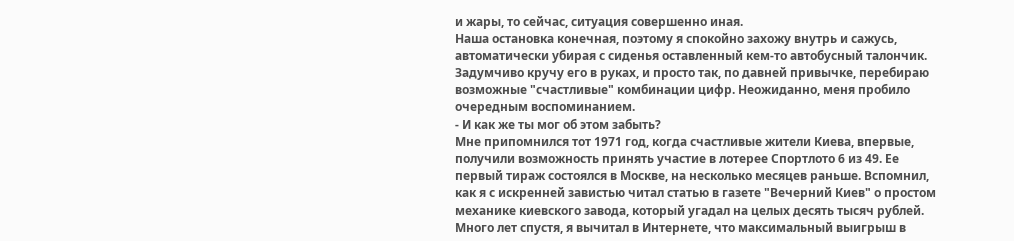и жары, то сейчас, ситуация совершенно иная.
Наша остановка конечная, поэтому я спокойно захожу внутрь и сажусь, автоматически убирая с сиденья оставленный кем-то автобусный талончик. Задумчиво кручу его в руках, и просто так, по давней привычке, перебираю возможные "счастливые" комбинации цифр. Неожиданно, меня пробило очередным воспоминанием.
- И как же ты мог об этом забыть?
Мне припомнился тот 1971 год, когда счастливые жители Киева, впервые, получили возможность принять участие в лотерее Спортлото 6 из 49. Ее первый тираж состоялся в Москве, на несколько месяцев раньше. Вспомнил, как я с искренней завистью читал статью в газете "Вечерний Киев" о простом механике киевского завода, который угадал на целых десять тысяч рублей. Много лет спустя, я вычитал в Интернете, что максимальный выигрыш в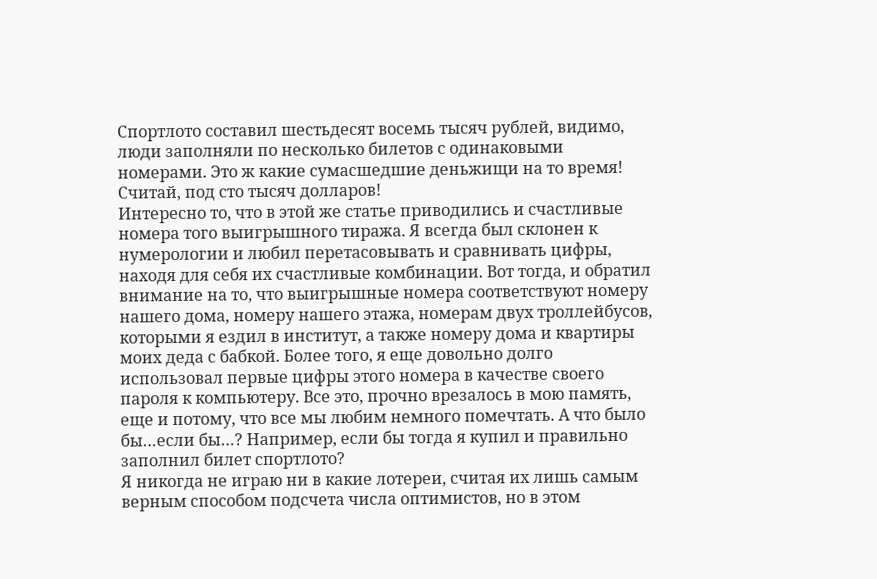Спортлото составил шестьдесят восемь тысяч рублей, видимо, люди заполняли по несколько билетов с одинаковыми номерами. Это ж какие сумасшедшие деньжищи на то время! Считай, под сто тысяч долларов!
Интересно то, что в этой же статье приводились и счастливые номера того выигрышного тиража. Я всегда был склонен к нумерологии и любил перетасовывать и сравнивать цифры, находя для себя их счастливые комбинации. Вот тогда, и обратил внимание на то, что выигрышные номера соответствуют номеру нашего дома, номеру нашего этажа, номерам двух троллейбусов, которыми я ездил в институт, а также номеру дома и квартиры моих деда с бабкой. Более того, я еще довольно долго использовал первые цифры этого номера в качестве своего пароля к компьютеру. Все это, прочно врезалось в мою память, еще и потому, что все мы любим немного помечтать. А что было бы…если бы…? Например, если бы тогда я купил и правильно заполнил билет спортлото?
Я никогда не играю ни в какие лотереи, считая их лишь самым верным способом подсчета числа оптимистов, но в этом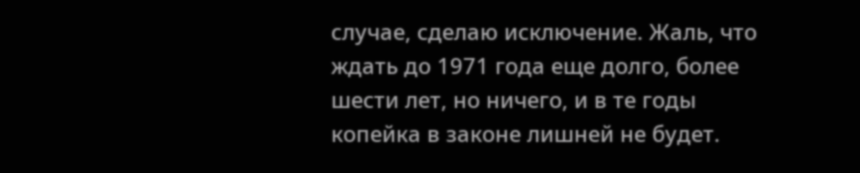случае, сделаю исключение. Жаль, что ждать до 1971 года еще долго, более шести лет, но ничего, и в те годы копейка в законе лишней не будет.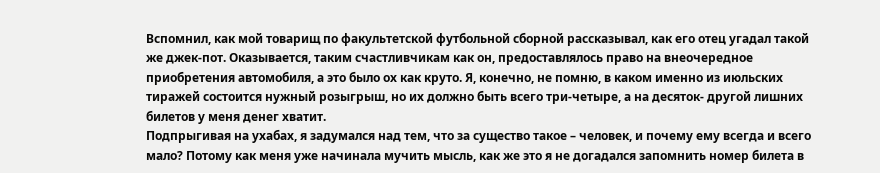Вспомнил, как мой товарищ по факультетской футбольной сборной рассказывал, как его отец угадал такой же джек-пот. Оказывается, таким счастливчикам как он, предоставлялось право на внеочередное приобретения автомобиля, а это было ох как круто. Я, конечно, не помню, в каком именно из июльских тиражей состоится нужный розыгрыш, но их должно быть всего три-четыре, а на десяток- другой лишних билетов у меня денег хватит.
Подпрыгивая на ухабах, я задумался над тем, что за существо такое – человек, и почему ему всегда и всего мало? Потому как меня уже начинала мучить мысль, как же это я не догадался запомнить номер билета в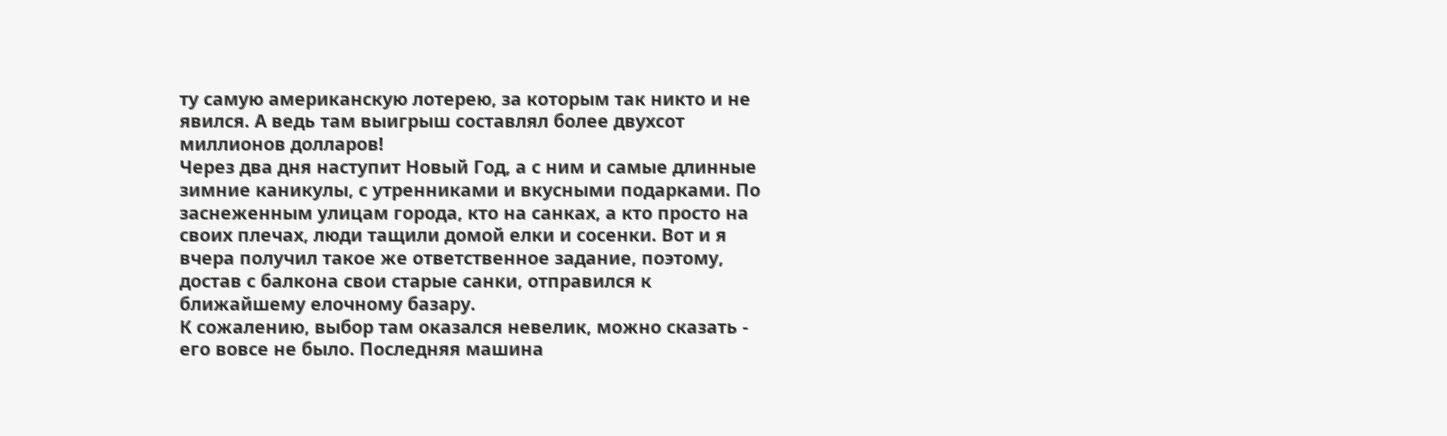ту самую американскую лотерею, за которым так никто и не явился. А ведь там выигрыш составлял более двухсот миллионов долларов!
Через два дня наступит Новый Год, а с ним и самые длинные зимние каникулы, с утренниками и вкусными подарками. По заснеженным улицам города, кто на санках, а кто просто на своих плечах, люди тащили домой елки и сосенки. Вот и я вчера получил такое же ответственное задание, поэтому, достав с балкона свои старые санки, отправился к ближайшему елочному базару.
К сожалению, выбор там оказался невелик, можно сказать - его вовсе не было. Последняя машина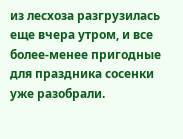из лесхоза разгрузилась еще вчера утром, и все более-менее пригодные для праздника сосенки уже разобрали.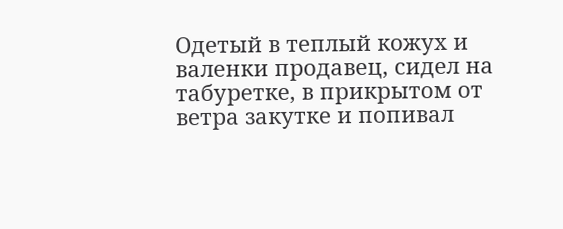Одетый в теплый кожух и валенки продавец, сидел на табуретке, в прикрытом от ветра закутке и попивал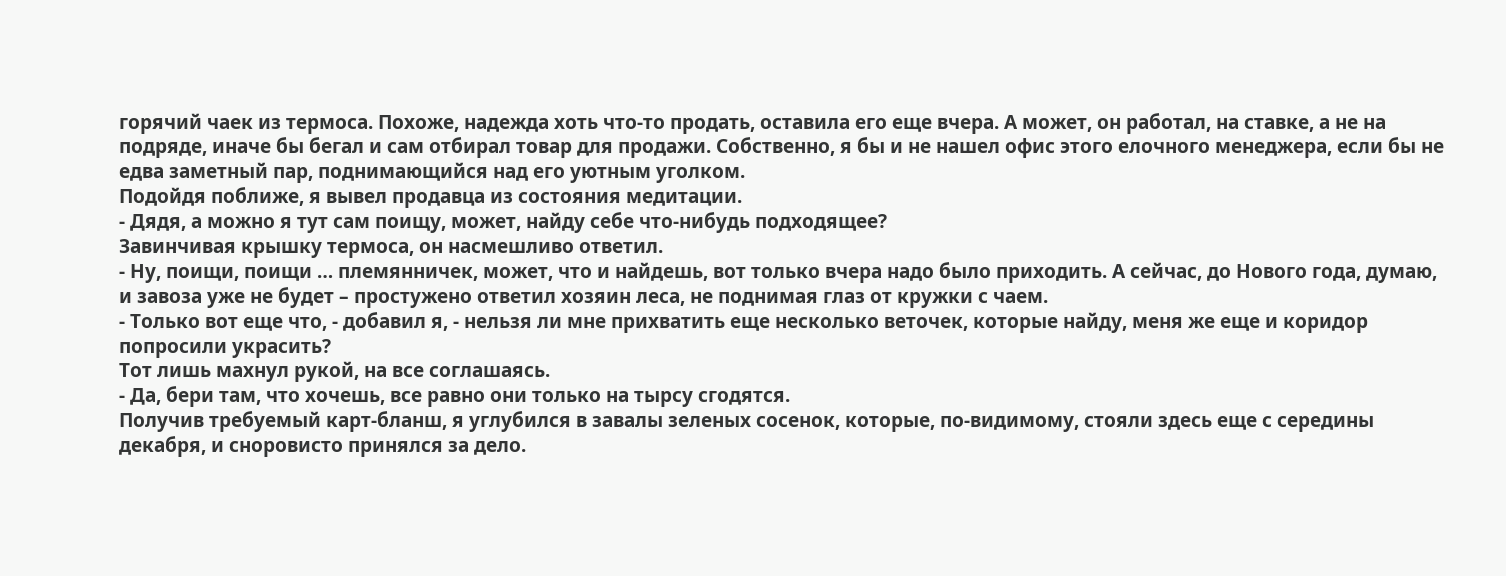горячий чаек из термоса. Похоже, надежда хоть что-то продать, оставила его еще вчера. А может, он работал, на ставке, а не на подряде, иначе бы бегал и сам отбирал товар для продажи. Собственно, я бы и не нашел офис этого елочного менеджера, если бы не едва заметный пар, поднимающийся над его уютным уголком.
Подойдя поближе, я вывел продавца из состояния медитации.
- Дядя, а можно я тут сам поищу, может, найду себе что-нибудь подходящее?
Завинчивая крышку термоса, он насмешливо ответил.
- Ну, поищи, поищи … племянничек, может, что и найдешь, вот только вчера надо было приходить. А сейчас, до Нового года, думаю, и завоза уже не будет – простужено ответил хозяин леса, не поднимая глаз от кружки с чаем.
- Только вот еще что, - добавил я, - нельзя ли мне прихватить еще несколько веточек, которые найду, меня же еще и коридор попросили украсить?
Тот лишь махнул рукой, на все соглашаясь.
- Да, бери там, что хочешь, все равно они только на тырсу сгодятся.
Получив требуемый карт-бланш, я углубился в завалы зеленых сосенок, которые, по-видимому, стояли здесь еще с середины декабря, и сноровисто принялся за дело.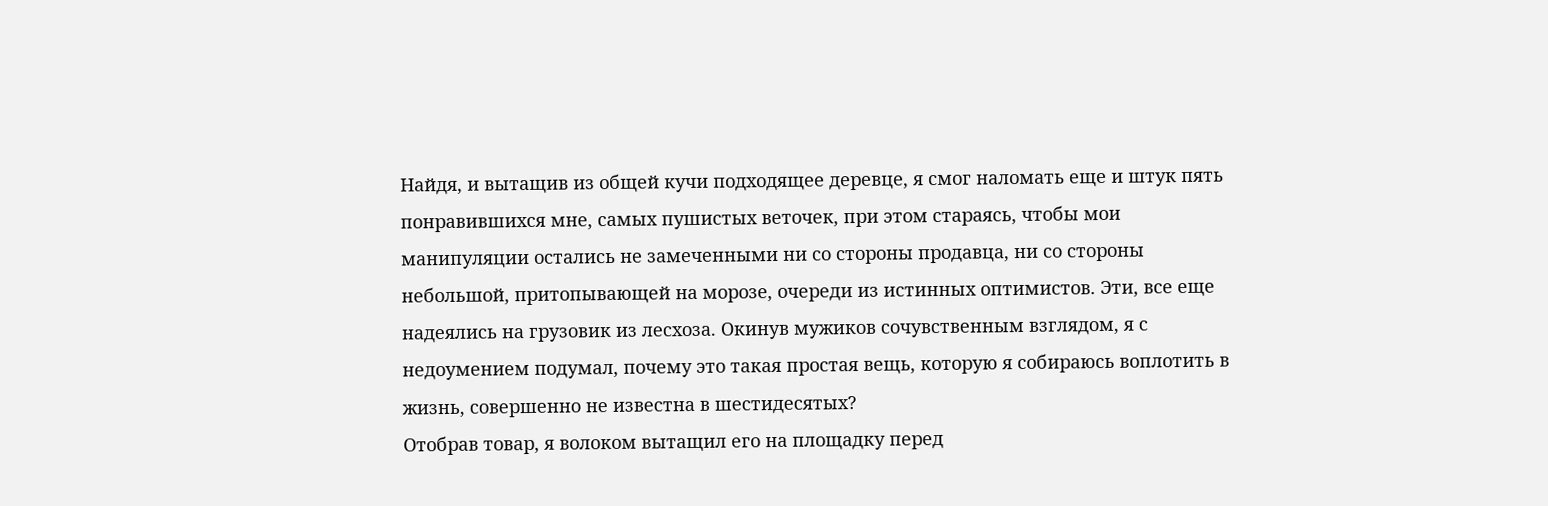Найдя, и вытащив из общей кучи подходящее деревце, я смог наломать еще и штук пять понравившихся мне, самых пушистых веточек, при этом стараясь, чтобы мои манипуляции остались не замеченными ни со стороны продавца, ни со стороны небольшой, притопывающей на морозе, очереди из истинных оптимистов. Эти, все еще надеялись на грузовик из лесхоза. Окинув мужиков сочувственным взглядом, я с недоумением подумал, почему это такая простая вещь, которую я собираюсь воплотить в жизнь, совершенно не известна в шестидесятых?
Отобрав товар, я волоком вытащил его на площадку перед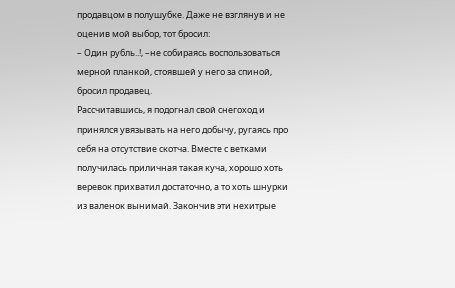продавцом в полушубке. Даже не взглянув и не оценив мой выбор, тот бросил:
– Один рубль..!, –не собираясь воспользоваться мерной планкой, стоявшей у него за спиной, бросил продавец.
Рассчитавшись, я подогнал свой снегоход и принялся увязывать на него добычу, ругаясь про себя на отсутствие скотча. Вместе с ветками получилась приличная такая куча, хорошо хоть веревок прихватил достаточно, а то хоть шнурки из валенок вынимай. Закончив эти нехитрые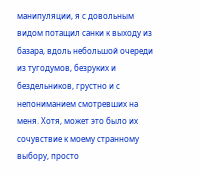манипуляции, я с довольным видом потащил санки к выходу из базара, вдоль небольшой очереди из тугодумов, безруких и бездельников, грустно и с непониманием смотревших на меня. Хотя, может это было их сочувствие к моему странному выбору, просто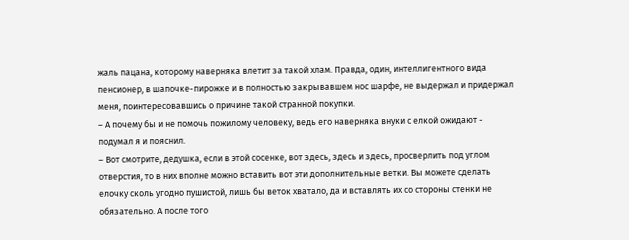жаль пацана, которому наверняка влетит за такой хлам. Правда, один, интеллигентного вида пенсионер, в шапочке-пирожке и в полностью закрывавшем нос шарфе, не выдержал и придержал меня, поинтересовавшись о причине такой странной покупки.
– А почему бы и не помочь пожилому человеку, ведь его наверняка внуки с елкой ожидают - подумал я и пояснил.
– Вот смотрите, дедушка, если в этой сосенке, вот здесь, здесь и здесь, просверлить под углом отверстия, то в них вполне можно вставить вот эти дополнительные ветки. Вы можете сделать елочку сколь угодно пушистой, лишь бы веток хватало, да и вставлять их со стороны стенки не обязательно. А после того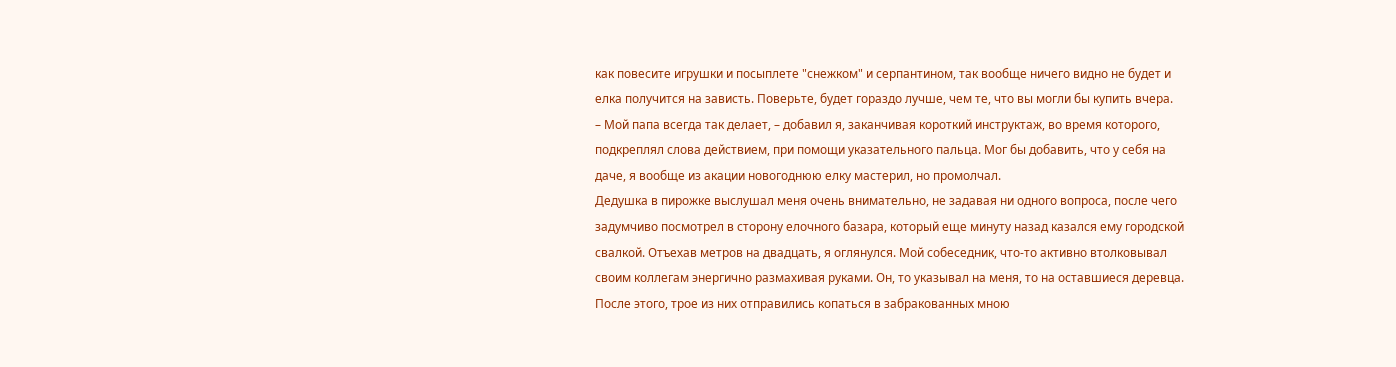как повесите игрушки и посыплете "снежком" и серпантином, так вообще ничего видно не будет и елка получится на зависть. Поверьте, будет гораздо лучше, чем те, что вы могли бы купить вчера.
– Мой папа всегда так делает, – добавил я, заканчивая короткий инструктаж, во время которого, подкреплял слова действием, при помощи указательного пальца. Мог бы добавить, что у себя на даче, я вообще из акации новогоднюю елку мастерил, но промолчал.
Дедушка в пирожке выслушал меня очень внимательно, не задавая ни одного вопроса, после чего задумчиво посмотрел в сторону елочного базара, который еще минуту назад казался ему городской свалкой. Отъехав метров на двадцать, я оглянулся. Мой собеседник, что-то активно втолковывал своим коллегам энергично размахивая руками. Он, то указывал на меня, то на оставшиеся деревца. После этого, трое из них отправились копаться в забракованных мною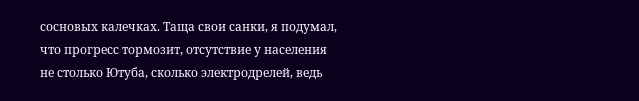сосновых калечках. Таща свои санки, я подумал, что прогресс тормозит, отсутствие у населения не столько Ютуба, сколько электродрелей, ведь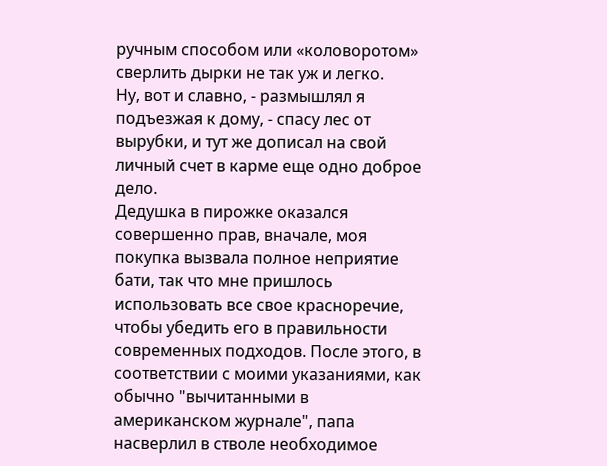ручным способом или «коловоротом» сверлить дырки не так уж и легко.
Ну, вот и славно, - размышлял я подъезжая к дому, - спасу лес от вырубки, и тут же дописал на свой личный счет в карме еще одно доброе дело.
Дедушка в пирожке оказался совершенно прав, вначале, моя покупка вызвала полное неприятие бати, так что мне пришлось использовать все свое красноречие, чтобы убедить его в правильности современных подходов. После этого, в соответствии с моими указаниями, как обычно "вычитанными в американском журнале", папа насверлил в стволе необходимое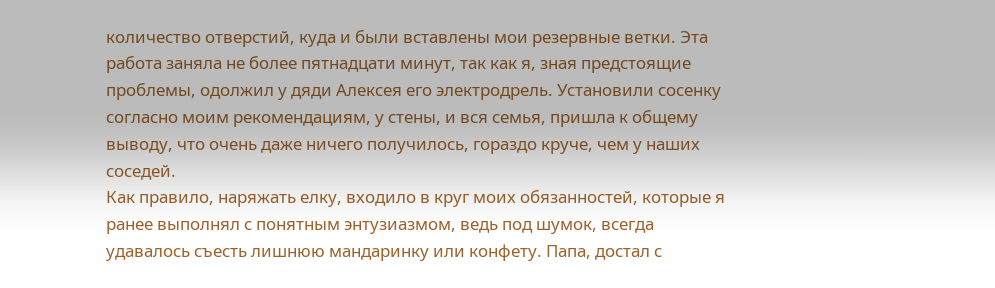количество отверстий, куда и были вставлены мои резервные ветки. Эта работа заняла не более пятнадцати минут, так как я, зная предстоящие проблемы, одолжил у дяди Алексея его электродрель. Установили сосенку согласно моим рекомендациям, у стены, и вся семья, пришла к общему выводу, что очень даже ничего получилось, гораздо круче, чем у наших соседей.
Как правило, наряжать елку, входило в круг моих обязанностей, которые я ранее выполнял с понятным энтузиазмом, ведь под шумок, всегда удавалось съесть лишнюю мандаринку или конфету. Папа, достал с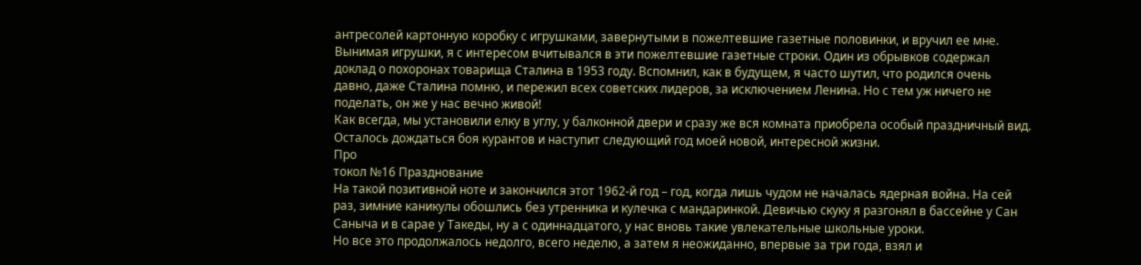антресолей картонную коробку с игрушками, завернутыми в пожелтевшие газетные половинки, и вручил ее мне. Вынимая игрушки, я с интересом вчитывался в эти пожелтевшие газетные строки. Один из обрывков содержал доклад о похоронах товарища Сталина в 1953 году. Вспомнил, как в будущем, я часто шутил, что родился очень давно, даже Сталина помню, и пережил всех советских лидеров, за исключением Ленина. Но с тем уж ничего не поделать, он же у нас вечно живой!
Как всегда, мы установили елку в углу, у балконной двери и сразу же вся комната приобрела особый праздничный вид. Осталось дождаться боя курантов и наступит следующий год моей новой, интересной жизни.
Про
токол №16 Празднование
На такой позитивной ноте и закончился этот 1962-й год – год, когда лишь чудом не началась ядерная война. На сей раз, зимние каникулы обошлись без утренника и кулечка с мандаринкой. Девичью скуку я разгонял в бассейне у Сан Саныча и в сарае у Такеды, ну а с одиннадцатого, у нас вновь такие увлекательные школьные уроки.
Но все это продолжалось недолго, всего неделю, а затем я неожиданно, впервые за три года, взял и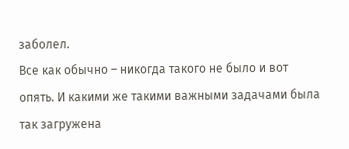заболел.
Все как обычно – никогда такого не было и вот опять. И какими же такими важными задачами была так загружена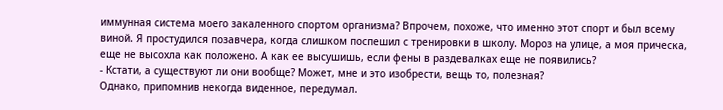иммунная система моего закаленного спортом организма? Впрочем, похоже, что именно этот спорт и был всему виной. Я простудился позавчера, когда слишком поспешил с тренировки в школу. Мороз на улице, а моя прическа, еще не высохла как положено. А как ее высушишь, если фены в раздевалках еще не появились?
- Кстати, а существуют ли они вообще? Может, мне и это изобрести, вещь то, полезная?
Однако, припомнив некогда виденное, передумал.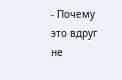- Почему это вдруг не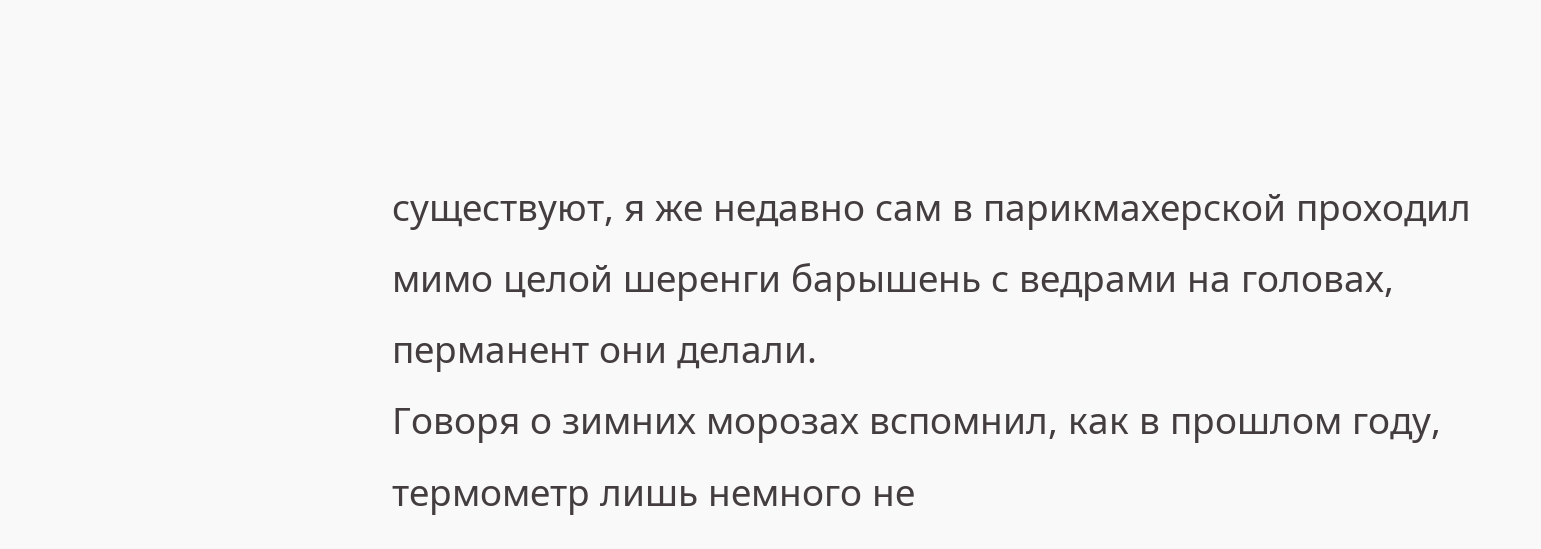существуют, я же недавно сам в парикмахерской проходил мимо целой шеренги барышень с ведрами на головах, перманент они делали.
Говоря о зимних морозах вспомнил, как в прошлом году, термометр лишь немного не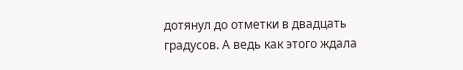дотянул до отметки в двадцать градусов. А ведь как этого ждала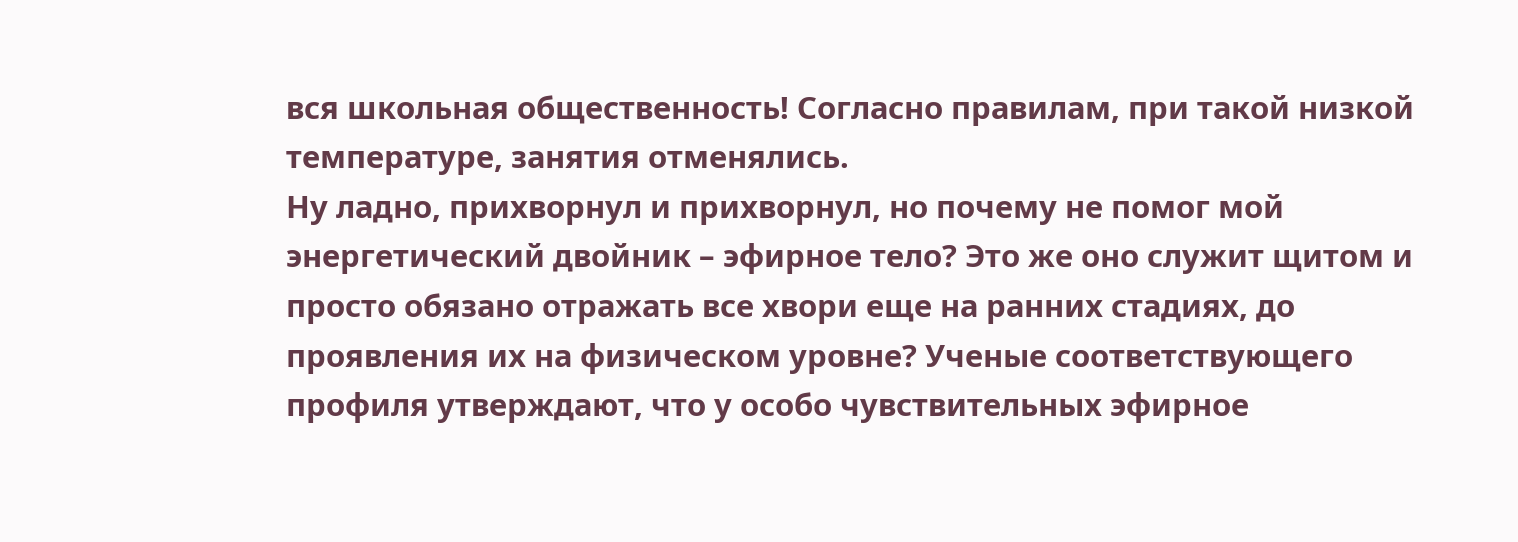вся школьная общественность! Согласно правилам, при такой низкой температуре, занятия отменялись.
Ну ладно, прихворнул и прихворнул, но почему не помог мой энергетический двойник – эфирное тело? Это же оно служит щитом и просто обязано отражать все хвори еще на ранних стадиях, до проявления их на физическом уровне? Ученые соответствующего профиля утверждают, что у особо чувствительных эфирное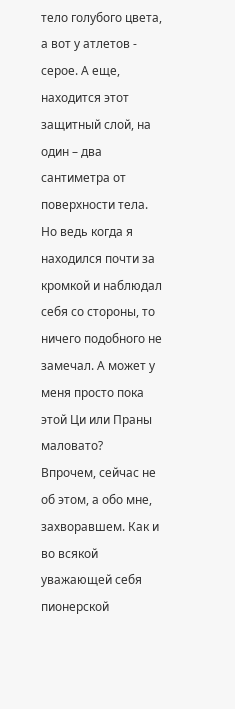тело голубого цвета, а вот у атлетов - серое. А еще, находится этот защитный слой, на один – два сантиметра от поверхности тела. Но ведь когда я находился почти за кромкой и наблюдал себя со стороны, то ничего подобного не замечал. А может у меня просто пока этой Ци или Праны маловато?
Впрочем, сейчас не об этом, а обо мне, захворавшем. Как и во всякой уважающей себя пионерской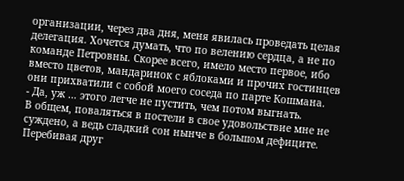организации, через два дня, меня явилась проведать целая делегация. Хочется думать, что по велению сердца, а не по команде Петровны. Скорее всего, имело место первое, ибо вместо цветов, мандаринок с яблоками и прочих гостинцев они прихватили с собой моего соседа по парте Кошмана.
- Да, уж … этого легче не пустить, чем потом выгнать.
В общем, поваляться в постели в свое удовольствие мне не суждено, а ведь сладкий сон нынче в большом дефиците. Перебивая друг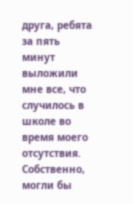друга, ребята за пять минут выложили мне все, что случилось в школе во время моего отсутствия. Собственно, могли бы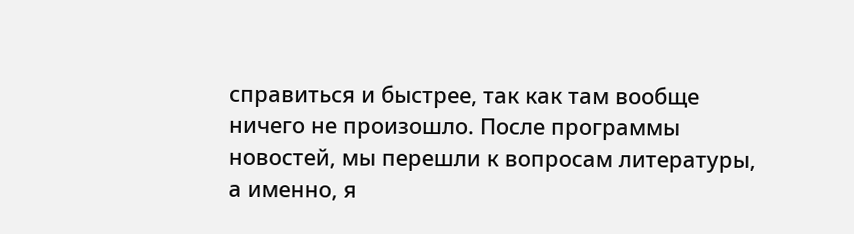справиться и быстрее, так как там вообще ничего не произошло. После программы новостей, мы перешли к вопросам литературы, а именно, я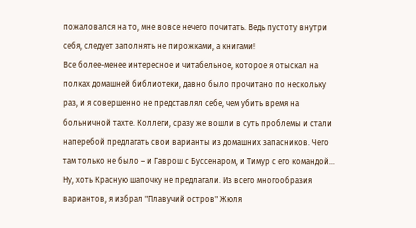пожаловался на то, мне вовсе нечего почитать. Ведь пустоту внутри себя, следует заполнять не пирожками, а книгами!
Все более-менее интересное и читабельное, которое я отыскал на полках домашней библиотеки, давно было прочитано по нескольку раз, и я совершенно не представлял себе, чем убить время на больничной тахте. Коллеги, сразу же вошли в суть проблемы и стали наперебой предлагать свои варианты из домашних запасников. Чего там только не было – и Гаврош с Буссенаром, и Тимур с его командой… Ну, хоть Красную шапочку не предлагали. Из всего многообразия вариантов, я избрал "Плавучий остров" Жюля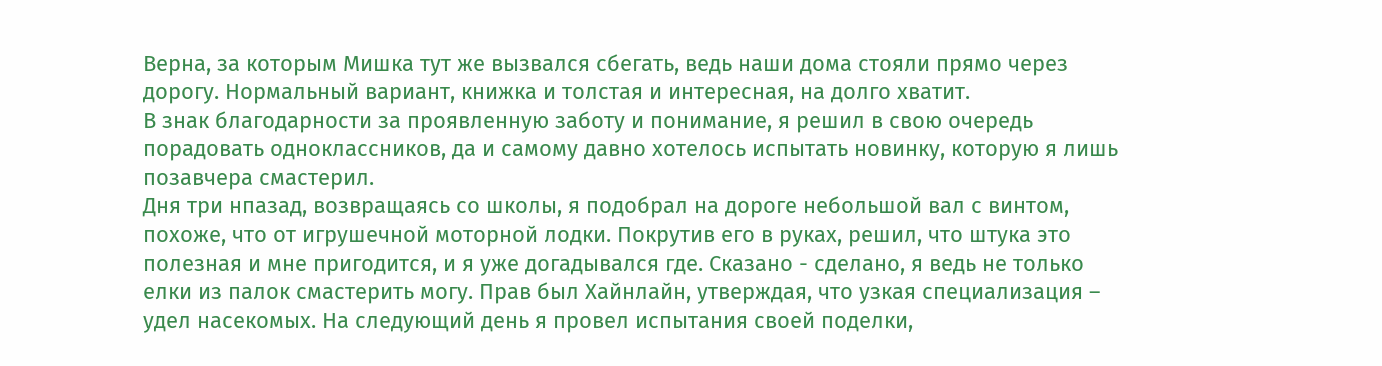Верна, за которым Мишка тут же вызвался сбегать, ведь наши дома стояли прямо через дорогу. Нормальный вариант, книжка и толстая и интересная, на долго хватит.
В знак благодарности за проявленную заботу и понимание, я решил в свою очередь порадовать одноклассников, да и самому давно хотелось испытать новинку, которую я лишь позавчера смастерил.
Дня три нпазад, возвращаясь со школы, я подобрал на дороге небольшой вал с винтом, похоже, что от игрушечной моторной лодки. Покрутив его в руках, решил, что штука это полезная и мне пригодится, и я уже догадывался где. Сказано - сделано, я ведь не только елки из палок смастерить могу. Прав был Хайнлайн, утверждая, что узкая специализация – удел насекомых. На следующий день я провел испытания своей поделки,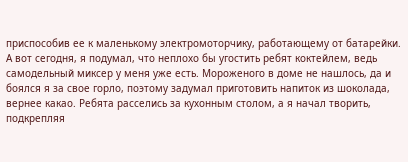приспособив ее к маленькому электромоторчику, работающему от батарейки.
А вот сегодня, я подумал, что неплохо бы угостить ребят коктейлем, ведь самодельный миксер у меня уже есть. Мороженого в доме не нашлось, да и боялся я за свое горло, поэтому задумал приготовить напиток из шоколада, вернее какао. Ребята расселись за кухонным столом, а я начал творить, подкрепляя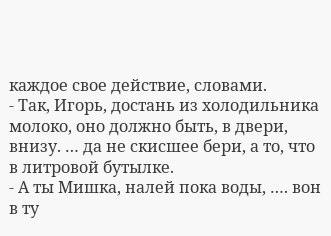каждое свое действие, словами.
- Так, Игорь, достань из холодильника молоко, оно должно быть, в двери, внизу. … да не скисшее бери, а то, что в литровой бутылке.
- А ты Мишка, налей пока воды, …. вон в ту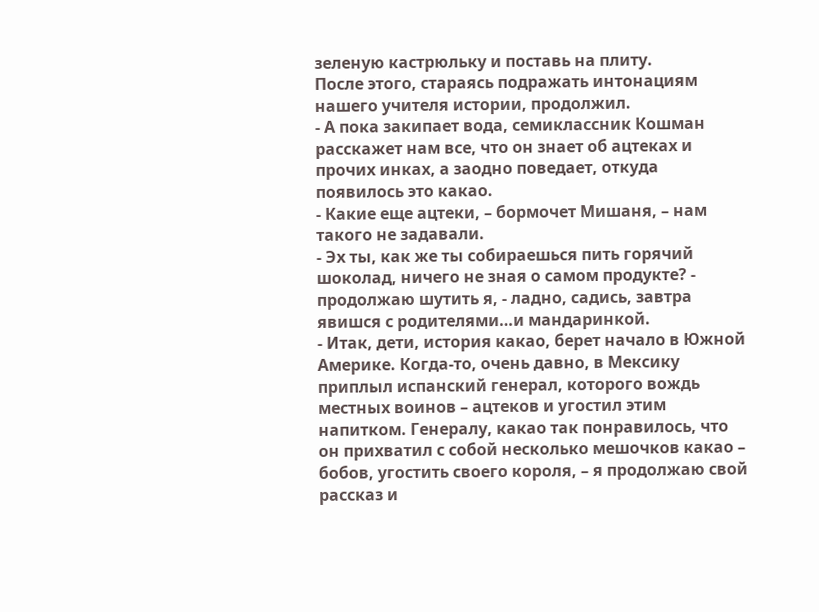зеленую кастрюльку и поставь на плиту.
После этого, стараясь подражать интонациям нашего учителя истории, продолжил.
- А пока закипает вода, семиклассник Кошман расскажет нам все, что он знает об ацтеках и прочих инках, а заодно поведает, откуда появилось это какао.
- Какие еще ацтеки, – бормочет Мишаня, – нам такого не задавали.
- Эх ты, как же ты собираешься пить горячий шоколад, ничего не зная о самом продукте? - продолжаю шутить я, - ладно, садись, завтра явишся с родителями…и мандаринкой.
- Итак, дети, история какао, берет начало в Южной Америке. Когда-то, очень давно, в Мексику приплыл испанский генерал, которого вождь местных воинов – ацтеков и угостил этим напитком. Генералу, какао так понравилось, что он прихватил с собой несколько мешочков какао – бобов, угостить своего короля, – я продолжаю свой рассказ и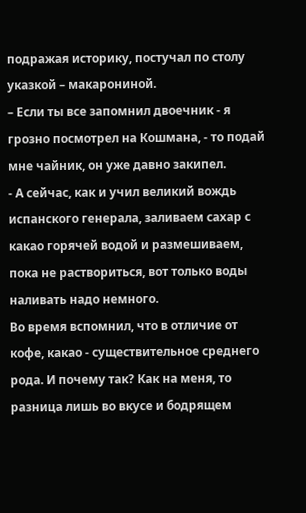подражая историку, постучал по столу указкой – макарониной.
– Если ты все запомнил двоечник - я грозно посмотрел на Кошмана, - то подай мне чайник, он уже давно закипел.
- А сейчас, как и учил великий вождь испанского генерала, заливаем сахар с какао горячей водой и размешиваем, пока не раствориться, вот только воды наливать надо немного.
Во время вспомнил, что в отличие от кофе, какао - существительное среднего рода. И почему так? Как на меня, то разница лишь во вкусе и бодрящем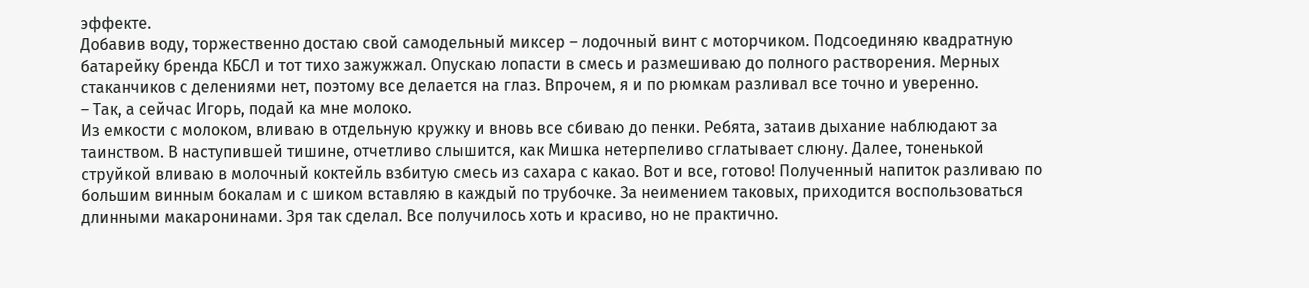эффекте.
Добавив воду, торжественно достаю свой самодельный миксер – лодочный винт с моторчиком. Подсоединяю квадратную батарейку бренда КБСЛ и тот тихо зажужжал. Опускаю лопасти в смесь и размешиваю до полного растворения. Мерных стаканчиков с делениями нет, поэтому все делается на глаз. Впрочем, я и по рюмкам разливал все точно и уверенно.
– Так, а сейчас Игорь, подай ка мне молоко.
Из емкости с молоком, вливаю в отдельную кружку и вновь все сбиваю до пенки. Ребята, затаив дыхание наблюдают за таинством. В наступившей тишине, отчетливо слышится, как Мишка нетерпеливо сглатывает слюну. Далее, тоненькой струйкой вливаю в молочный коктейль взбитую смесь из сахара с какао. Вот и все, готово! Полученный напиток разливаю по большим винным бокалам и с шиком вставляю в каждый по трубочке. За неимением таковых, приходится воспользоваться длинными макаронинами. Зря так сделал. Все получилось хоть и красиво, но не практично.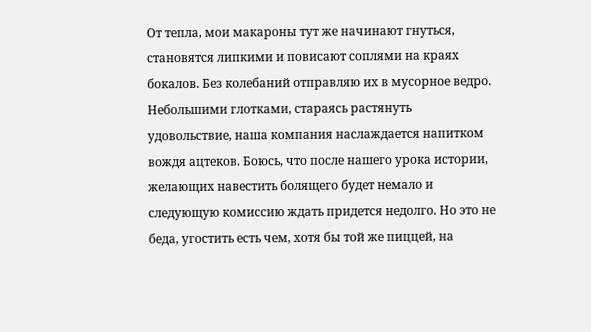От тепла, мои макароны тут же начинают гнуться, становятся липкими и повисают соплями на краях бокалов. Без колебаний отправляю их в мусорное ведро.
Небольшими глотками, стараясь растянуть удовольствие, наша компания наслаждается напитком вождя ацтеков. Боюсь, что после нашего урока истории, желающих навестить болящего будет немало и следующую комиссию ждать придется недолго. Но это не беда, угостить есть чем, хотя бы той же пиццей, на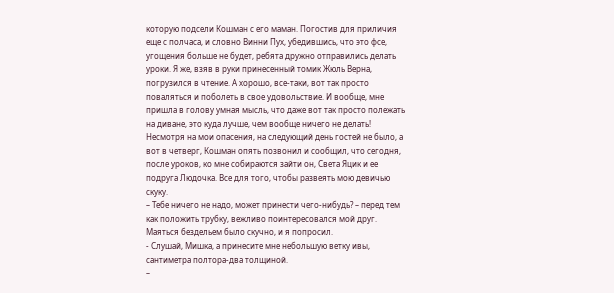которую подсели Кошман с его маман. Погостив для приличия еще с полчаса, и словно Винни Пух, убедившись, что это фсе, угощения больше не будет, ребята дружно отправились делать уроки. Я же, взяв в руки принесенный томик Жюль Верна, погрузился в чтение. А хорошо, все-таки, вот так просто поваляться и поболеть в свое удовольствие. И вообще, мне пришла в голову умная мысль, что даже вот так просто полежать на диване, это куда лучше, чем вообще ничего не делать!
Несмотря на мои опасения, на следующий день гостей не было, а вот в четверг, Кошман опять позвонил и сообщил, что сегодня, после уроков, ко мне собираются зайти он, Света Яцик и ее подруга Людочка. Все для того, чтобы развеять мою девичью скуку.
– Тебе ничего не надо, может принести чего-нибудь? – перед тем как положить трубку, вежливо поинтересовался мой друг.
Маяться бездельем было скучно, и я попросил.
- Слушай, Мишка, а принесите мне небольшую ветку ивы, сантиметра полтора-два толщиной.
–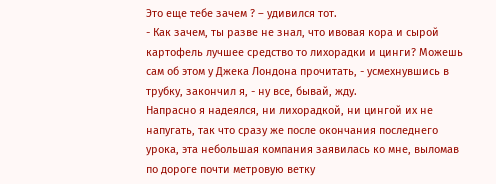Это еще тебе зачем ? – удивился тот.
- Как зачем, ты разве не знал, что ивовая кора и сырой картофель лучшее средство то лихорадки и цинги? Можешь сам об этом у Джека Лондона прочитать, - усмехнувшись в трубку, закончил я, - ну все, бывай, жду.
Напрасно я надеялся, ни лихорадкой, ни цингой их не напугать, так что сразу же после окончания последнего урока, эта небольшая компания заявилась ко мне, выломав по дороге почти метровую ветку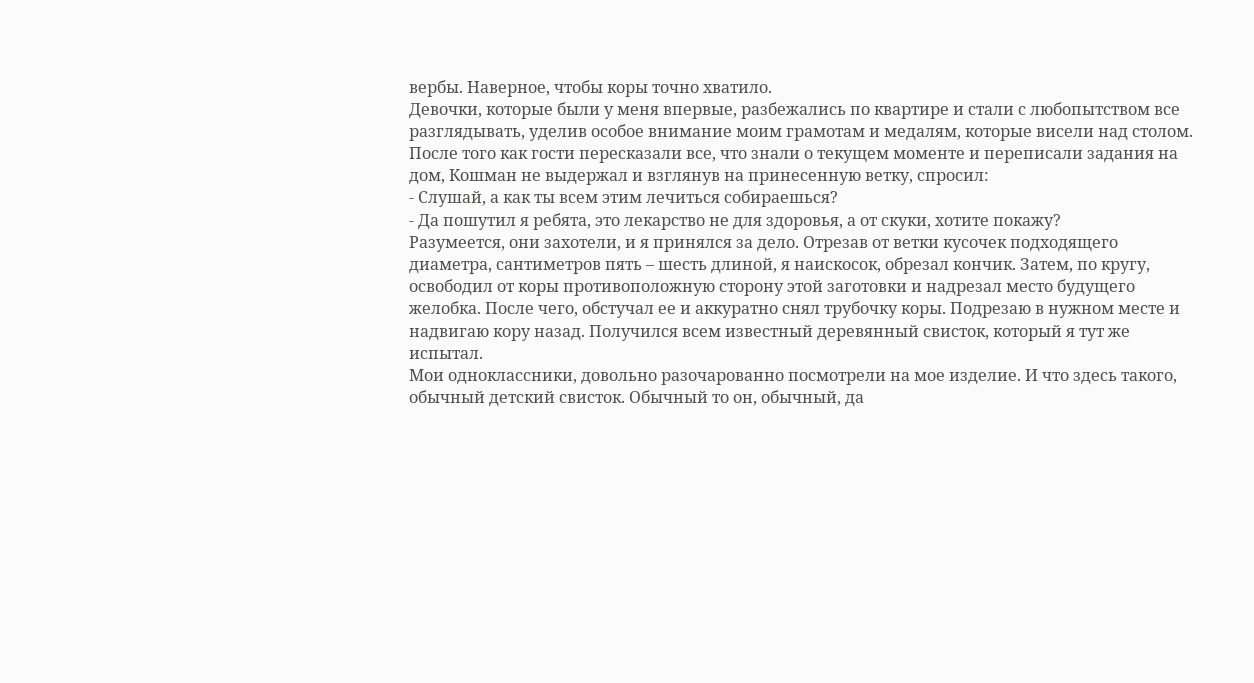вербы. Наверное, чтобы коры точно хватило.
Девочки, которые были у меня впервые, разбежались по квартире и стали с любопытством все разглядывать, уделив особое внимание моим грамотам и медалям, которые висели над столом. После того как гости пересказали все, что знали о текущем моменте и переписали задания на дом, Кошман не выдержал и взглянув на принесенную ветку, спросил:
- Слушай, а как ты всем этим лечиться собираешься?
- Да пошутил я ребята, это лекарство не для здоровья, а от скуки, хотите покажу?
Разумеется, они захотели, и я принялся за дело. Отрезав от ветки кусочек подходящего диаметра, сантиметров пять – шесть длиной, я наискосок, обрезал кончик. Затем, по кругу, освободил от коры противоположную сторону этой заготовки и надрезал место будущего желобка. После чего, обстучал ее и аккуратно снял трубочку коры. Подрезаю в нужном месте и надвигаю кору назад. Получился всем известный деревянный свисток, который я тут же испытал.
Мои одноклассники, довольно разочарованно посмотрели на мое изделие. И что здесь такого, обычный детский свисток. Обычный то он, обычный, да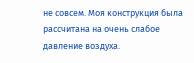не совсем. Моя конструкция была рассчитана на очень слабое давление воздуха.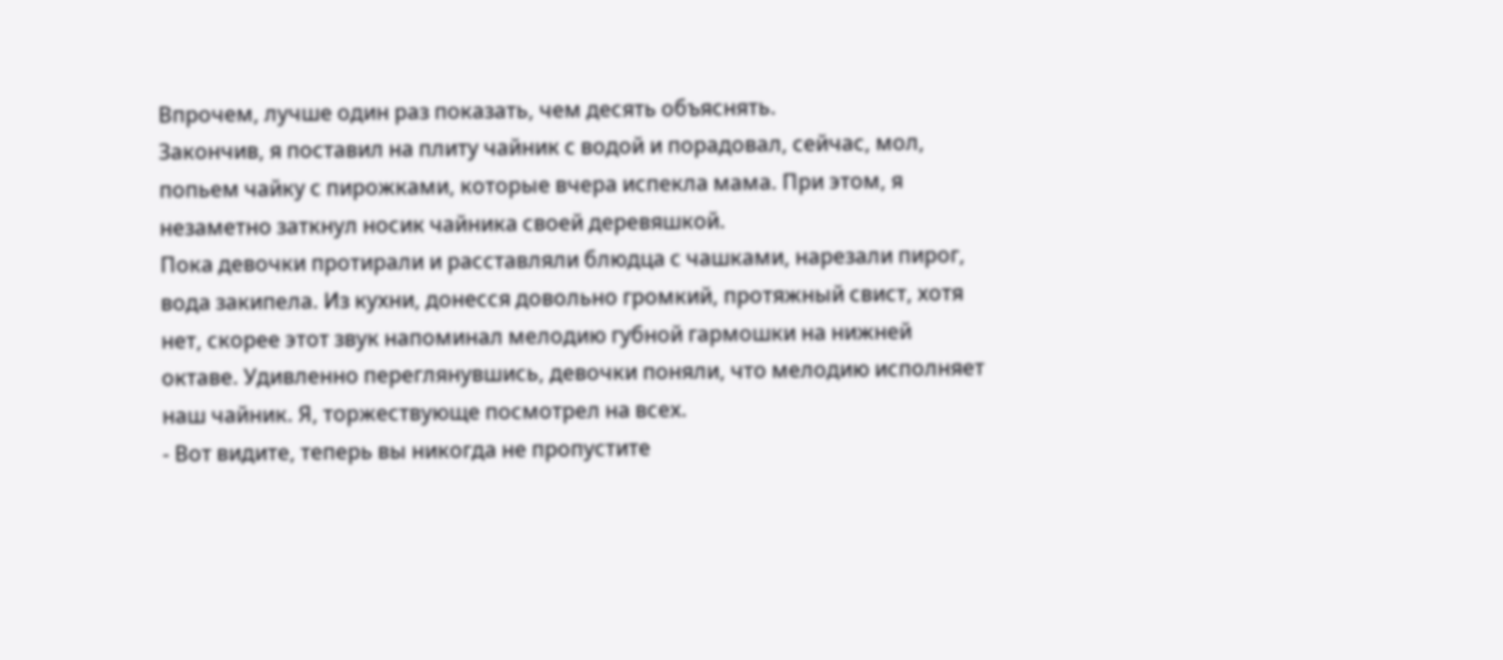Впрочем, лучше один раз показать, чем десять объяснять.
Закончив, я поставил на плиту чайник с водой и порадовал, сейчас, мол, попьем чайку с пирожками, которые вчера испекла мама. При этом, я незаметно заткнул носик чайника своей деревяшкой.
Пока девочки протирали и расставляли блюдца с чашками, нарезали пирог, вода закипела. Из кухни, донесся довольно громкий, протяжный свист, хотя нет, скорее этот звук напоминал мелодию губной гармошки на нижней октаве. Удивленно переглянувшись, девочки поняли, что мелодию исполняет наш чайник. Я, торжествующе посмотрел на всех.
- Вот видите, теперь вы никогда не пропустите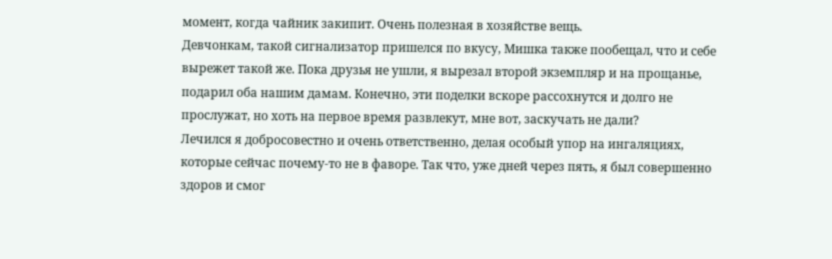момент, когда чайник закипит. Очень полезная в хозяйстве вещь.
Девчонкам, такой сигнализатор пришелся по вкусу, Мишка также пообещал, что и себе вырежет такой же. Пока друзья не ушли, я вырезал второй экземпляр и на прощанье, подарил оба нашим дамам. Конечно, эти поделки вскоре рассохнутся и долго не прослужат, но хоть на первое время развлекут, мне вот, заскучать не дали?
Лечился я добросовестно и очень ответственно, делая особый упор на ингаляциях, которые сейчас почему-то не в фаворе. Так что, уже дней через пять, я был совершенно здоров и смог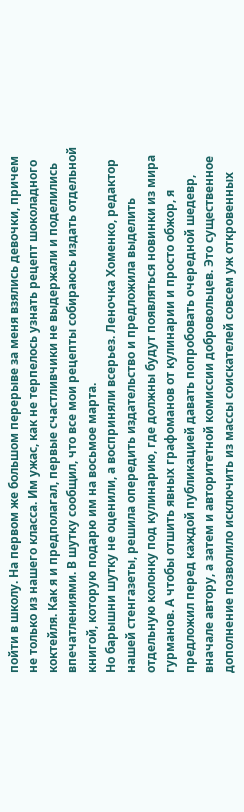пойти в школу. На первом же большом перерыве за меня взялись девочки, причем не только из нашего класса. Им ужас, как не терпелось узнать рецепт шоколадного коктейля. Как я и предполагал, первые счастливчики не выдержали и поделились впечатлениями. В шутку сообщил, что все мои рецепты собираюсь издать отдельной книгой, которую подарю им на восьмое марта.
Но барышни шутку не оценили, а восприняли всерьез. Леночка Хоменко, редактор нашей стенгазеты, решила опередить издательство и предложила выделить отдельную колонку под кулинарию, где должны будут появляться новинки из мира гурманов. А чтобы отшить явных графоманов от кулинарии и просто обжор, я предложил перед каждой публикацией давать попробовать очередной шедевр, вначале автору, а затем и авторитетной комиссии добровольцев. Это существенное дополнение позволило исключить из массы соискателей совсем уж откровенных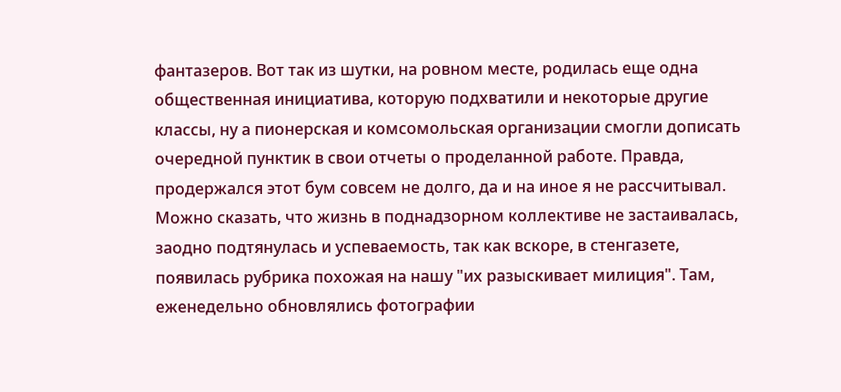фантазеров. Вот так из шутки, на ровном месте, родилась еще одна общественная инициатива, которую подхватили и некоторые другие классы, ну а пионерская и комсомольская организации смогли дописать очередной пунктик в свои отчеты о проделанной работе. Правда, продержался этот бум совсем не долго, да и на иное я не рассчитывал.
Можно сказать, что жизнь в поднадзорном коллективе не застаивалась, заодно подтянулась и успеваемость, так как вскоре, в стенгазете, появилась рубрика похожая на нашу "их разыскивает милиция". Там, еженедельно обновлялись фотографии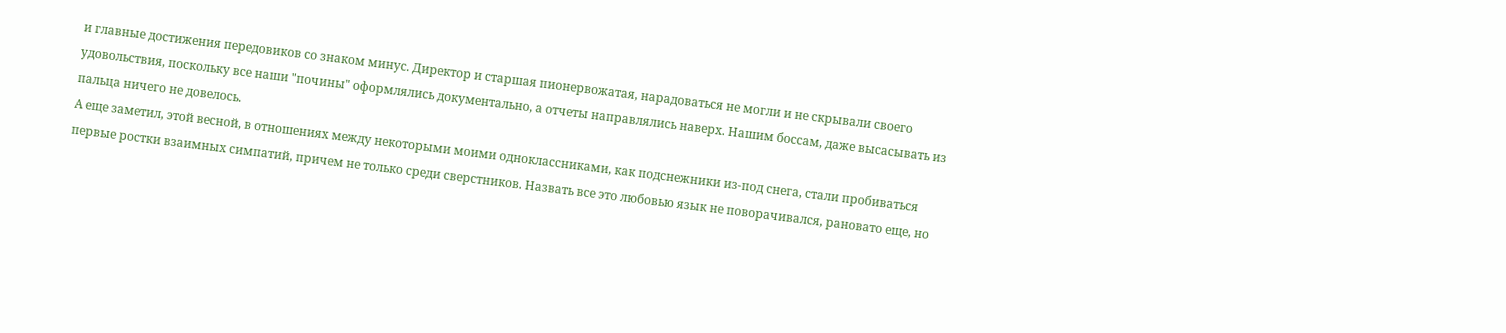и главные достижения передовиков со знаком минус. Директор и старшая пионервожатая, нарадоваться не могли и не скрывали своего удовольствия, поскольку все наши "почины" оформлялись документально, а отчеты направлялись наверх. Нашим боссам, даже высасывать из пальца ничего не довелось.
А еще заметил, этой весной, в отношениях между некоторыми моими одноклассниками, как подснежники из-под снега, стали пробиваться первые ростки взаимных симпатий, причем не только среди сверстников. Назвать все это любовью язык не поворачивался, рановато еще, но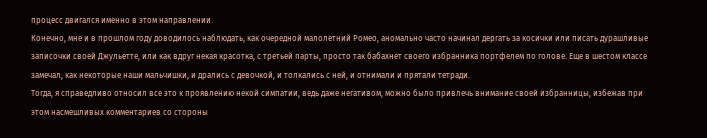процесс двигался именно в этом направлении.
Конечно, мне и в прошлом году доводилось наблюдать, как очередной малолетний Ромео, аномально часто начинал дергать за косички или писать дурашливые записочки своей Джульетте, или как вдруг некая красотка, с третьей парты, просто так бабахнет своего избранника портфелем по голове. Еще в шестом классе замечал, как некоторые наши мальчишки, и дрались с девочкой, и толкались с ней, и отнимали и прятали тетради.
Тогда, я справедливо относил все это к проявлению некой симпатии, ведь даже негативом, можно было привлечь внимание своей избранницы, избежав при этом насмешливых комментариев со стороны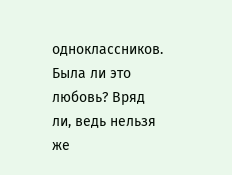одноклассников. Была ли это любовь? Вряд ли, ведь нельзя же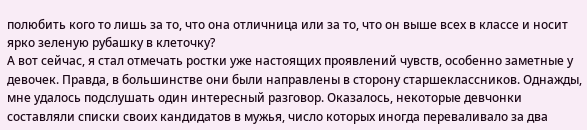полюбить кого то лишь за то, что она отличница или за то, что он выше всех в классе и носит ярко зеленую рубашку в клеточку?
А вот сейчас, я стал отмечать ростки уже настоящих проявлений чувств, особенно заметные у девочек. Правда, в большинстве они были направлены в сторону старшеклассников. Однажды, мне удалось подслушать один интересный разговор. Оказалось, некоторые девчонки составляли списки своих кандидатов в мужья, число которых иногда переваливало за два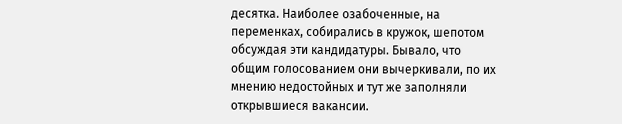десятка. Наиболее озабоченные, на переменках, собирались в кружок, шепотом обсуждая эти кандидатуры. Бывало, что общим голосованием они вычеркивали, по их мнению недостойных и тут же заполняли открывшиеся вакансии.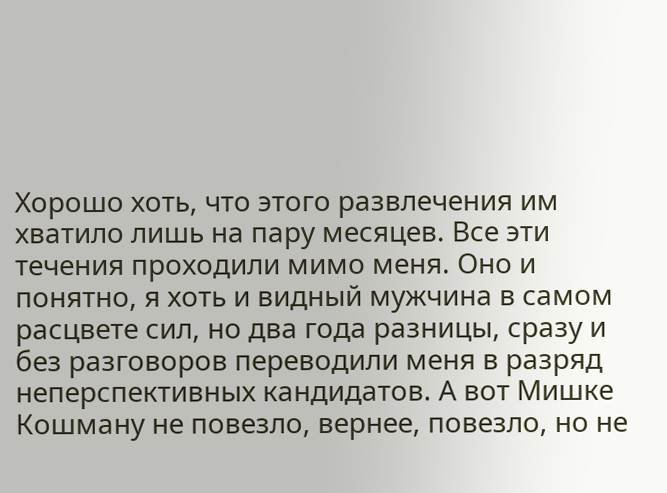Хорошо хоть, что этого развлечения им хватило лишь на пару месяцев. Все эти течения проходили мимо меня. Оно и понятно, я хоть и видный мужчина в самом расцвете сил, но два года разницы, сразу и без разговоров переводили меня в разряд неперспективных кандидатов. А вот Мишке Кошману не повезло, вернее, повезло, но не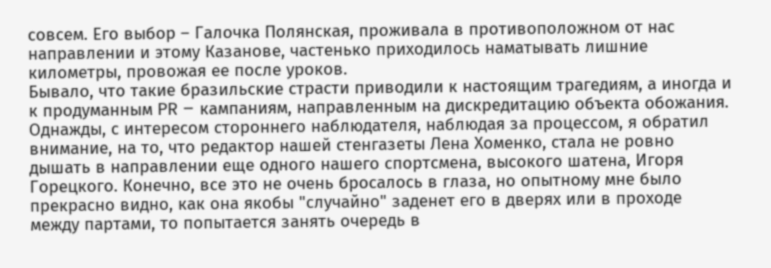совсем. Его выбор – Галочка Полянская, проживала в противоположном от нас направлении и этому Казанове, частенько приходилось наматывать лишние километры, провожая ее после уроков.
Бывало, что такие бразильские страсти приводили к настоящим трагедиям, а иногда и к продуманным PR – кампаниям, направленным на дискредитацию объекта обожания. Однажды, с интересом стороннего наблюдателя, наблюдая за процессом, я обратил внимание, на то, что редактор нашей стенгазеты Лена Хоменко, стала не ровно дышать в направлении еще одного нашего спортсмена, высокого шатена, Игоря Горецкого. Конечно, все это не очень бросалось в глаза, но опытному мне было прекрасно видно, как она якобы "случайно" заденет его в дверях или в проходе между партами, то попытается занять очередь в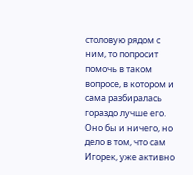столовую рядом с ним, то попросит помочь в таком вопросе, в котором и сама разбиралась гораздо лучше его. Оно бы и ничего, но дело в том, что сам Игорек, уже активно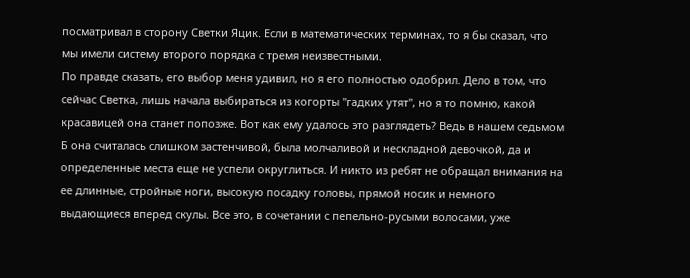посматривал в сторону Светки Яцик. Если в математических терминах, то я бы сказал, что мы имели систему второго порядка с тремя неизвестными.
По правде сказать, его выбор меня удивил, но я его полностью одобрил. Дело в том, что сейчас Светка, лишь начала выбираться из когорты "гадких утят", но я то помню, какой красавицей она станет попозже. Вот как ему удалось это разглядеть? Ведь в нашем седьмом Б она считалась слишком застенчивой, была молчаливой и нескладной девочкой, да и определенные места еще не успели округлиться. И никто из ребят не обращал внимания на ее длинные, стройные ноги, высокую посадку головы, прямой носик и немного выдающиеся вперед скулы. Все это, в сочетании с пепельно-русыми волосами, уже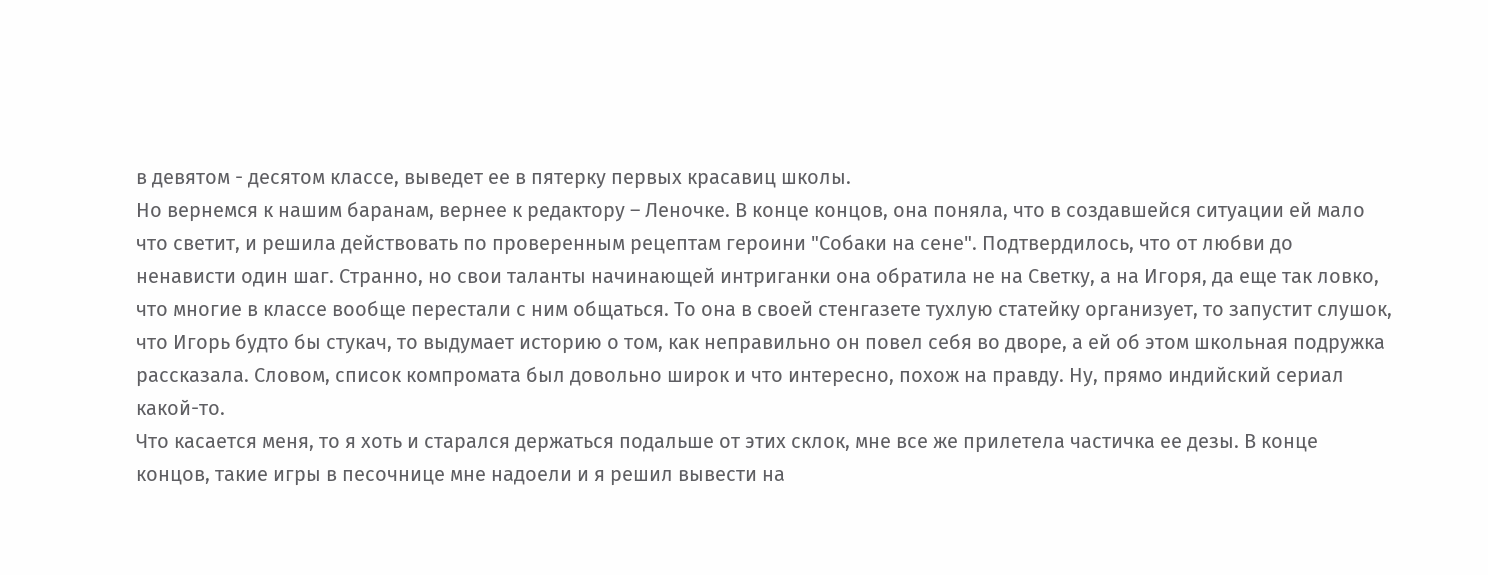в девятом - десятом классе, выведет ее в пятерку первых красавиц школы.
Но вернемся к нашим баранам, вернее к редактору – Леночке. В конце концов, она поняла, что в создавшейся ситуации ей мало что светит, и решила действовать по проверенным рецептам героини "Собаки на сене". Подтвердилось, что от любви до ненависти один шаг. Странно, но свои таланты начинающей интриганки она обратила не на Светку, а на Игоря, да еще так ловко, что многие в классе вообще перестали с ним общаться. То она в своей стенгазете тухлую статейку организует, то запустит слушок, что Игорь будто бы стукач, то выдумает историю о том, как неправильно он повел себя во дворе, а ей об этом школьная подружка рассказала. Словом, список компромата был довольно широк и что интересно, похож на правду. Ну, прямо индийский сериал какой-то.
Что касается меня, то я хоть и старался держаться подальше от этих склок, мне все же прилетела частичка ее дезы. В конце концов, такие игры в песочнице мне надоели и я решил вывести на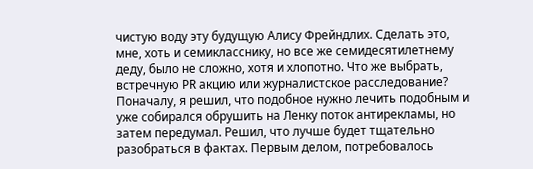чистую воду эту будущую Алису Фрейндлих. Сделать это, мне, хоть и семикласснику, но все же семидесятилетнему деду, было не сложно, хотя и хлопотно. Что же выбрать, встречную PR акцию или журналистское расследование?
Поначалу, я решил, что подобное нужно лечить подобным и уже собирался обрушить на Ленку поток антирекламы, но затем передумал. Решил, что лучше будет тщательно разобраться в фактах. Первым делом, потребовалось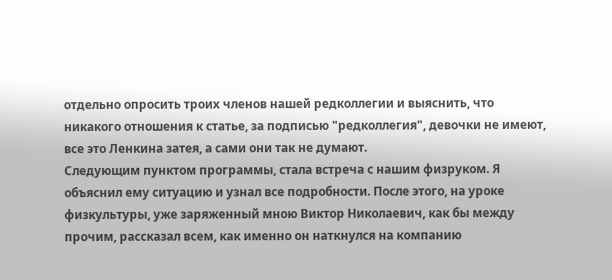отдельно опросить троих членов нашей редколлегии и выяснить, что никакого отношения к статье, за подписью "редколлегия", девочки не имеют, все это Ленкина затея, а сами они так не думают.
Следующим пунктом программы, стала встреча с нашим физруком. Я объяснил ему ситуацию и узнал все подробности. После этого, на уроке физкультуры, уже заряженный мною Виктор Николаевич, как бы между прочим, рассказал всем, как именно он наткнулся на компанию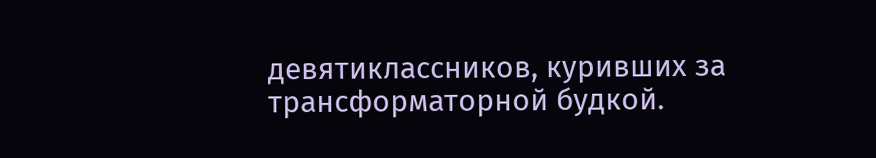девятиклассников, куривших за трансформаторной будкой.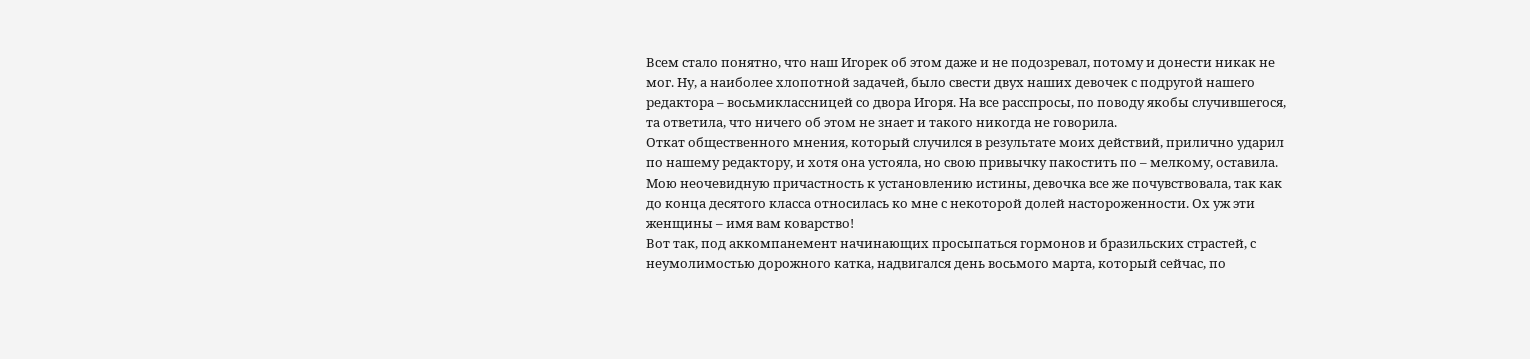Всем стало понятно, что наш Игорек об этом даже и не подозревал, потому и донести никак не мог. Ну, а наиболее хлопотной задачей, было свести двух наших девочек с подругой нашего редактора – восьмиклассницей со двора Игоря. На все расспросы, по поводу якобы случившегося, та ответила, что ничего об этом не знает и такого никогда не говорила.
Откат общественного мнения, который случился в результате моих действий, прилично ударил по нашему редактору, и хотя она устояла, но свою привычку пакостить по – мелкому, оставила. Мою неочевидную причастность к установлению истины, девочка все же почувствовала, так как до конца десятого класса относилась ко мне с некоторой долей настороженности. Ох уж эти женщины – имя вам коварство!
Вот так, под аккомпанемент начинающих просыпаться гормонов и бразильских страстей, с неумолимостью дорожного катка, надвигался день восьмого марта, который сейчас, по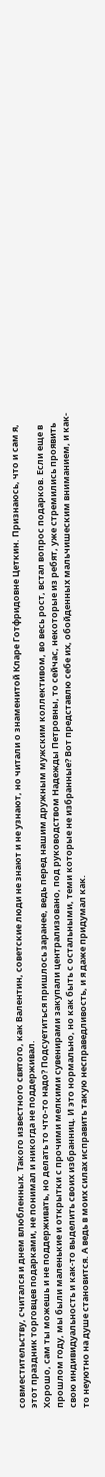совместительству, считался и днем влюбленных. Такого известного святого, как Валентин, советские люди не знают и не узнают, но читали о знаменитой Кларе Готфридовне Цеткин. Признаюсь, что и сам я, этот праздник торговцев подарками, не понимал и никогда не поддерживал.
Хорошо, сам ты можешь и не поддерживать, но делать то что-то надо? Подсуетиться пришлось заранее, ведь перед нашим дружным мужским коллективом, во весь рост, встал вопрос подарков. Если еще в прошлом году, мы были маленькие и открытки с прочими мелкими сувенирами закупали централизовано, под руководством Надежды Петровны, то сейчас, некоторые из ребят, уже стремились проявить свою индивидуальность и как-то выделить своих избранниц. И это нормально, но как быть с остальными, теми которые не избранные? Вот представлю себе их, обойденных мальчишеским вниманием, и как-то неуютно на душе становится. А ведь в моих силах исправить такую несправедливость, и я даже придумал как.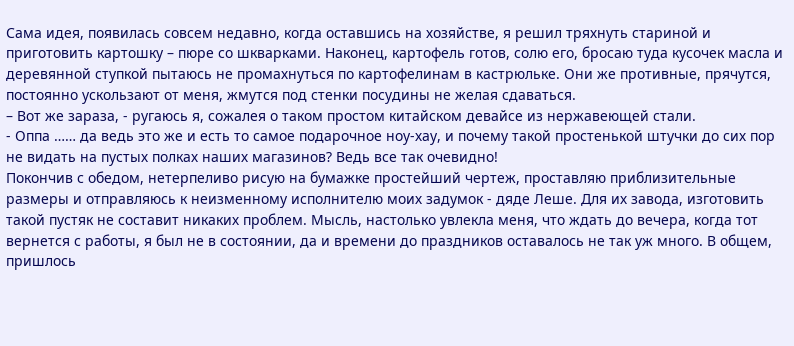Сама идея, появилась совсем недавно, когда оставшись на хозяйстве, я решил тряхнуть стариной и приготовить картошку – пюре со шкварками. Наконец, картофель готов, солю его, бросаю туда кусочек масла и деревянной ступкой пытаюсь не промахнуться по картофелинам в кастрюльке. Они же противные, прячутся, постоянно ускользают от меня, жмутся под стенки посудины не желая сдаваться.
– Вот же зараза, - ругаюсь я, сожалея о таком простом китайском девайсе из нержавеющей стали.
- Оппа …… да ведь это же и есть то самое подарочное ноу-хау, и почему такой простенькой штучки до сих пор не видать на пустых полках наших магазинов? Ведь все так очевидно!
Покончив с обедом, нетерпеливо рисую на бумажке простейший чертеж, проставляю приблизительные размеры и отправляюсь к неизменному исполнителю моих задумок - дяде Леше. Для их завода, изготовить такой пустяк не составит никаких проблем. Мысль, настолько увлекла меня, что ждать до вечера, когда тот вернется с работы, я был не в состоянии, да и времени до праздников оставалось не так уж много. В общем, пришлось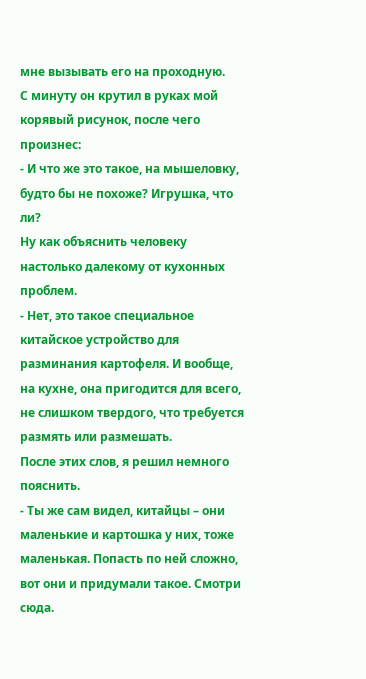мне вызывать его на проходную.
С минуту он крутил в руках мой корявый рисунок, после чего произнес:
- И что же это такое, на мышеловку, будто бы не похоже? Игрушка, что ли?
Ну как объяснить человеку настолько далекому от кухонных проблем.
- Нет, это такое специальное китайское устройство для разминания картофеля. И вообще, на кухне, она пригодится для всего, не слишком твердого, что требуется размять или размешать.
После этих слов, я решил немного пояснить.
- Ты же сам видел, китайцы – они маленькие и картошка у них, тоже маленькая. Попасть по ней сложно, вот они и придумали такое. Смотри сюда.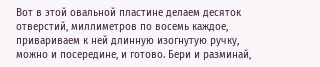Вот в этой овальной пластине делаем десяток отверстий, миллиметров по восемь каждое, привариваем к ней длинную изогнутую ручку, можно и посередине, и готово. Бери и разминай,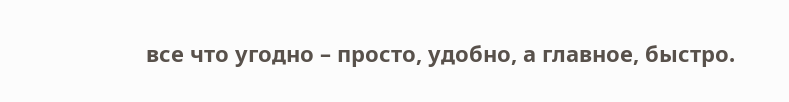все что угодно – просто, удобно, а главное, быстро.